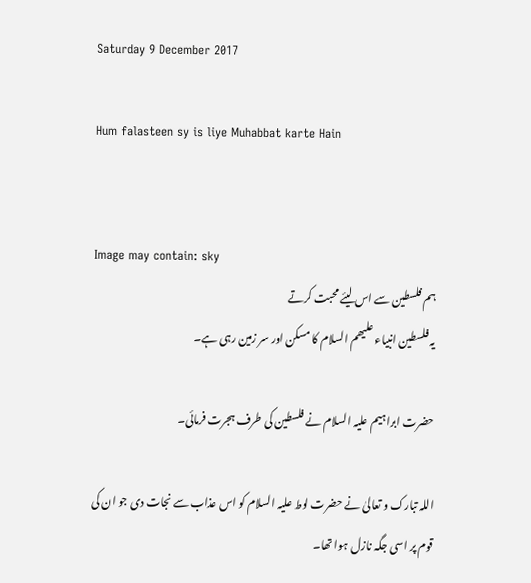Saturday 9 December 2017

Hum falasteen sy is liye Muhabbat karte Hain


Image may contain: sky
ہم فلسطین سے اس لیئے محبت کرتے
یہ فلسطین انبیاء علیھم السلام کا مسکن اور سر زمین رہی ہے۔

حضرت ابراہیم علیہ السلام نے فلسطین کی طرف ہجرت فرمائی۔

اللہ تبارک و تعالیٰ نے حضرت لوط علیہ السلام کو اس عذاب سے نجات دی جو ان کی قوم پر اسی جگہ نازل ہوا تھا۔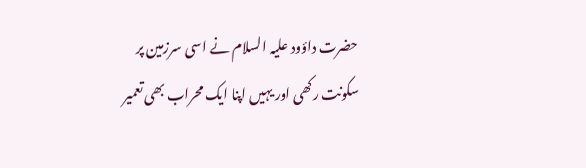حضرت داؤود علیہ السلام نے اسی سرزمین پر سکونت رکھی اور یہیں اپنا ایک محراب بھی تعمیر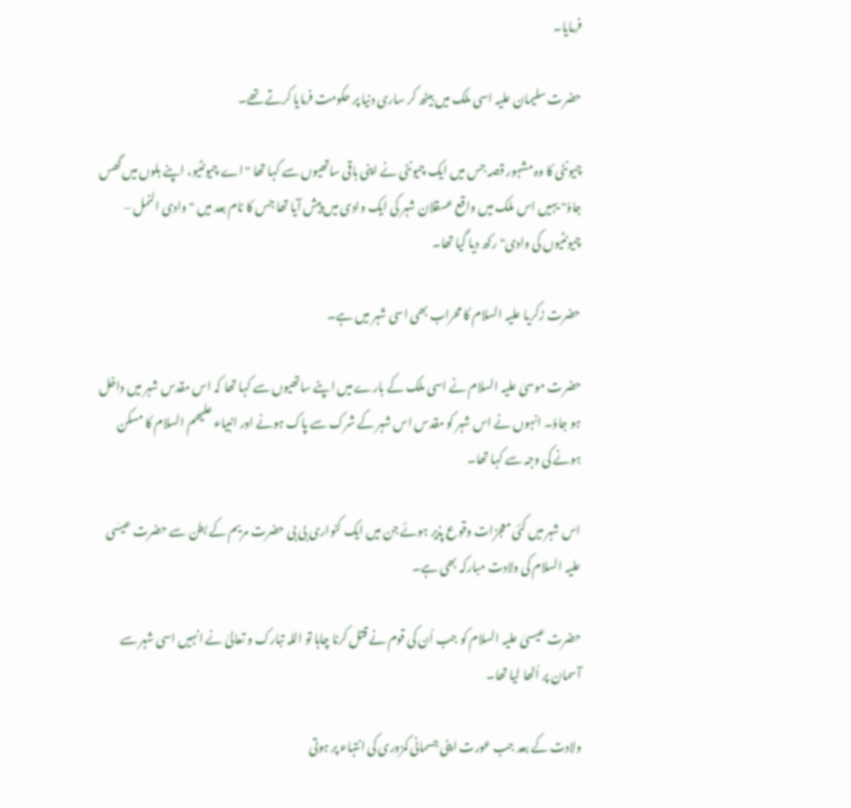فرمایا۔

حضرت سلیمان علیہ اسی ملک میں بیٹھ کر ساری دنیا پر حکومت فرمایا کرتے تھے۔

چیونٹی کا وہ مشہور قصہ جس میں ایک چیونٹی نے اپنی باقی ساتھیوں سے کہا تھا "اے چیونٹیو، اپنے بلوں میں گھس جاؤ" یہیں اس ملک میں واقع عسقلان شہر کی ایک وادی میں پیش آیا تھا جس کا نام بعد میں "وادی النمل – چیونٹیوں کی وادی" رکھ دیا گیا تھا۔

حضرت زکریا علیہ السلام کا محراب بھی اسی شہر میں ہے۔

حضرت موسیٰ علیہ السلام نے اسی ملک کے بارے میں اپنے ساتھیوں سے کہا تھا کہ اس مقدس شہر میں داخل ہو جاؤ۔ انہوں نے اس شہر کو مقدس اس شہر کے شرک سے پاک ہونے اور انبیاء علیھم السلام کا مسکن ہونے کی وجہ سے کہا تھا۔

اس شہر میں کئی معجزات وقوع پذیر ہوئے جن میں ایک کنواری بی بی حضرت مریم کے بطن سے حضرت عیسٰی علیہ السلام کی ولادت مبارکہ بھی ہے۔

حضرت عیسیٰ علیہ السلام کو جب اُن کی قوم نے قتل کرنا چاہا تو اللہ تبارک و تعالیٰ نے انہیں اسی شہر سے آسمان پر اُٹھا لیا تھا۔

ولادت کے بعد جب عورت اپنی جسمانی کمزوری کی انتہاء پر ہوتی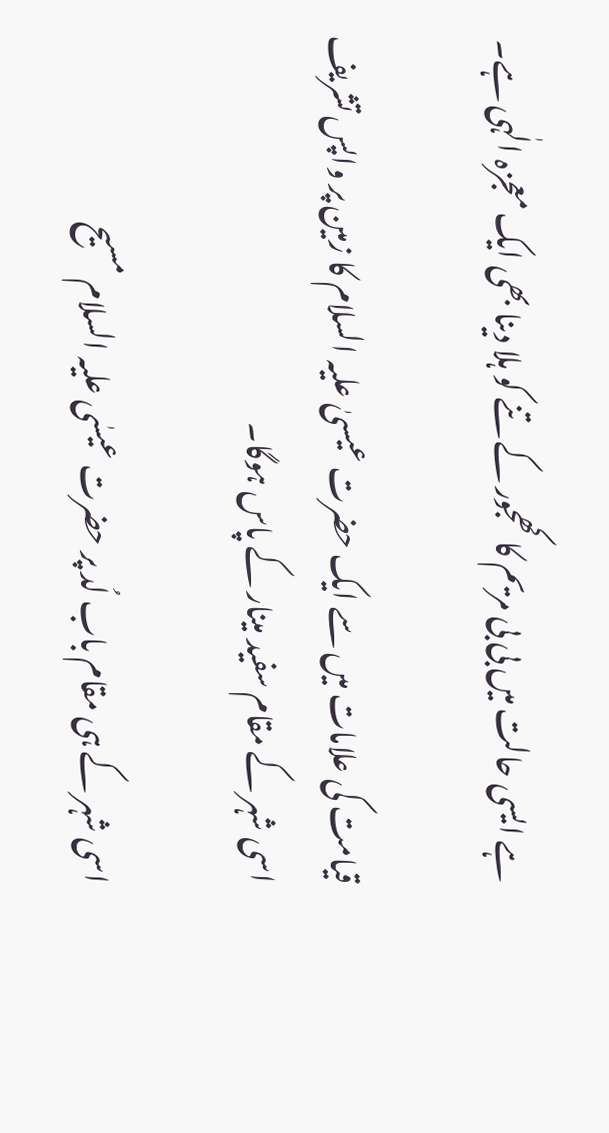ہے ایسی حالت میں بی بی مریم کا کھجور کے تنے کو ہلا دینا بھی ایک معجزہ الٰہی ہے۔

قیامت کی علامات میں سے ایک حضرت عیسیٰ علیہ السلام کا زمین پر واپس تشریف اسی شہر کے مقام سفید مینار کے پاس ہوگا۔

اسی شہر کے ہی مقام باب لُد پر حضرت عیسٰی علیہ السلام مسیح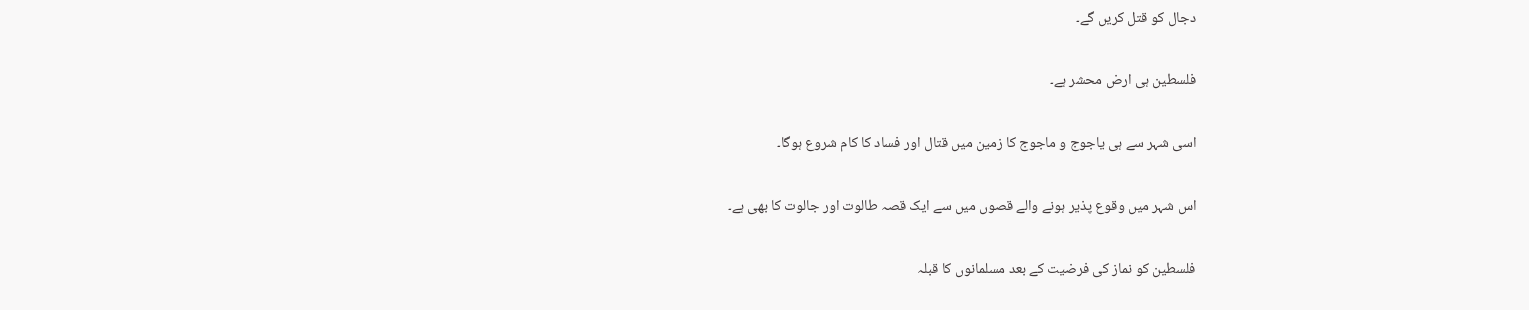دجال کو قتل کریں گے۔

فلسطین ہی ارض محشر ہے۔

اسی شہر سے ہی یاجوج و ماجوج کا زمین میں قتال اور فساد کا کام شروع ہوگا۔

اس شہر میں وقوع پذیر ہونے والے قصوں میں سے ایک قصہ طالوت اور جالوت کا بھی ہے۔

فلسطین کو نماز کی فرضیت کے بعد مسلمانوں کا قبلہ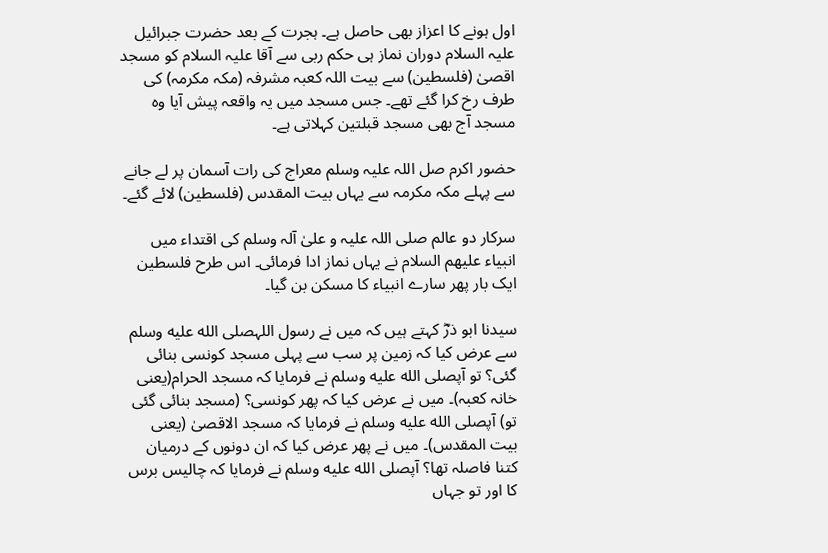اول ہونے کا اعزاز بھی حاصل ہے۔ ہجرت کے بعد حضرت جبرائیل علیہ السلام دوران نماز ہی حکم ربی سے آقا علیہ السلام کو مسجد اقصیٰ (فلسطین) سے بیت اللہ کعبہ مشرفہ (مکہ مکرمہ) کی طرف رخ کرا گئے تھے۔ جس مسجد میں یہ واقعہ پیش آیا وہ مسجد آج بھی مسجد قبلتین کہلاتی ہے۔

حضور اکرم صل اللہ علیہ وسلم معراج کی رات آسمان پر لے جانے سے پہلے مکہ مکرمہ سے یہاں بیت المقدس (فلسطین) لائے گئے۔

سرکار دو عالم صلی اللہ علیہ و علیٰ آلہ وسلم کی اقتداء میں انبیاء علیھم السلام نے یہاں نماز ادا فرمائی۔ اس طرح فلسطین ایک بار پھر سارے انبیاء کا مسکن بن گیا۔

سیدنا ابو ذرؓ کہتے ہیں کہ میں نے رسول اللہصلى الله عليه وسلم سے عرض کیا کہ زمین پر سب سے پہلی مسجد کونسی بنائی گئی؟ تو آپصلى الله عليه وسلم نے فرمایا کہ مسجد الحرام(یعنی خانہ کعبہ)۔ میں نے عرض کیا کہ پھر کونسی؟ (مسجد بنائی گئی تو) آپصلى الله عليه وسلم نے فرمایا کہ مسجد الاقصیٰ (یعنی بیت المقدس)۔ میں نے پھر عرض کیا کہ ان دونوں کے درمیان کتنا فاصلہ تھا؟ آپصلى الله عليه وسلم نے فرمایا کہ چالیس برس کا اور تو جہاں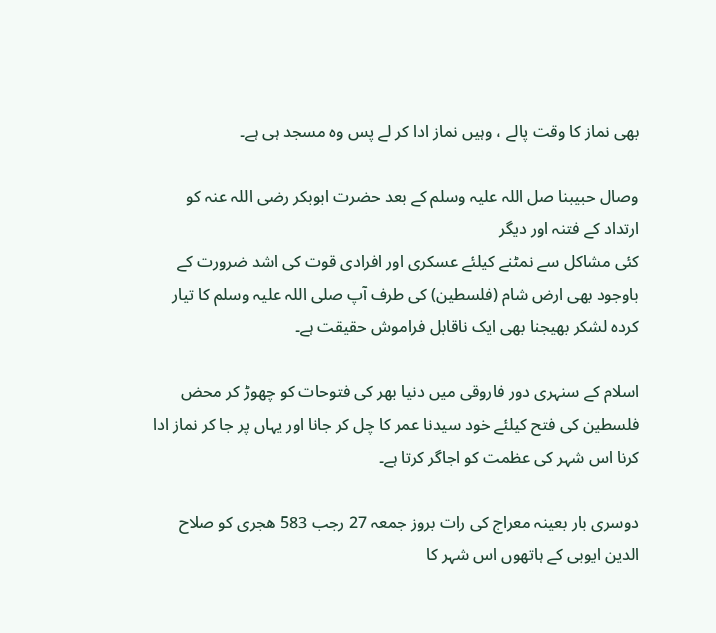بھی نماز کا وقت پالے ، وہیں نماز ادا کر لے پس وہ مسجد ہی ہے۔

وصال حبیبنا صل اللہ علیہ وسلم کے بعد حضرت ابوبکر رضی اللہ عنہ کو ارتداد کے فتنہ اور دیگر
کئی مشاکل سے نمٹنے کیلئے عسکری اور افرادی قوت کی اشد ضرورت کے باوجود بھی ارض شام (فلسطین) کی طرف آپ صلی اللہ علیہ وسلم کا تیار کردہ لشکر بھیجنا بھی ایک ناقابل فراموش حقیقت ہے۔

اسلام کے سنہری دور فاروقی میں دنیا بھر کی فتوحات کو چھوڑ کر محض فلسطین کی فتح کیلئے خود سیدنا عمر کا چل کر جانا اور یہاں پر جا کر نماز ادا کرنا اس شہر کی عظمت کو اجاگر کرتا ہے۔

دوسری بار بعینہ معراج کی رات بروز جمعہ 27 رجب 583 ھجری کو صلاح الدین ایوبی کے ہاتھوں اس شہر کا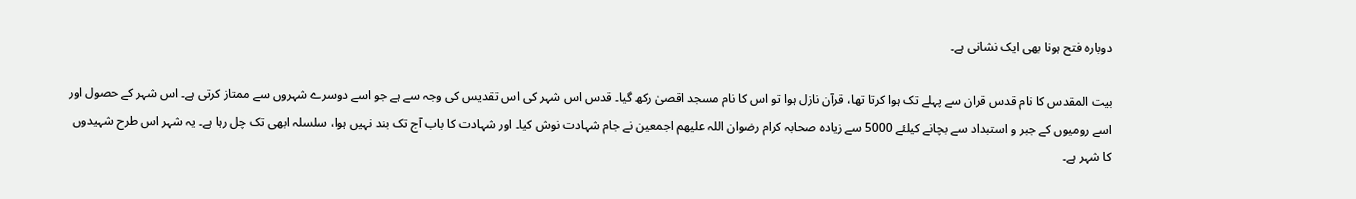دوبارہ فتح ہونا بھی ایک نشانی ہے۔

بیت المقدس کا نام قدس قران سے پہلے تک ہوا کرتا تھا، قرآن نازل ہوا تو اس کا نام مسجد اقصیٰ رکھ گیا۔ قدس اس شہر کی اس تقدیس کی وجہ سے ہے جو اسے دوسرے شہروں سے ممتاز کرتی ہے۔ اس شہر کے حصول اور اسے رومیوں کے جبر و استبداد سے بچانے کیلئے 5000 سے زیادہ صحابہ کرام رضوان اللہ علیھم اجمعین نے جام شہادت نوش کیا۔ اور شہادت کا باب آج تک بند نہیں ہوا، سلسلہ ابھی تک چل رہا ہے۔ یہ شہر اس طرح شہیدوں کا شہر ہے۔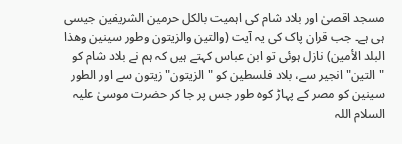مسجد اقصیٰ اور بلاد شام کی اہمیت بالکل حرمین الشریفین جیسی ہی ہے۔ جب قران پاک کی یہ آیت (والتين والزيتون وطور سينين وهذا البلد الأمين) نازل ہوئی تو ابن عباس کہتے ہیں کہ ہم نے بلاد شام کو "التین" انجیر سے، بلاد فلسطین کو "الزیتون" زیتون سے اور الطور سینین کو مصر کے پہاڑ کوہ طور جس پر جا کر حضرت موسیٰ علیہ السلام اللہ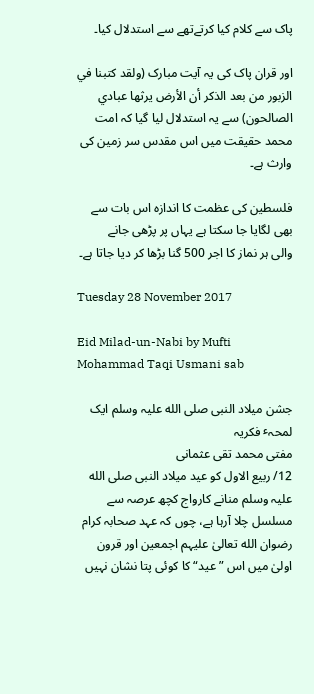پاک سے کلام کیا کرتےتھے سے استدلال کیا۔

اور قران پاک کی یہ آیت مبارک (ولقد كتبنا في الزبور من بعد الذكر أن الأرض يرثها عبادي الصالحون) سے یہ استدلال لیا گیا کہ امت محمد حقیقت میں اس مقدس سر زمین کی وارث ہے۔

فلسطین کی عظمت کا اندازہ اس بات سے بھی لگایا جا سکتا ہے یہاں پر پڑھی جانے
والی ہر نماز کا اجر 500 گنا بڑھا کر دیا جاتا ہے۔

Tuesday 28 November 2017

Eid Milad-un-Nabi by Mufti Mohammad Taqi Usmani sab

جشن میلاد النبی صلی الله علیہ وسلم ایک لمحہٴ فکریہ
مفتی محمد تقی عثمانی
12/ ربیع الاول کو عید میلاد النبی صلی الله علیہ وسلم منانے کارواج کچھ عرصہ سے مسلسل چلا آرہا ہے، چوں کہ عہد صحابہ کرام رضوان الله تعالیٰ علیہم اجمعین اور قرون اولیٰ میں اس ”عید“ کا کوئی پتا نشان نہیں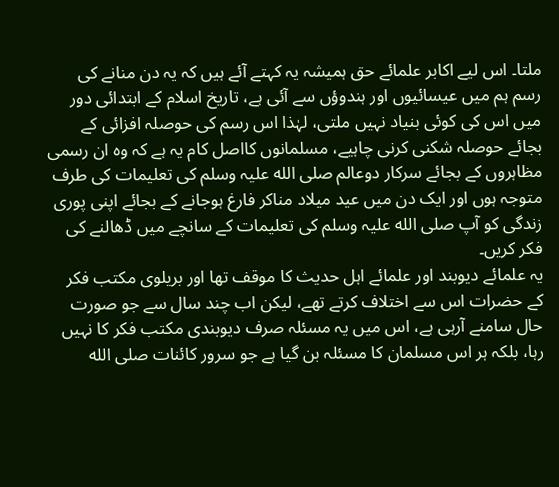ملتا۔ اس لیے اکابر علمائے حق ہمیشہ یہ کہتے آئے ہیں کہ یہ دن منانے کی رسم ہم میں عیسائیوں اور ہندوؤں سے آئی ہے، تاریخ اسلام کے ابتدائی دور میں اس کی کوئی بنیاد نہیں ملتی، لہٰذا اس رسم کی حوصلہ افزائی کے بجائے حوصلہ شکنی کرنی چاہیے، مسلمانوں کااصل کام یہ ہے کہ وہ ان رسمی مظاہروں کے بجائے سرکار دوعالم صلی الله علیہ وسلم کی تعلیمات کی طرف متوجہ ہوں اور ایک دن میں عید میلاد مناکر فارغ ہوجانے کے بجائے اپنی پوری زندگی کو آپ صلی الله علیہ وسلم کی تعلیمات کے سانچے میں ڈھالنے کی فکر کریں۔
یہ علمائے دیوبند اور علمائے اہل حدیث کا موقف تھا اور بریلوی مکتب فکر کے حضرات اس سے اختلاف کرتے تھے، لیکن اب چند سال سے جو صورت حال سامنے آرہی ہے، اس میں یہ مسئلہ صرف دیوبندی مکتب فکر کا نہیں رہا، بلکہ ہر اس مسلمان کا مسئلہ بن گیا ہے جو سرور کائنات صلی الله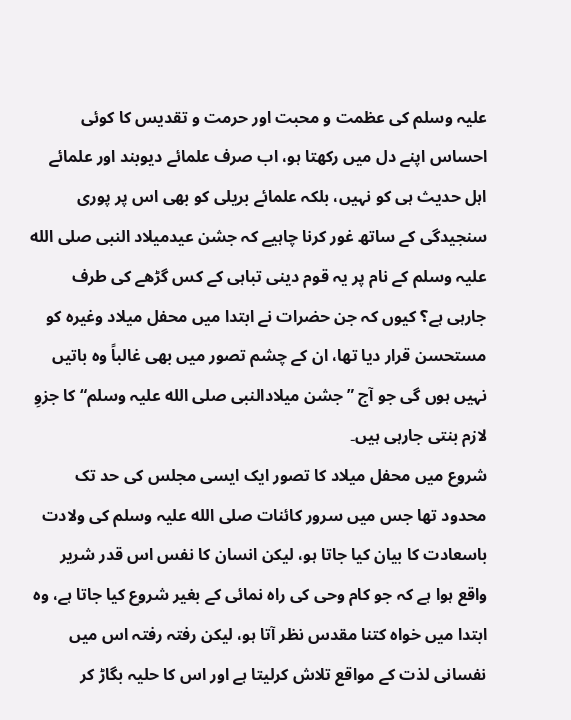علیہ وسلم کی عظمت و محبت اور حرمت و تقدیس کا کوئی احساس اپنے دل میں رکھتا ہو، اب صرف علمائے دیوبند اور علمائے اہل حدیث ہی کو نہیں، بلکہ علمائے بریلی کو بھی اس پر پوری سنجیدگی کے ساتھ غور کرنا چاہیے کہ جشن عیدمیلاد النبی صلی الله علیہ وسلم کے نام پر یہ قوم دینی تباہی کے کس گڑھے کی طرف جارہی ہے؟ کیوں کہ جن حضرات نے ابتدا میں محفل میلاد وغیرہ کو مستحسن قرار دیا تھا، ان کے چشم تصور میں بھی غالباً وہ باتیں نہیں ہوں گی جو آج ”جشن میلادالنبی صلی الله علیہ وسلم“ کا جزوِ لازم بنتی جارہی ہیں۔
شروع میں محفل میلاد کا تصور ایک ایسی مجلس کی حد تک محدود تھا جس میں سرور کائنات صلی الله علیہ وسلم کی ولادت باسعادت کا بیان کیا جاتا ہو، لیکن انسان کا نفس اس قدر شریر واقع ہوا ہے کہ جو کام وحی کی راہ نمائی کے بغیر شروع کیا جاتا ہے، وہ ابتدا میں خواہ کتنا مقدس نظر آتا ہو، لیکن رفتہ رفتہ اس میں نفسانی لذت کے مواقع تلاش کرلیتا ہے اور اس کا حلیہ بگاڑ کر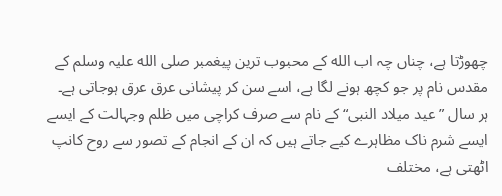چھوڑتا ہے، چناں چہ اب الله کے محبوب ترین پیغمبر صلی الله علیہ وسلم کے مقدس نام پر جو کچھ ہونے لگا ہے، اسے سن کر پیشانی عرق عرق ہوجاتی ہے۔
ہر سال ”عید میلاد النبی“ کے نام سے صرف کراچی میں ظلم وجہالت کے ایسے ایسے شرم ناک مظاہرے کیے جاتے ہیں کہ ان کے انجام کے تصور سے روح کانپ اٹھتی ہے، مختلف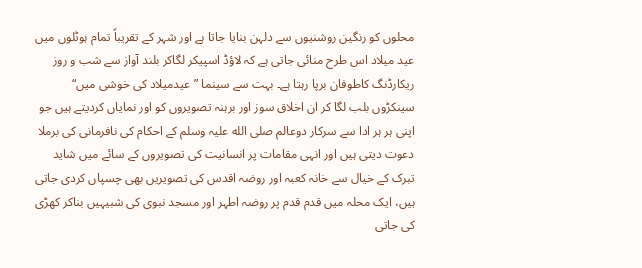محلوں کو رنگین روشنیوں سے دلہن بنایا جاتا ہے اور شہر کے تقریباً تمام ہوٹلوں میں عید میلاد اس طرح منائی جاتی ہے کہ لاؤڈ اسپیکر لگاکر بلند آواز سے شب و روز ریکارڈنگ کاطوفان برپا رہتا ہے۔ بہت سے سینما ”عیدمیلاد کی خوشی میں“ سینکڑوں بلب لگا کر ان اخلاق سوز اور برہنہ تصویروں کو اور نمایاں کردیتے ہیں جو اپنی ہر ہر ادا سے سرکار دوعالم صلی الله علیہ وسلم کے احکام کی نافرمانی کی برملا دعوت دیتی ہیں اور انہی مقامات پر انسانیت کی تصویروں کے سائے میں شاید تبرک کے خیال سے خانہ کعبہ اور روضہ اقدس کی تصویریں بھی چسپاں کردی جاتی ہیں، ایک محلہ میں قدم قدم پر روضہ اطہر اور مسجد نبوی کی شبیہیں بناکر کھڑی کی جاتی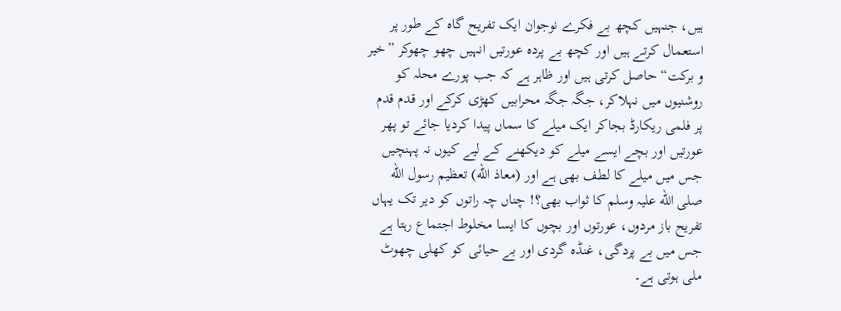ہیں، جنہیں کچھ بے فکرے نوجوان ایک تفریح گاہ کے طور پر استعمال کرتے ہیں اور کچھ بے پردہ عورتیں انہیں چھو چھوکر ”خیر و برکت“ حاصل کرتی ہیں اور ظاہر ہے کہ جب پورے محلہ کو روشنیوں میں نہلاکر، جگہ جگہ محرابیں کھڑی کرکے اور قدم قدم پر فلمی ریکارڈ بجاکر ایک میلے کا سماں پیدا کردیا جائے تو پھر عورتیں اور بچے ایسے میلے کو دیکھنے کے لیے کیوں نہ پہنچیں جس میں میلے کا لطف بھی ہے اور (معاذ الله) تعظیم رسول الله صلی الله علیہ وسلم کا ثواب بھی؟! چناں چہ راتوں کو دیر تک یہاں تفریح باز مردوں، عورتوں اور بچوں کا ایسا مخلوط اجتماع رہتا ہے جس میں بے پردگی، غنڈہ گردی اور بے حیائی کو کھلی چھوٹ ملی ہوتی ہے۔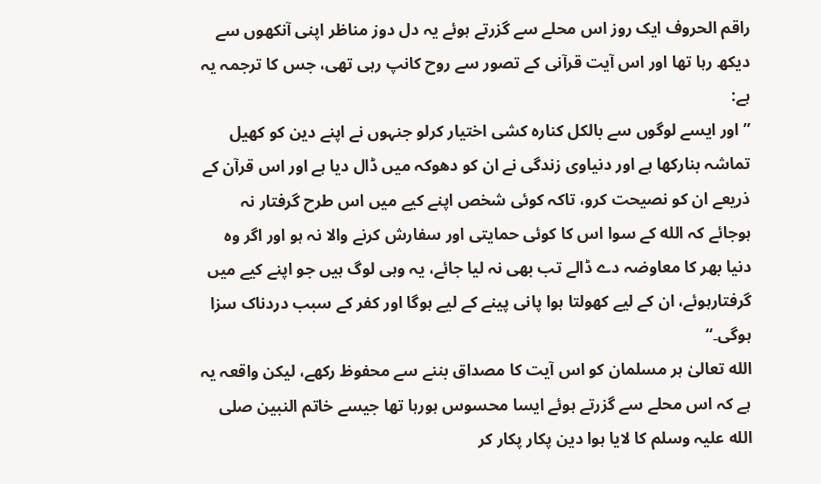راقم الحروف ایک روز اس محلے سے گزرتے ہوئے یہ دل دوز مناظر اپنی آنکھوں سے دیکھ رہا تھا اور اس آیت قرآنی کے تصور سے روح کانپ رہی تھی، جس کا ترجمہ یہ ہے:
” اور ایسے لوگوں سے بالکل کنارہ کشی اختیار کرلو جنہوں نے اپنے دین کو کھیل تماشہ بنارکھا ہے اور دنیاوی زندگی نے ان کو دھوکہ میں ڈال دیا ہے اور اس قرآن کے ذریعے ان کو نصیحت کرو، تاکہ کوئی شخص اپنے کیے میں اس طرح گرفتار نہ ہوجائے کہ الله کے سوا اس کا کوئی حمایتی اور سفارش کرنے والا نہ ہو اور اگر وہ دنیا بھر کا معاوضہ دے ڈالے تب بھی نہ لیا جائے، یہ وہی لوگ ہیں جو اپنے کیے میں گرفتارہوئے، ان کے لیے کھولتا ہوا پانی پینے کے لیے ہوگا اور کفر کے سبب دردناک سزا ہوگی۔“
الله تعالیٰ ہر مسلمان کو اس آیت کا مصداق بننے سے محفوظ رکھے، لیکن واقعہ یہ ہے کہ اس محلے سے گزرتے ہوئے ایسا محسوس ہورہا تھا جیسے خاتم النبین صلی الله علیہ وسلم کا لایا ہوا دین پکار پکار کر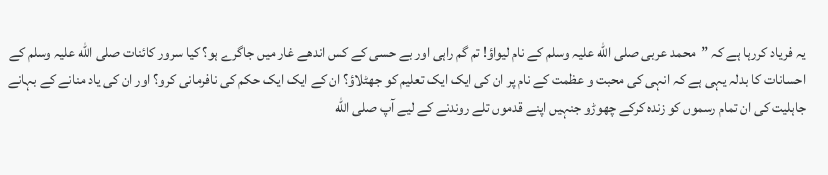یہ فریاد کررہا ہے کہ ”محمد عربی صلی الله علیہ وسلم کے نام لیواؤ! تم گم راہی اور بے حسی کے کس اندھے غار میں جاگرے ہو؟ کیا سرور کائنات صلی الله علیہ وسلم کے احسانات کا بدلہ یہی ہے کہ انہی کی محبت و عظمت کے نام پر ان کی ایک ایک تعلیم کو جھٹلاؤ؟ ان کے ایک ایک حکم کی نافرمانی کرو؟ اور ان کی یاد منانے کے بہانے جاہلیت کی ان تمام رسموں کو زندہ کرکے چھوڑو جنہیں اپنے قدموں تلے روندنے کے لیے آپ صلی الله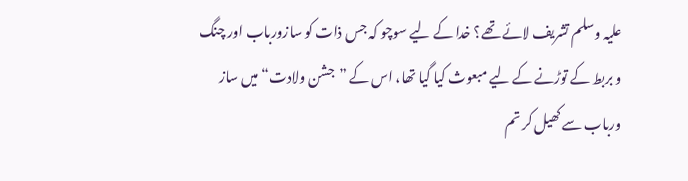علیہ وسلم تشریف لائے تھے؟ خدا کے لیے سوچو کہ جس ذات کو سازورباب اور چنگ و بربط کے توڑنے کے لیے مبعوث کیا گیا تھا، اس کے ”جشن ولادت“ میں ساز ورباب سے کھیل کر تم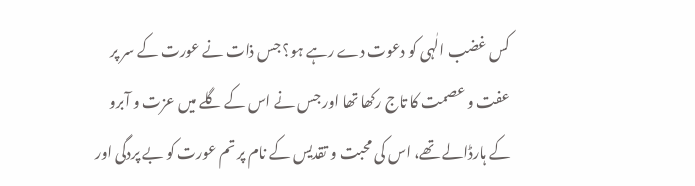کس غضب الٰہی کو دعوت دے رہے ہو؟ جس ذات نے عورت کے سر پر عفت و عصمت کا تاج رکھا تھا اور جس نے اس کے گلے میں عزت و آبرو کے ہارڈالے تھے، اس کی محبت و تقدیس کے نام پر تم عورت کو بے پردگی اور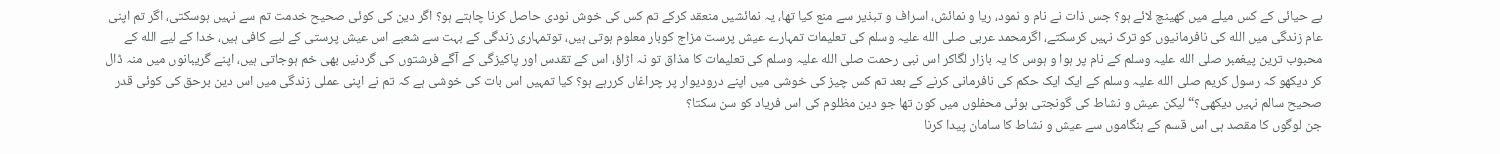بے حیائی کے کس میلے میں کھینچ لائے ہو؟ جس ذات نے نام و نمود، ریا و نمائش، اسراف و تبذیر سے منع کیا تھا، یہ نمائشیں منعقد کرکے تم کس کی خوش نودی حاصل کرنا چاہتے ہو؟ اگر دین کی کوئی صحیح خدمت تم سے نہیں ہوسکتی، اگر تم اپنی عام زندگی میں الله کی نافرمانیوں کو ترک نہیں کرسکتے، اگرمحمد عربی صلی الله علیہ وسلم کی تعلیمات تمہارے عیش پرست مزاج کوبار معلوم ہوتی ہیں، توتمہاری زندگی کے بہت سے شعبے اس عیش پرستی کے لیے کافی ہیں، خدا کے لیے الله کے محبوب ترین پیغمبر صلی الله علیہ وسلم کے نام پر ہوا و ہوس کا یہ بازار لگاکر اس نبی رحمت صلی الله علیہ وسلم کی تعلیمات کا مذاق تو نہ اڑاؤ، اس کے تقدس اور پاکیزگی کے آگے فرشتوں کی گردنیں بھی خم ہوجاتی ہیں، اپنے گریبانوں میں منہ ڈال کر دیکھو کہ رسول کریم صلی الله علیہ وسلم کے ایک ایک حکم کی نافرمانی کرنے کے بعد تم کس چیز کی خوشی میں اپنے درودیوار پر چراغاں کررہے ہو؟ کیا تمہیں اس بات کی خوشی ہے کہ تم نے اپنی عملی زندگی میں اس دین برحق کی کوئی قدر صحیح سالم نہیں دیکھی؟“ لیکن عیش و نشاط کی گونجتی ہوئی محفلوں میں کون تھا جو دین مظلوم کی اس فریاد کو سن سکتا؟
جن لوگوں کا مقصد ہی اس قسم کے ہنگاموں سے عیش و نشاط کا سامان پیدا کرنا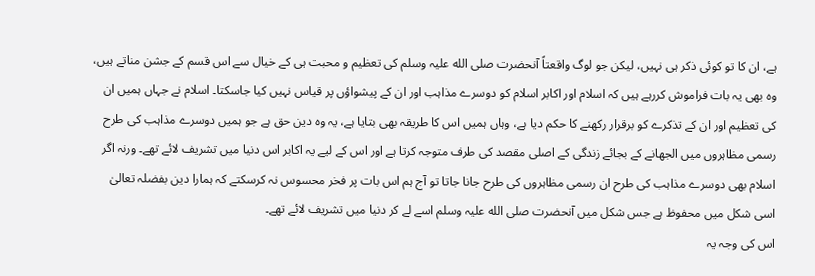ہے، ان کا تو کوئی ذکر ہی نہیں، لیکن جو لوگ واقعتاً آنحضرت صلی الله علیہ وسلم کی تعظیم و محبت ہی کے خیال سے اس قسم کے جشن مناتے ہیں، وہ بھی یہ بات فراموش کررہے ہیں کہ اسلام اور اکابر اسلام کو دوسرے مذاہب اور ان کے پیشواؤں پر قیاس نہیں کیا جاسکتا۔ اسلام نے جہاں ہمیں ان کی تعظیم اور ان کے تذکرے کو برقرار رکھنے کا حکم دیا ہے، وہاں ہمیں اس کا طریقہ بھی بتایا ہے، یہ وہ دین حق ہے جو ہمیں دوسرے مذاہب کی طرح رسمی مظاہروں میں الجھانے کے بجائے زندگی کے اصلی مقصد کی طرف متوجہ کرتا ہے اور اس کے لیے یہ اکابر اس دنیا میں تشریف لائے تھے۔ ورنہ اگر اسلام بھی دوسرے مذاہب کی طرح ان رسمی مظاہروں کی طرح جانا جاتا تو آج ہم اس بات پر فخر محسوس نہ کرسکتے کہ ہمارا دین بفضلہ تعالیٰ اسی شکل میں محفوظ ہے جس شکل میں آنحضرت صلی الله علیہ وسلم اسے لے کر دنیا میں تشریف لائے تھے۔
اس کی وجہ یہ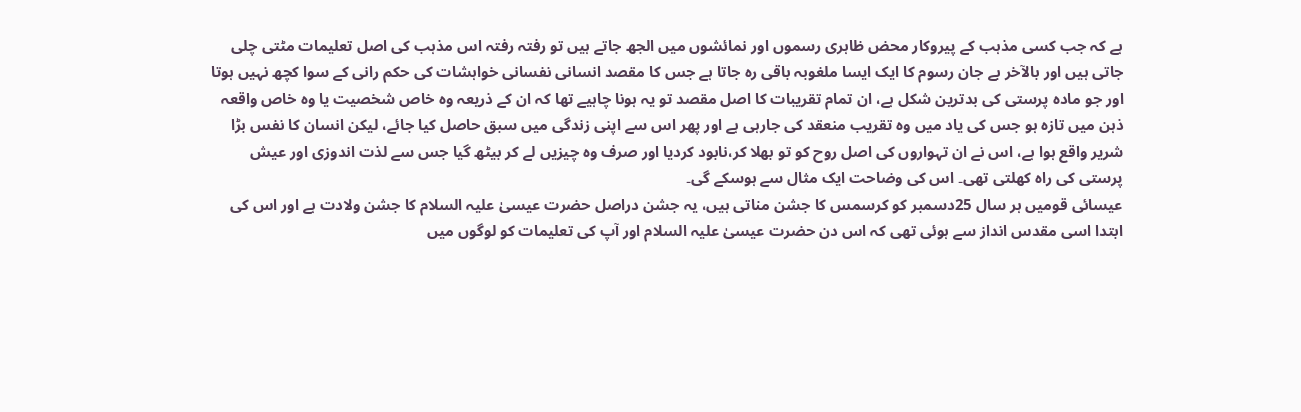ہے کہ جب کسی مذہب کے پیروکار محض ظاہری رسموں اور نمائشوں میں الجھ جاتے ہیں تو رفتہ رفتہ اس مذہب کی اصل تعلیمات مٹتی چلی جاتی ہیں اور بالآخر بے جان رسوم کا ایک ایسا ملغوبہ باقی رہ جاتا ہے جس کا مقصد انسانی نفسانی خواہشات کی حکم رانی کے سوا کچھ نہیں ہوتا اور جو مادہ پرستی کی بدترین شکل ہے، ان تمام تقریبات کا اصل مقصد تو یہ ہونا چاہیے تھا کہ ان کے ذریعہ وہ خاص شخصیت یا وہ خاص واقعہ ذہن میں تازہ ہو جس کی یاد میں وہ تقریب منعقد کی جارہی ہے اور پھر اس سے اپنی زندگی میں سبق حاصل کیا جائے، لیکن انسان کا نفس بڑا شریر واقع ہوا ہے، اس نے ان تہواروں کی اصل روح کو تو بھلا کر،نابود کردیا اور صرف وہ چیزیں لے کر بیٹھ گیا جس سے لذت اندوزی اور عیش پرستی کی راہ کھلتی تھی۔ اس کی وضاحت ایک مثال سے ہوسکے گی۔
عیسائی قومیں ہر سال 25دسمبر کو کرسمس کا جشن مناتی ہیں، یہ جشن دراصل حضرت عیسیٰ علیہ السلام کا جشن ولادت ہے اور اس کی ابتدا اسی مقدس انداز سے ہوئی تھی کہ اس دن حضرت عیسیٰ علیہ السلام اور آپ کی تعلیمات کو لوگوں میں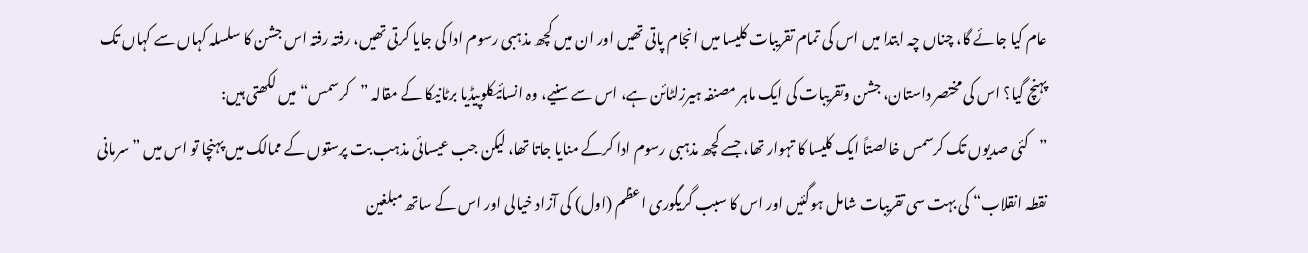عام کیا جائے گا، چناں چہ ابتدا میں اس کی تمام تقریبات کلیسا میں انجام پاتی تھیں اور ان میں کچھ مذہبی رسوم ادا کی جایا کرتی تھیں، رفتہ رفتہ اس جشن کا سلسلہ کہاں سے کہاں تک پہنچ گیا؟ اس کی مختصر داستان، جشن وتقریبات کی ایک ماہر مصنفہ ہیرزلٹائن ہے، اس سے سنیے، وہ انسائیکلوپیڈیا برٹانیکا کے مقالہ ”کرسمس“ میں لکھتی ہیں:
”کئی صدیوں تک کرسمس خالصتاً ایک کلیسا کا تہوار تھا، جسے کچھ مذہبی رسوم ادا کرکے منایا جاتا تھا، لیکن جب عیسائی مذہب بت پرستوں کے ممالک میں پہنچا تو اس میں ”سرمانی نقطہ انقلاب“ کی بہت سی تقریبات شامل ہوگئیں اور اس کا سبب گریگوری اعظم (اول) کی آزاد خیالی اور اس کے ساتھ مبلغین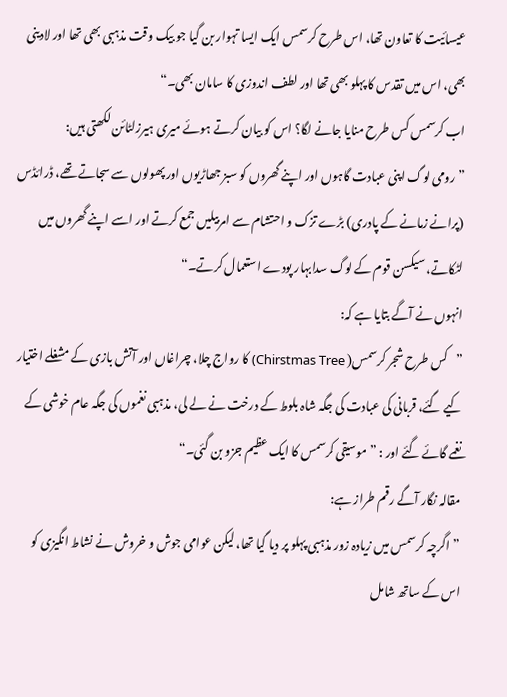عیسائیت کا تعاون تھا، اس طرح کرسمس ایک ایسا تہوار بن گیا جو بیک وقت مذہبی بھی تھا اور لادینی بھی، اس میں تقدس کا پہلو بھی تھا اور لطف اندوزی کا سامان بھی۔“
اب کرسمس کس طرح منایا جانے لگا؟ اس کو بیان کرتے ہوئے میری ہیرزلٹائن لکھتی ہیں:
”رومی لوگ اپنی عبادت گاہوں اور اپنے گھروں کو سبز جھاڑیوں اور پھولوں سے سجاتے تھے، ڈرائڈس (پرانے زمانے کے پادری) بڑے تزک و احتشام سے امربیلیں جمع کرتے اور اسے اپنے گھروں میں لٹکاتے، سیکسن قوم کے لوگ سدابہار پودے استعمال کرتے۔“
انہوں نے آگے بتایا ہے کہ:
”کس طرح شجر کرسمس( Chirstmas Tree) کا رواج چلا، چراغاں اور آتش بازی کے مشغلے اختیار کیے گئے، قربانی کی عبادت کی جگہ شاہ بلوط کے درخت نے لے لی، مذہبی نغموں کی جگہ عام خوشی کے نغمے گائے گئے اور : ”موسیقی کرسمس کا ایک عظیم جزو بن گئی۔“
مقالہ نگار آگے رقم طراز ہے:
”اگرچہ کرسمس میں زیادہ زور مذہبی پہلو پر دیا گیا تھا، لیکن عوامی جوش و خروش نے نشاط انگیزی کو اس کے ساتھ شامل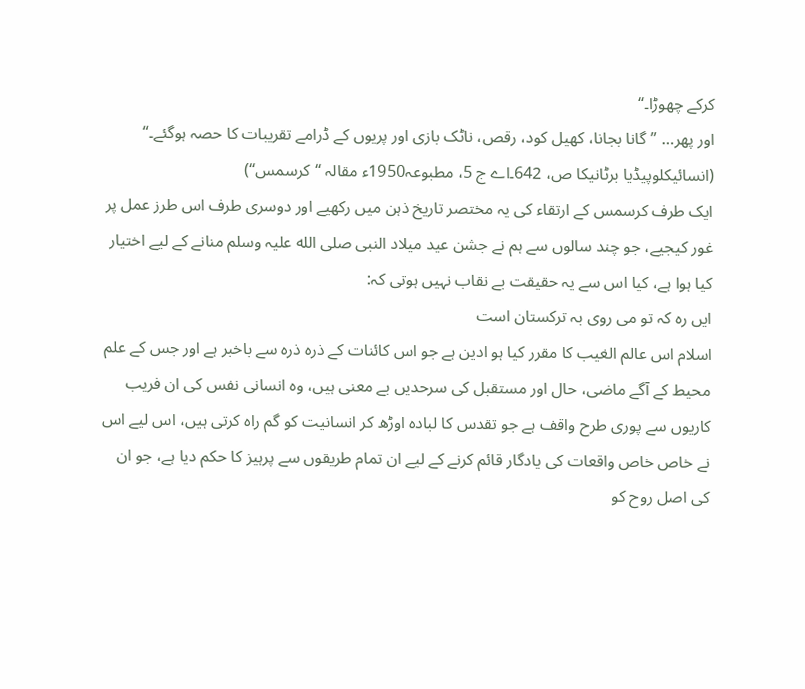کرکے چھوڑا۔“
اور پھر… ”گانا بجانا، کھیل کود، رقص، ناٹک بازی اور پریوں کے ڈرامے تقریبات کا حصہ ہوگئے۔“ (انسائیکلوپیڈیا برٹانیکا ص، 642۔اے ج 5، مطبوعہ1950ء مقالہ “کرسمس“)
ایک طرف کرسمس کے ارتقاء کی یہ مختصر تاریخ ذہن میں رکھیے اور دوسری طرف اس طرز عمل پر غور کیجیے، جو چند سالوں سے ہم نے جشن عید میلاد النبی صلی الله علیہ وسلم منانے کے لیے اختیار کیا ہوا ہے، کیا اس سے یہ حقیقت بے نقاب نہیں ہوتی کہ:
ایں رہ کہ تو می روی بہ ترکستان است
اسلام اس عالم الغیب کا مقرر کیا ہو ادین ہے جو اس کائنات کے ذرہ ذرہ سے باخبر ہے اور جس کے علم محیط کے آگے ماضی، حال اور مستقبل کی سرحدیں بے معنی ہیں، وہ انسانی نفس کی ان فریب کاریوں سے پوری طرح واقف ہے جو تقدس کا لبادہ اوڑھ کر انسانیت کو گم راہ کرتی ہیں، اس لیے اس نے خاص خاص واقعات کی یادگار قائم کرنے کے لیے ان تمام طریقوں سے پرہیز کا حکم دیا ہے، جو ان کی اصل روح کو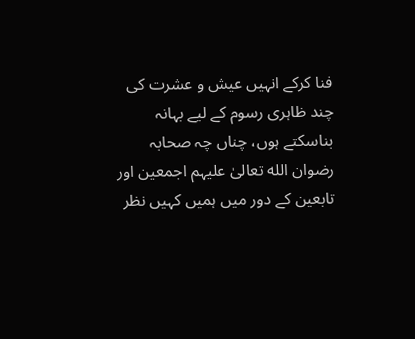فنا کرکے انہیں عیش و عشرت کی چند ظاہری رسوم کے لیے بہانہ بناسکتے ہوں، چناں چہ صحابہ رضوان الله تعالیٰ علیہم اجمعین اور تابعین کے دور میں ہمیں کہیں نظر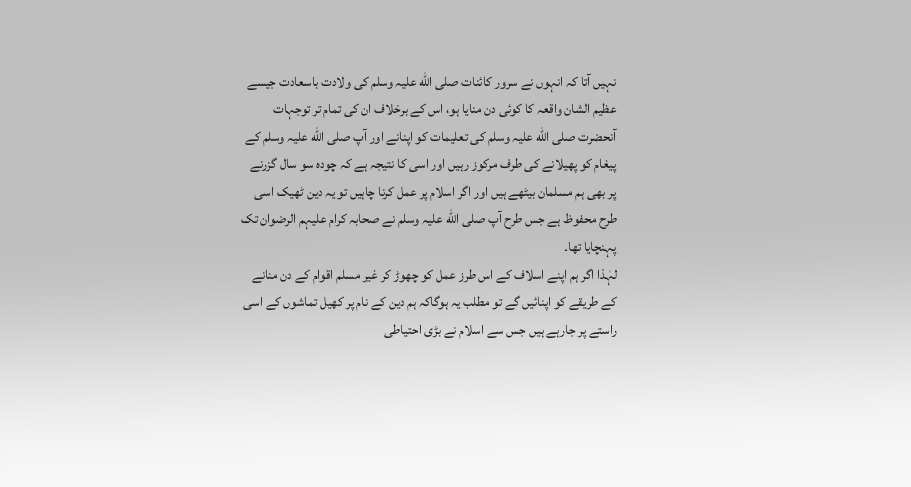نہیں آتا کہ انہوں نے سرور کائنات صلی الله علیہ وسلم کی ولادت باسعادت جیسے عظیم الشان واقعہ کا کوئی دن منایا ہو، اس کے برخلاف ان کی تمام تر توجہات آنحضرت صلی الله علیہ وسلم کی تعلیمات کو اپنانے اور آپ صلی الله علیہ وسلم کے پیغام کو پھیلانے کی طرف مرکوز رہیں اور اسی کا نتیجہ ہے کہ چودہ سو سال گزرنے پر بھی ہم مسلمان بیٹھے ہیں اور اگر اسلام پر عمل کرنا چاہیں تو یہ دین ٹھیک اسی طرح محفوظ ہے جس طرح آپ صلی الله علیہ وسلم نے صحابہ کرام علیہم الرضوان تک پہنچایا تھا۔
لہٰذا اگر ہم اپنے اسلاف کے اس طرز عمل کو چھوڑ کر غیر مسلم اقوام کے دن منانے کے طریقے کو اپنائیں گے تو مطلب یہ ہوگاکہ ہم دین کے نام پر کھیل تماشوں کے اسی راستے پر جارہے ہیں جس سے اسلام نے بڑی احتیاطی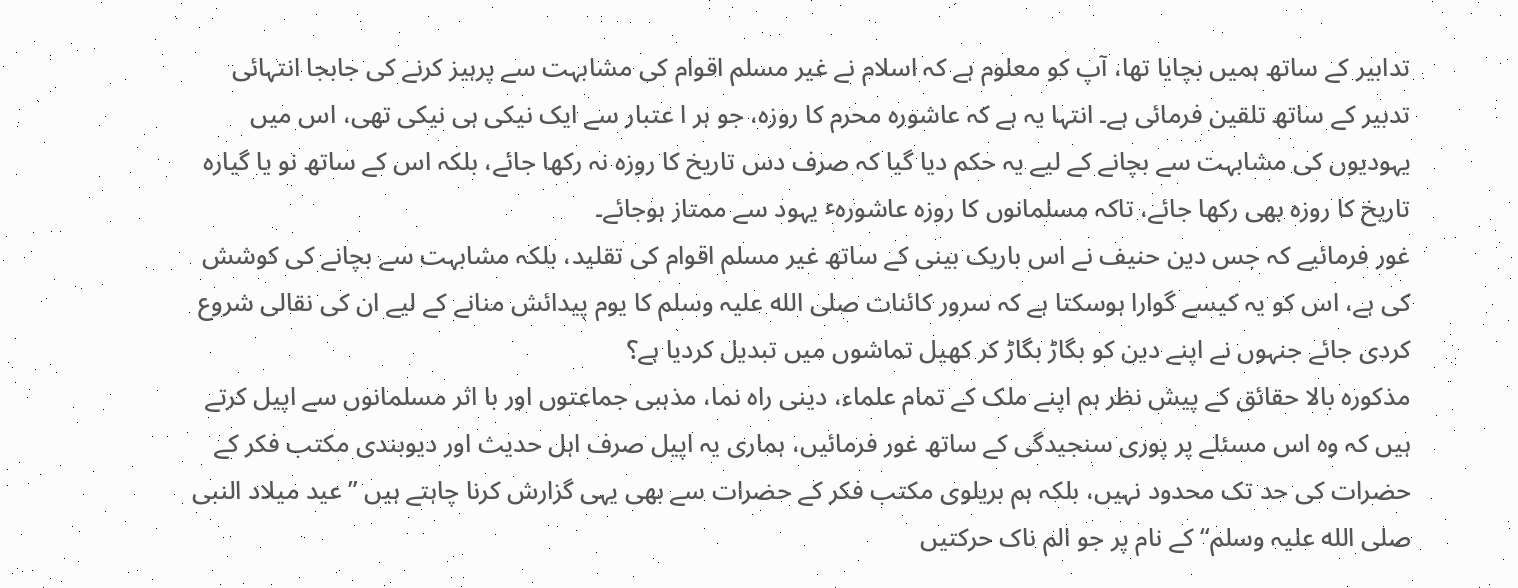تدابیر کے ساتھ ہمیں بچایا تھا، آپ کو معلوم ہے کہ اسلام نے غیر مسلم اقوام کی مشابہت سے پرہیز کرنے کی جابجا انتہائی تدبیر کے ساتھ تلقین فرمائی ہے۔ انتہا یہ ہے کہ عاشورہ محرم کا روزہ، جو ہر ا عتبار سے ایک نیکی ہی نیکی تھی، اس میں یہودیوں کی مشابہت سے بچانے کے لیے یہ حکم دیا گیا کہ صرف دس تاریخ کا روزہ نہ رکھا جائے، بلکہ اس کے ساتھ نو یا گیارہ تاریخ کا روزہ بھی رکھا جائے، تاکہ مسلمانوں کا روزہ عاشورہٴ یہود سے ممتاز ہوجائے۔
غور فرمائیے کہ جس دین حنیف نے اس باریک بینی کے ساتھ غیر مسلم اقوام کی تقلید، بلکہ مشابہت سے بچانے کی کوشش کی ہے، اس کو یہ کیسے گوارا ہوسکتا ہے کہ سرور کائنات صلی الله علیہ وسلم کا یوم پیدائش منانے کے لیے ان کی نقالی شروع کردی جائے جنہوں نے اپنے دین کو بگاڑ بگاڑ کر کھیل تماشوں میں تبدیل کردیا ہے؟
مذکورہ بالا حقائق کے پیش نظر ہم اپنے ملک کے تمام علماء، دینی راہ نما، مذہبی جماعتوں اور با اثر مسلمانوں سے اپیل کرتے ہیں کہ وہ اس مسئلے پر پوری سنجیدگی کے ساتھ غور فرمائیں، ہماری یہ اپیل صرف اہل حدیث اور دیوبندی مکتب فکر کے حضرات کی حد تک محدود نہیں، بلکہ ہم بریلوی مکتب فکر کے حضرات سے بھی یہی گزارش کرنا چاہتے ہیں ”عید میلاد النبی صلی الله علیہ وسلم“ کے نام پر جو الم ناک حرکتیں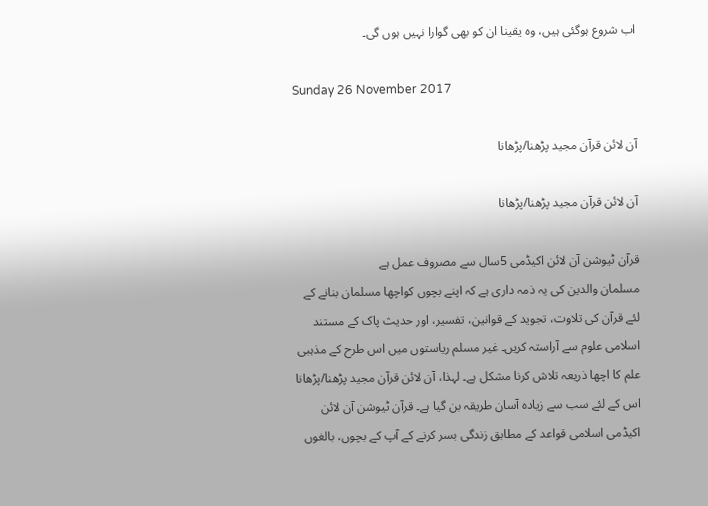اب شروع ہوگئی ہیں، وہ یقینا ان کو بھی گوارا نہیں ہوں گی۔

Sunday 26 November 2017

آن لائن قرآن مجید پڑھنا/پڑھانا

آن لائن قرآن مجید پڑھنا/پڑھانا

قرآن ٹیوشن آن لائن اکیڈمی 5سال سے مصروف عمل ہے
مسلمان والدین کی یہ ذمہ داری ہے کہ اپنے بچوں کواچھا مسلمان بنانے کے لئے قرآن کی تلاوت، تجوید کے قوانین، تفسیر، اور حدیث پاک کے مستند اسلامی علوم سے آراستہ کریں۔ غیر مسلم ریاستوں میں اس طرح کے مذہبی علم کا اچھا ذریعہ تلاش کرنا مشکل ہے۔ لہذا، آن لائن قرآن مجید پڑھنا/پڑھانا اس کے لئے سب سے زیادہ آسان طریقہ بن گیا ہے۔ قرآن ٹیوشن آن لائن اکیڈمی اسلامی قواعد کے مطابق زندگی بسر کرنے کے آپ کے بچوں، بالغوں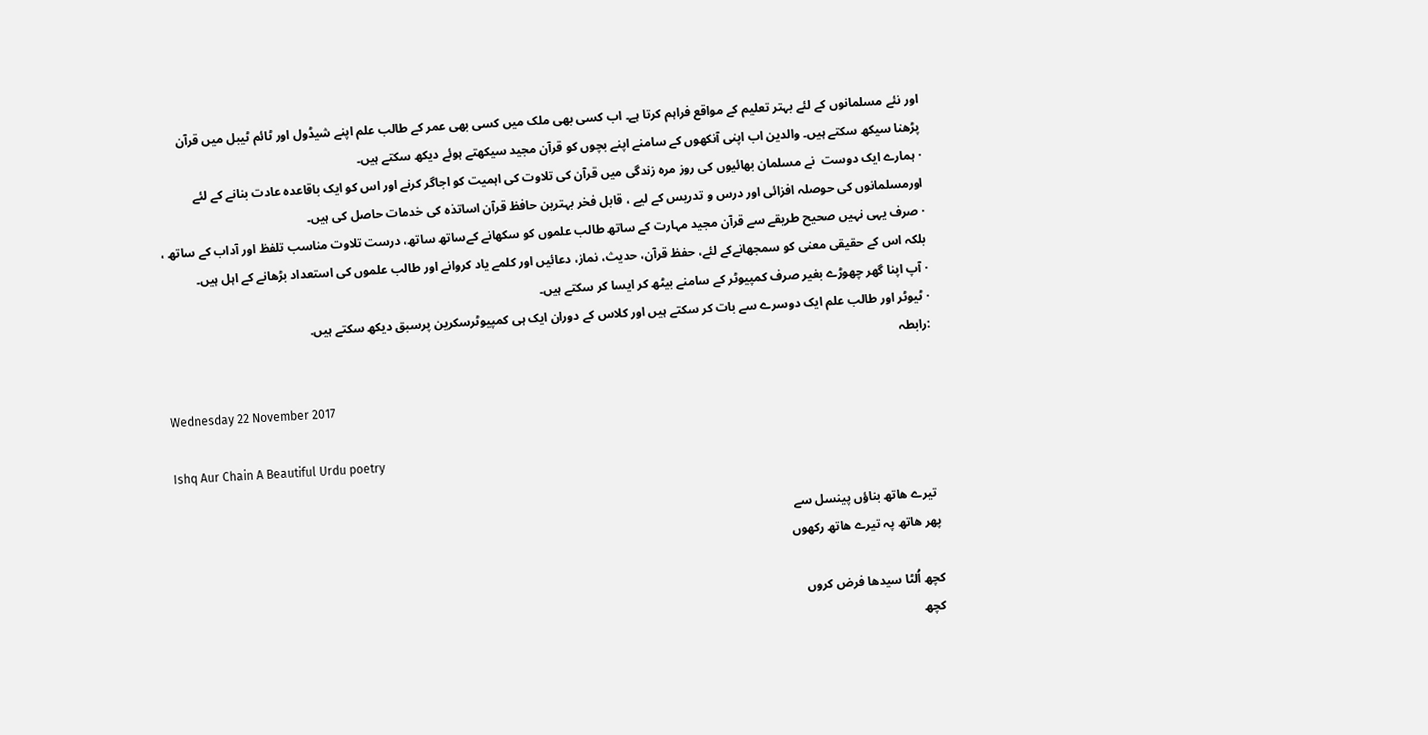اور نئے مسلمانوں کے لئے بہتر تعلیم کے مواقع فراہم کرتا ہے۔ اب کسی بھی ملک میں کسی بھی عمر کے طالب علم اپنے شیڈول اور ٹائم ٹیبل میں قرآن پڑھنا سیکھ سکتے ہیں۔ والدین اب اپنی آنکھوں کے سامنے اپنے بچوں کو قرآن مجید سیکھتے ہوئے دیکھ سکتے ہیں۔
· ہمارے ایک دوست  نے مسلمان بھائیوں کی روز مرہ زندگی میں قرآن کی تلاوت کی اہمیت کو اجاگر کرنے اور اس کو ایک باقاعدہ عادت بنانے کے لئے اورمسلمانوں کی حوصلہ افزائی اور درس و تدریس کے لیے ، قابل فخر بہترین حافظ قرآن اساتذہ کی خدمات حاصل کی ہیں۔
· صرف یہی نہیں صحیح طریقے سے قرآن مجید مہارت کے ساتھ طالب علموں کو سکھانے کےساتھ ساتھ، درست تلاوت مناسب تلفظ اور آداب کے ساتھ ، بلکہ اس کے حقیقی معنی کو سمجھانےکے لئے، حفظ قرآن، حدیث، نماز، دعائیں اور کلمے یاد کروانے اور طالب علموں کی استعداد بڑھانے کے اہل ہیں۔
· آپ اپنا گھر چھوڑے بغیر صرف کمپیوٹر کے سامنے بیٹھ کر ایسا کر سکتے ہیں۔
· ٹیوٹر اور طالب علم ایک دوسرے سے بات کر سکتے ہیں اور کلاس کے دوران ایک ہی کمپیوٹرسکرین پرسبق دیکھ سکتے ہیں.
:رابطہ

Wednesday 22 November 2017

Ishq Aur Chain A Beautiful Urdu poetry

 تیرے ھاتھ بناؤں پینسل سے
پھر ھاتھ پہ تیرے ھاتھ رکھوں

کچھ اُلٹا سیدھا فرض کروں
کچھ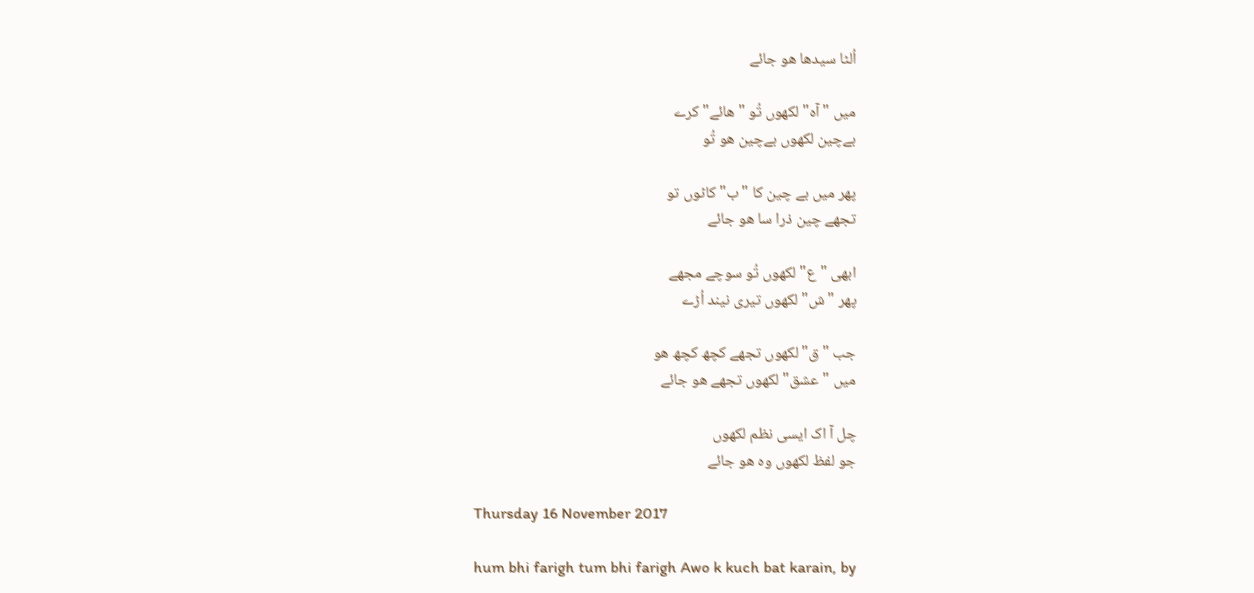اُلٹا سیدھا ھو جائے

میں "آہ" لکھوں تُو "ھائے" کرے
بےچین لکھوں بےچین ھو تُو

پھر میں بے چین کا "ب" کاٹوں تو
تجھے چین ذرا سا ھو جائے

ابھی "ع" لکھوں تُو سوچے مجھے
پھر "ش" لکھوں تیری نیند اُڑے

جب "ق" لکھوں تجھے کچھ کچھ ھو
میں "عشق" لکھوں تجھے ھو جائے

چل آ اک ایسی نظم لکھوں
جو لفظ لکھوں وہ ھو جائے

Thursday 16 November 2017

hum bhi farigh tum bhi farigh Awo k kuch bat karain, by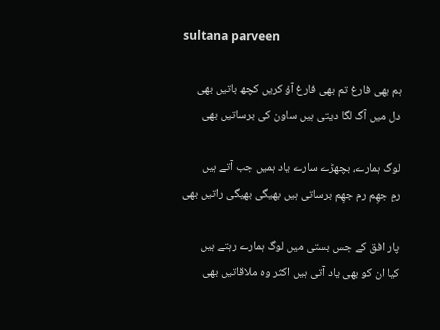sultana parveen

ہم بھی فارغ تم بھی فارغ آؤ کریں کچھ باتیں بھی
دل میں آگ لگا دیتی ہیں ساون کی برساتیں بھی

لوگ ہمارے، بچھڑے سارے یاد ہمیں جب آتے ہیں
رمِ جھِم رم جھِم برساتی ہیں بھیگی بھیگی راتیں بھی

پار افق کے جس بستی میں لوگ ہمارے رہتے ہیں
کیا ان کو بھی یاد آتی ہیں اکثر وہ ملاقاتیں بھی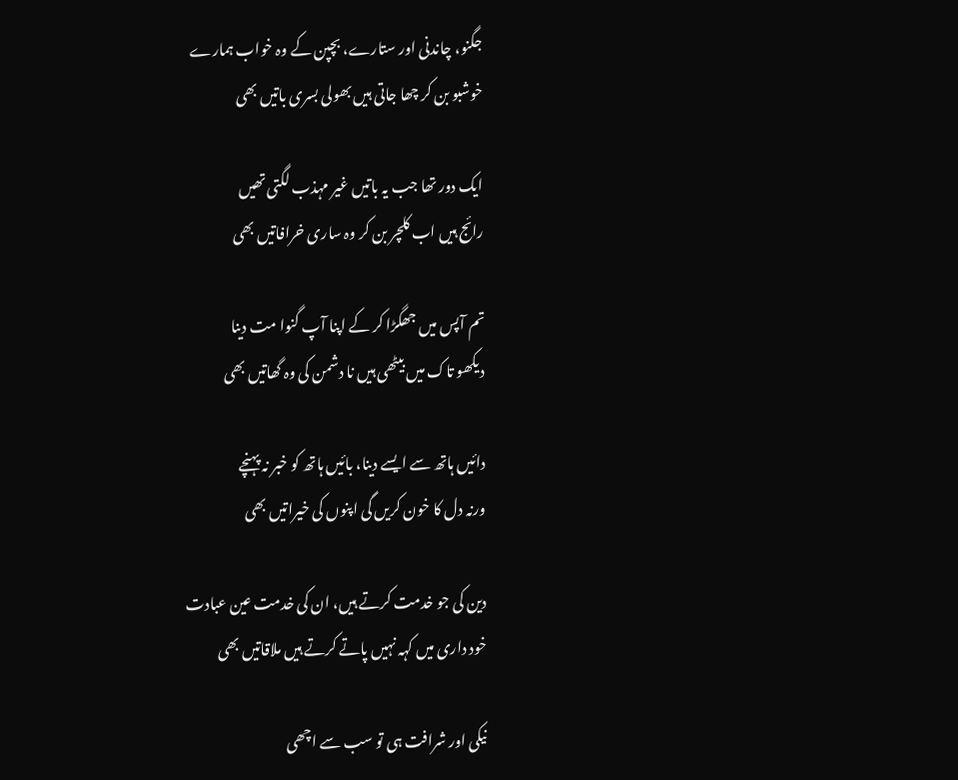جگنو، چاندنی اور ستارے، بچپن کے وہ خواب ہمارے
خوشبو بن کر چھا جاتی ہیں بھولی بسری باتیں بھی

ایک دور تھا جب یہ باتیں غیر مہذب لگتی تھیں
رائج ہیں اب کلچر بن کر وہ ساری خرافاتیں بھی

تم آپس میں جھگڑا کر کے اپنا آپ گنوا مت دینا
دیکھو تاک میں بیٹھی ہیں نا دشمن کی وہ گھاتیں بھی

دائیں ہاتھ سے ایسے دینا، بائیں ہاتھ کو خبر نہ پہنچے
ورنہ دل کا خون کریں گی اپنوں کی خیراتیں بھی

دین کی جو خدمت کرتے ہیں، ان کی خدمت عین عبادت
خود داری میں کہہ نہیں پاتے کرتے ہیں ملاقاتیں بھی

نیکی اور شرافت ہی تو سب سے اچھی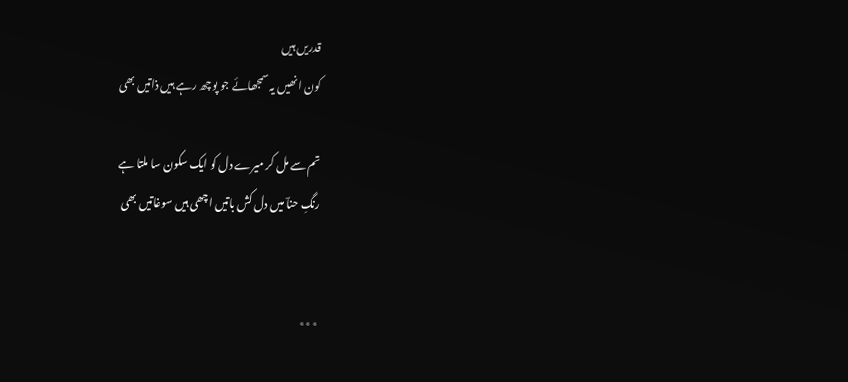قدریں ہیں
کون انھیں یہ سمجھائے جو پوچھ رہے ہیں ذاتیں بھی

تم سے مل کر میرے دل کو ایک سکون سا ملتا ہے
رنگِ حناؔ میں دل کش باتیں اچھی ہیں سوغاتیں بھی


٭٭٭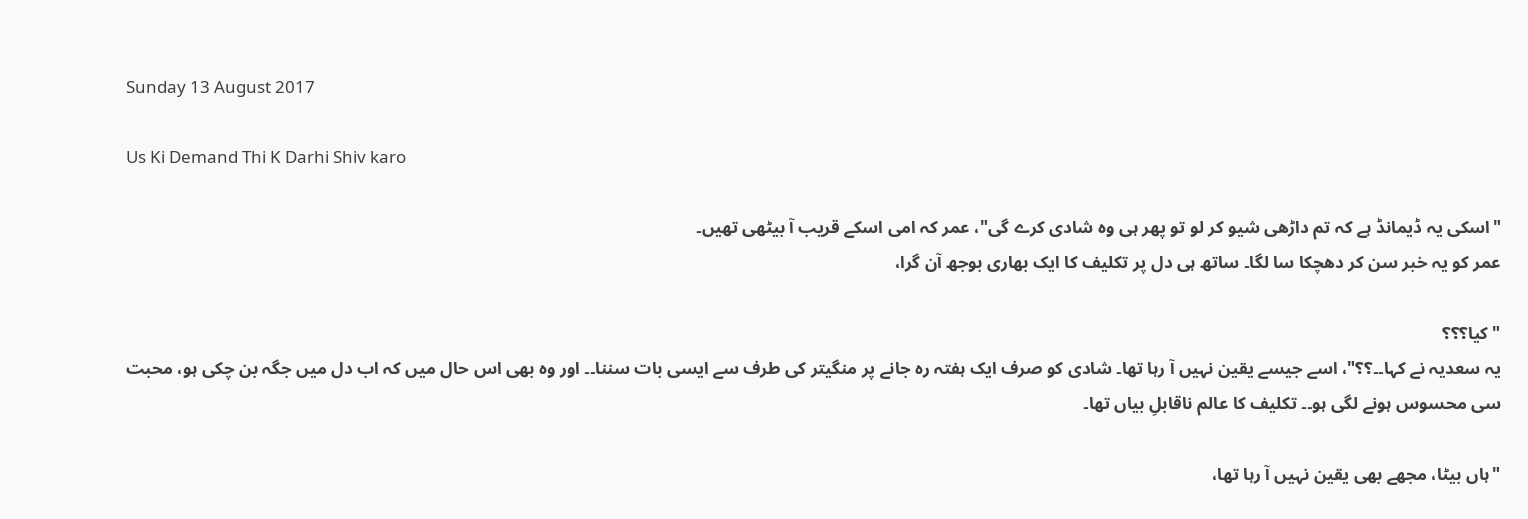Sunday 13 August 2017

Us Ki Demand Thi K Darhi Shiv karo

"اسکی یہ ڈیمانڈ ہے کہ تم داڑھی شیو کر لو تو پھر ہی وہ شادی کرے گی"، عمر کہ امی اسکے قریب آ بیٹھی تھیں۔
عمر کو یہ خبر سن کر دھچکا سا لگا۔ ساتھ ہی دل پر تکلیف کا ایک بھاری بوجھ آن گرا،

"کیا؟؟؟
یہ سعدیہ نے کہا۔۔؟؟"، اسے جیسے یقین نہیں آ رہا تھا۔ شادی کو صرف ایک ہفتہ رہ جانے پر منگیتر کی طرف سے ایسی بات سننا۔۔ اور وہ بھی اس حال میں کہ اب دل میں جگہ بن چکی ہو، محبت سی محسوس ہونے لگی ہو۔۔ تکلیف کا عالم ناقابلِ بیاں تھا۔

"ہاں بیٹا، مجھے بھی یقین نہیں آ رہا تھا،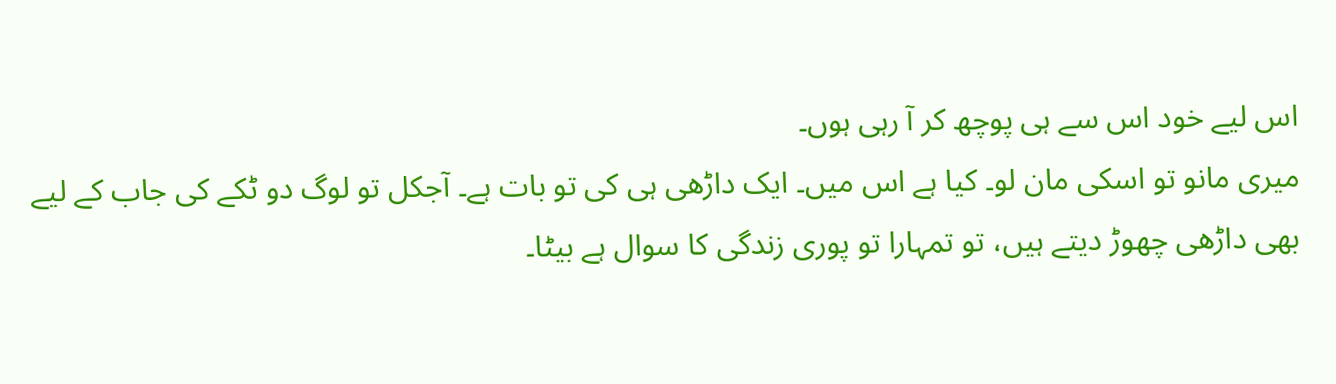اس لیے خود اس سے ہی پوچھ کر آ رہی ہوں۔
میری مانو تو اسکی مان لو۔ کیا ہے اس میں۔ ایک داڑھی ہی کی تو بات ہے۔ آجکل تو لوگ دو ٹکے کی جاب کے لیے بھی داڑھی چھوڑ دیتے ہیں، تو تمہارا تو پوری زندگی کا سوال ہے بیٹا۔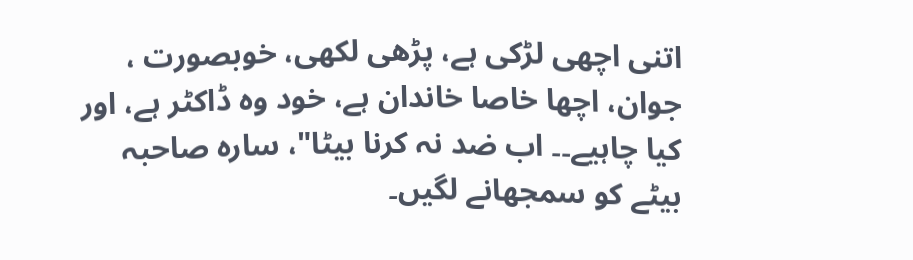اتنی اچھی لڑکی ہے، پڑھی لکھی، خوبصورت ، جوان، اچھا خاصا خاندان ہے، خود وہ ڈاکٹر ہے، اور کیا چاہیے۔۔ اب ضد نہ کرنا بیٹا"، سارہ صاحبہ بیٹے کو سمجھانے لگیں۔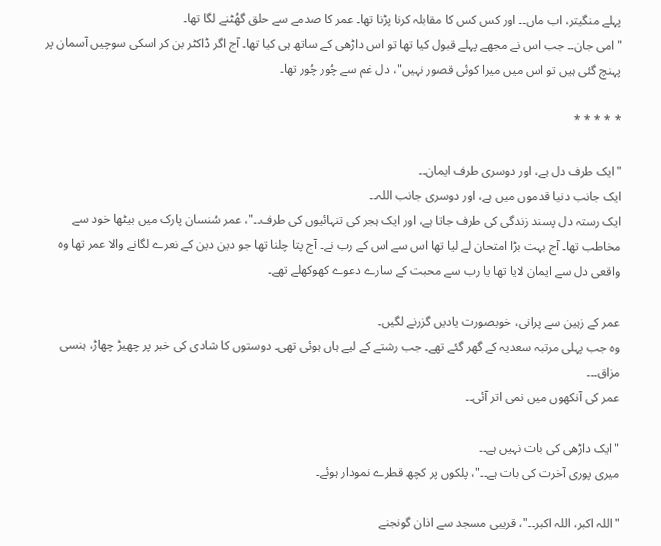پہلے منگیتر، اب ماں۔۔ اور کس کس کا مقابلہ کرنا پڑنا تھا۔ عمر کا صدمے سے حلق گھُٹنے لگا تھا۔
"امی جان۔۔ جب اس نے مجھے پہلے قبول کیا تھا تو اس داڑھی کے ساتھ ہی کیا تھا۔ آج اگر ڈاکٹر بن کر اسکی سوچیں آسمان پر پہنچ گئی ہیں تو اس میں میرا کوئی قصور نہیں"، دل غم سے چُور چُور تھا۔

* * * * *

"ایک طرف دل ہے، اور دوسری طرف ایمان۔۔
ایک جانب دنیا قدموں میں ہے، اور دوسری جانب اللہ۔۔
ایک رستہ دل پسند زندگی کی طرف جاتا ہے، اور ایک ہجر کی تنہائیوں کی طرف۔۔"، عمر سُنسان پارک میں بیٹھا خود سے مخاطب تھا۔ آج بہت بڑا امتحان لے لیا تھا اس سے اس کے رب نے۔ آج پتا چلنا تھا جو دین دین کے نعرے لگانے والا عمر تھا وہ واقعی دل سے ایمان لایا تھا یا رب سے محبت کے سارے دعوے کھوکھلے تھے۔

عمر کے زہین سے پرانی، خوبصورت یادیں گزرنے لگیں۔
وہ جب پہلی مرتبہ سعدیہ کے گھر گئے تھے۔ جب رشتے کے لیے ہاں ہوئی تھی۔ دوستوں کا شادی کی خبر پر چھیڑ چھاڑ، ہنسی مزاق۔۔۔
عمر کی آنکھوں میں نمی اتر آئی۔۔

"ایک داڑھی کی بات نہیں ہے۔۔
میری پوری آخرت کی بات ہے۔۔"، پلکوں پر کچھ قطرے نمودار ہوئے۔

"اللہ اکبر، اللہ اکبر۔۔"، قریبی مسجد سے اذان گونجنے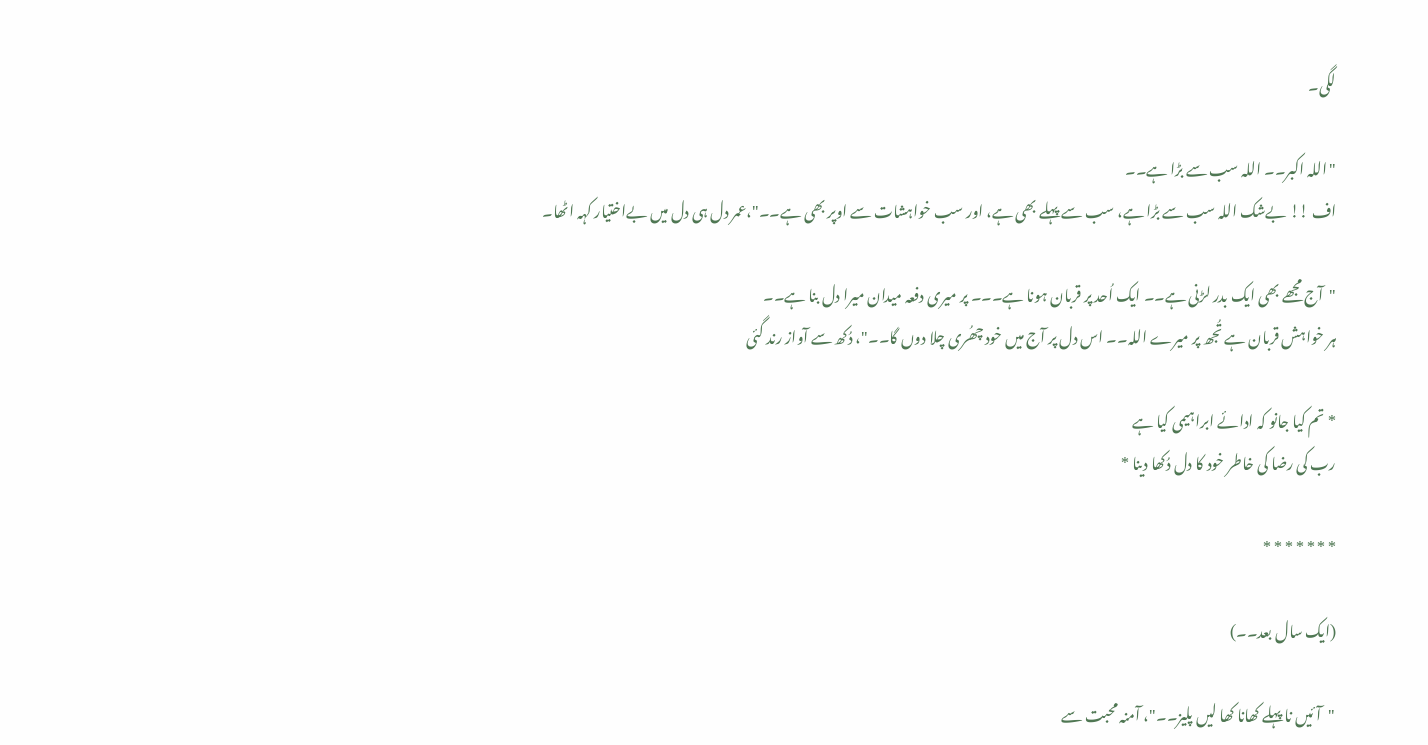لگی۔

"اللہ اکبر۔۔ اللہ سب سے بڑا ہے۔۔
اف !! بےشک اللہ سب سے بڑا ہے، سب سے پہلے بھی ہے، اور سب خواہشات سے اوپر بھی ہے۔۔"،عمر دل ہی دل میں بےاختیار کہہ اٹھا۔

"آج مجھے بھی ایک بدر لڑنی ہے۔۔ ایک اُحد پر قربان ہونا ہے۔۔۔ پر میری دفعہ میدان میرا دل بنا ہے۔۔
ہر خواہش قربان ہے تُجھ پر میرے اللہ۔۔ اس دل پر آج میں خود چھُری چلا دوں گا۔۔"، دُکھ سے آواز رند گئی

* تم کیا جانو کہ ادائے ابراہیمی کیا ہے
رب کی رضا کی خاطر خود کا دل دُکھا دینا *

* * * * * * *

(ایک سال بعد۔۔)

"آئیں نا پہلے کھانا کھا لیں پلیز۔۔"، آمنہ محبت سے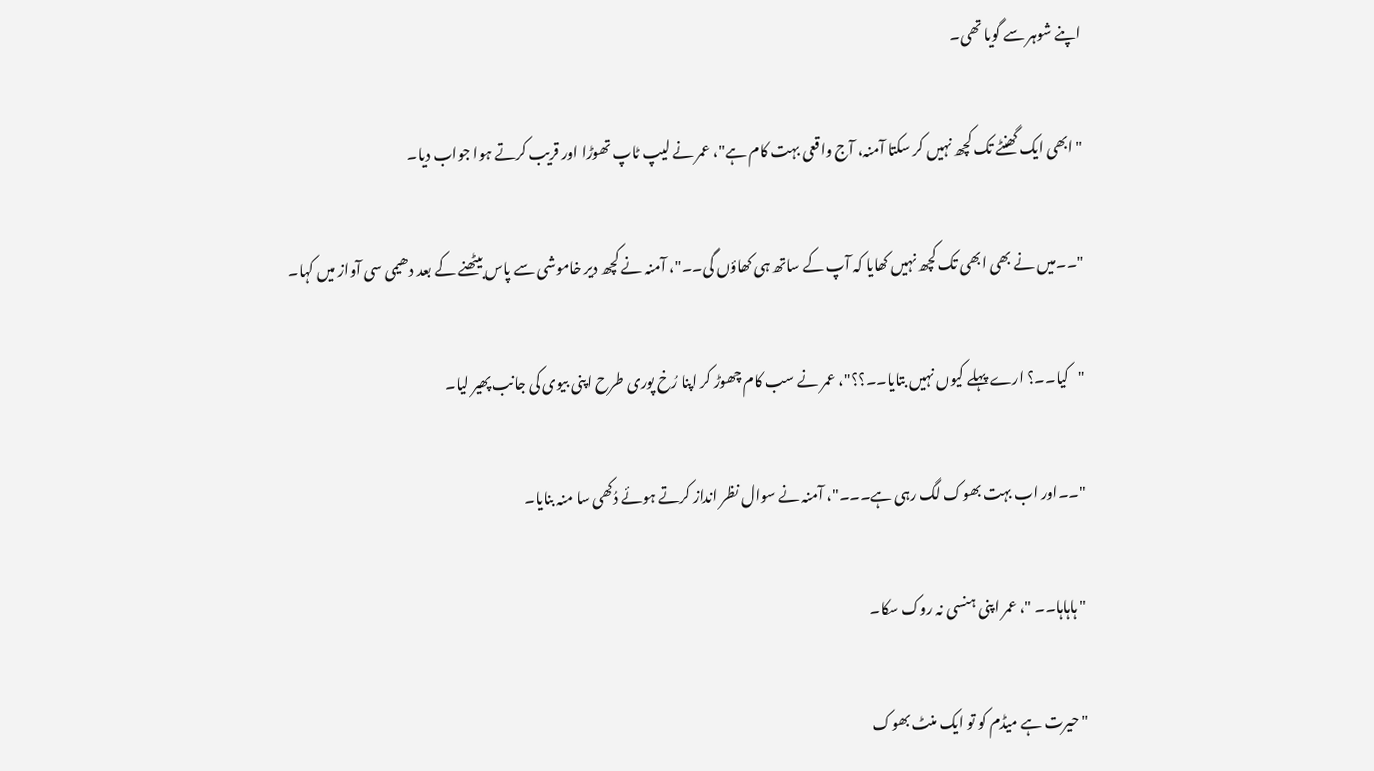اپنے شوہر سے گویا تھی۔

"ابھی ایک گھنٹے تک کچھ نہیں کر سکتا آمنہ، آج واقعی بہت کام ہے"، عمر نے لیپ ٹاپ تھوڑا اور قریب کرتے ہوا جواب دیا۔

"۔۔میں نے بھی ابھی تک کچھ نہیں کھایا کہ آپ کے ساتھ ہی کھاؤں گی۔۔"، آمنہ نے کچھ دیر خاموشی سے پاس بیٹھنے کے بعد دھیمی سی آواز میں کہا۔

"کیا۔۔؟ ارے پہلے کیوں نہیں بتایا۔۔؟؟"، عمر نے سب کام چھوڑ کر اپنا رُخ پوری طرح اپنی بیوی کی جانب پھیر لیا۔

"۔۔اور اب بہت بھوک لگ رہی ہے۔۔۔"، آمنہ نے سوال نظر انداز کرتے ہوئے دُکھی سا منہ بنایا۔

"ہاہاہا۔۔ "، عمر اپنی ہنسی نہ روک سکا۔

"حیرت ہے میڈم کو تو ایک منٹ بھوک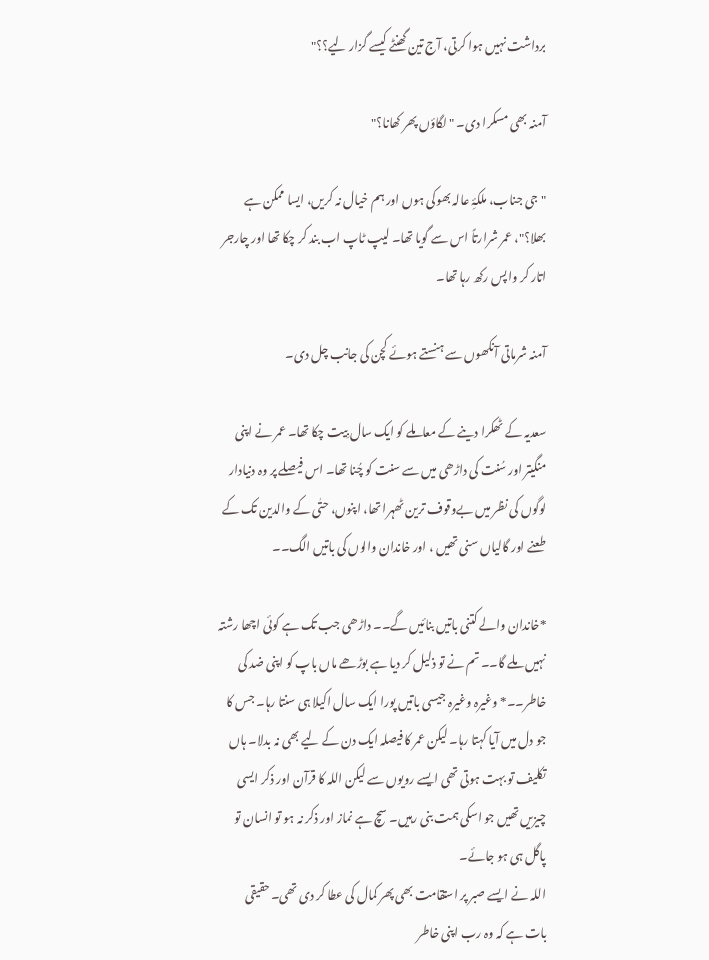برداشت نہیں ہوا کرتی، آج تین گھنٹے کیسے گزار لیے؟؟"

آمنہ بھی مسکرا دی۔ "لگاؤں پھر کھانا؟"

"جی جناب، ملکۂِ عالہ بھوکی ہوں اور ہم خیال نہ کریں، ایسا ممکن ہے بھلا؟"، عمر شرارتاً اس سے گویا تھا۔ لیپ ٹاپ اب بند کر چکا تھا اور چارجر اتار کر واپس رکھ رہا تھا۔

آمنہ شرماتی آنکھوں سے ہنستے ہوئے کچن کی جانب چل دی۔

سعدیہ کے ٹھکرا دینے کے معاملے کو ایک سال بِیت چکا تھا۔ عمر نے اپنی منگیتر اور سُنت کی داڑھی میں سے سنت کو چُنا تھا۔ اس فیصلے پر وہ دنیادار لوگوں کی نظر میں بےوقوف ترین ٹھہرا تھا، اپنوں، حتٰی کے والدین تک کے طعنے اور گالیاں سنی تھیں ، اور خاندان والوں کی باتیں الگ۔۔

*خاندان والے کتنی باتیں بنائیں گے۔۔ داڑھی جب تک ہے کوئی اچھا رشتہ نہیں ملے گا۔۔ تم نے تو ذلیل کر دیا ہے بوڑھے ماں باپ کو اپنی ضد کی خاطر۔۔* وغیرہ وغیرہ جیسی باتیں پورا ایک سال اکیلا ہی سنتا رہا۔ جس کا جو دل میں آیا کہتا رہا۔ لیکن عمر کا فیصلہ ایک دن کے لیے بھی نہ بدلا۔ ہاں تکلیف تو بہت ہوتی تھی ایسے رویوں سے لیکن اللہ کا قرآن اور ذکر ایسی چیزیں تھیں جو اسکی ہمت بنی رہیں۔ سچ ہے نماز اور ذکر نہ ہو تو انسان تو پاگل ہی ہو جائے۔
اللہ نے ایسے صبر پر استقامت بھی پھر کمال کی عطا کر دی تھی۔ حقیقی بات ہے کہ وہ رب اپنی خاطر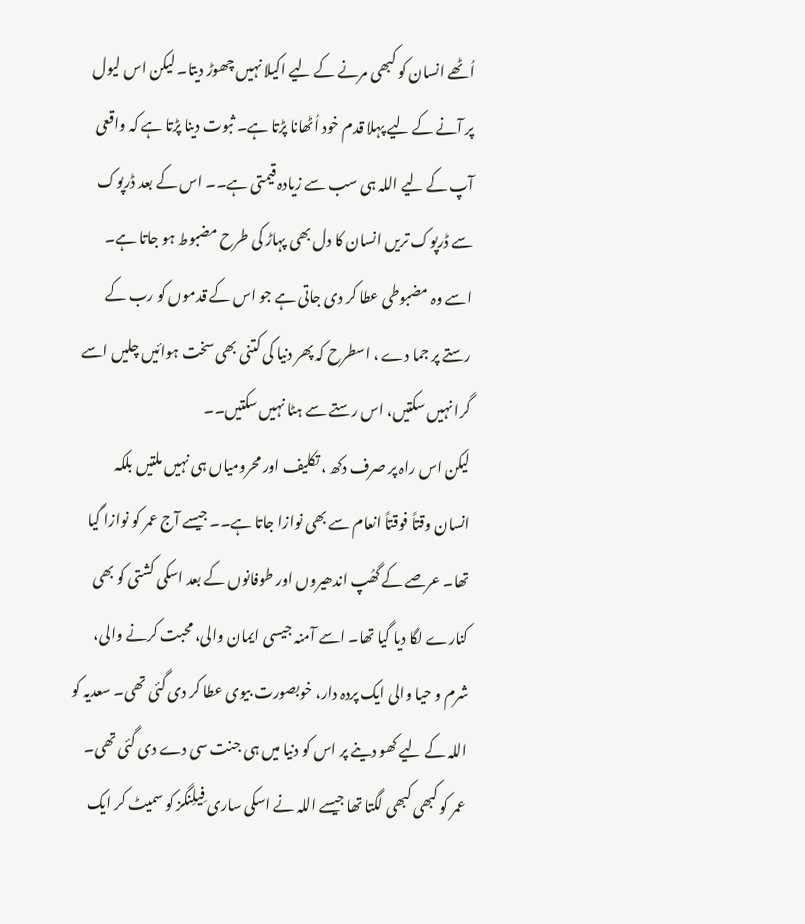اُٹھے انسان کو کبھی مرنے کے لیے اکیلا نہیں چھوڑ دیتا۔ لیکن اس لیول پر آنے کے لیے پہلا قدم خود اُٹھانا پڑتا ہے۔ ثبوت دینا پڑتا ہے کہ واقعی آپ کے لیے اللہ ہی سب سے زیادہ قیمتی ہے۔۔ اس کے بعد ڈرپوک سے ڈرپوک تریں انسان کا دل بھی پہاڑ کی طرح مضبوط ہو جاتا ہے۔ اسے وہ مضبوطی عطا کر دی جاتی ہے جو اس کے قدموں کو رب کے رستے پر جما دے ، اسطرح کہ پھر دنیا کی کتنی بھی سخت ہوائیں چلیں اسے گرا نہیں سکتیں، اس رستے سے ہٹا نہیں سکتیں۔۔
لیکن اس راہ پر صرف دکھ ، تکلیف اور محرومیاں ہی نہیں ملتیں بلکہ انسان وقتاً فوقتاً انعام سے بھی نوازا جاتا ہے۔۔ جیسے آج عمر کو نوازا گیا تھا۔ عرصے کے گھُپ اندھیروں اور طوفانوں کے بعد اسکی کشتی کو بھی کنارے لگا دیا گیا تھا۔ اسے آمنہ جیسی ایمان والی، محبت کرنے والی، شرم و حیا والی ایک پردہ دار، خوبصورت بیوی عطا کر دی گئی تھی۔ سعدیہ کو اللہ کے لیے کھو دینے پر اس کو دنیا میں ہی جنت سی دے دی گئی تھی۔ عمر کو کبھی کبھی لگتا تھا جیسے اللہ نے اسکی ساری فِیلِنگز کو سمیٹ کر ایک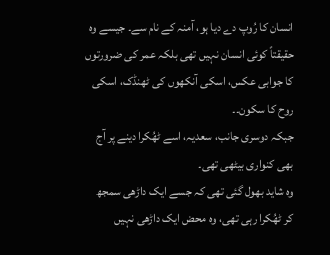انسان کا رُوپ دے دیا ہو، آمنہ کے نام سے۔ جیسے وہ حقیقتاً کوئی انسان نہیں تھی بلکہ عمر کی ضرورتوں کا جوابی عکس، اسکی آنکھوں کی ٹھنڈک، اسکی روح کا سکون۔۔
جبکہ دوسری جانب، سعدیہ، اسے ٹھُکرا دینے پر آج بھی کنواری بیٹھی تھی۔
وہ شاید بھول گئی تھی کہ جسے ایک داڑھی سمجھ کر ٹھُکرا رہی تھی، وہ محض ایک داڑھی نہیں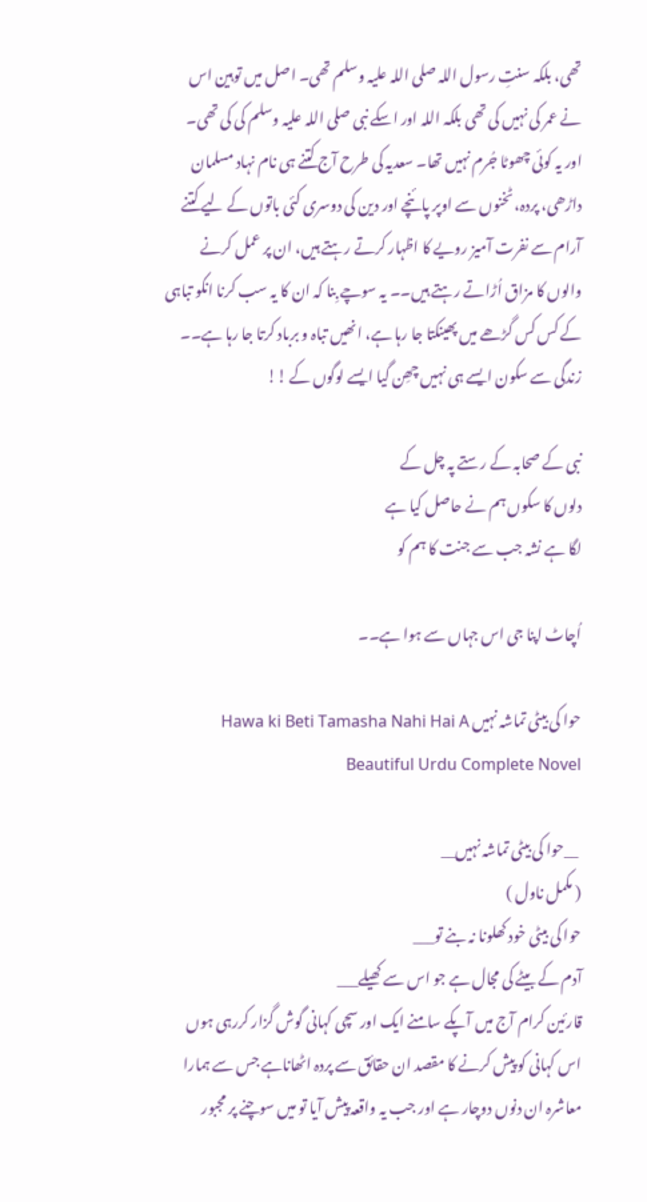تھی، بلکہ سنتِ رسول اللہ صلی اللہ علیہ وسلم تھی۔ اصل میں توہین اس نے عمر کی نہیں کی تھی بلکہ اللہ اور اسکے نبی صلی اللہ علیہ وسلم کی کی تھی۔ اور یہ کوئی چھوٹا جُرم نہیں تھا۔ سعدیہ کی طرح آج کتنے ہی نام نہاد مسلمان داڑھی، پردہ، ٹخنوں سے اوپر پائنچے اور دین کی دوسری کئی باتوں کے لیے کتنے آرام سے نفرت آمیز رویے کا اظہار کرتے رہتے ہیں، ان پر عمل کرنے والوں کا مزاق اُڑاتے رہتے ہیں۔۔ یہ سوچے بِنا کہ ان کا یہ سب کرنا انکو تباہی کے کس کس گڑھے میں پھینکتا جا رہا ہے، انھیں تباہ و برباد کرتا جا رہا ہے۔۔ زندگی سے سکون ایسے ہی نہیں چھِن گیا ایسے لوگوں کے !!

نبی کے صحابہ کے رستے پہ چل کے
دلوں کا سکوں ہم نے حاصل کیا ہے
لگا ہے نشہ جب سے جنت کا ہم کو

اُچاٹ اپنا جی اس جہاں سے ہوا ہے۔۔

حوا کی بیٹی تماشہ نہیں Hawa ki Beti Tamasha Nahi Hai A Beautiful Urdu Complete Novel

 __حوا کی بیٹی تماشہ نہیں__
( مکمل ناول )
حوا کی بیٹی خود کھلونا نہ بنے تو___
آدم کے بیٹے کی مجال ہے جو اس سے کھیلے___
قارئین کرام آج میں آپکے سامنے ایک اور سچی کہانی گوش گزار کررہی ہوں اس کہانی کو پیش کرنے کا مقصد ان حقائق سے پردہ اٹھاناہے جس سے ہمارا معاشرہ ان دنوں دوچار ہے اور جب یہ واقعہ پیش آیا تو میں سوچنے پر مجبور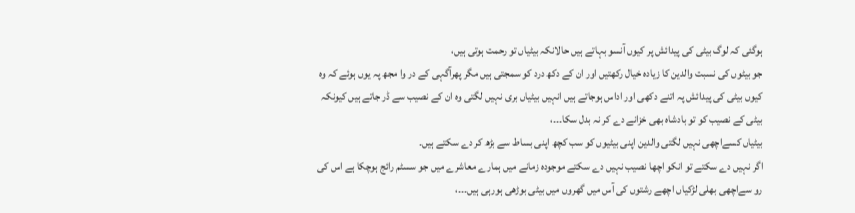ہوگئی کہ لوگ بیٹی کی پیدائش پر کیوں آنسو بہاتے ہیں حالانکہ بیٹیاں تو رحمت ہوتی ہیں،
جو بیٹوں کی نسبت والدین کا زیادہ خیال رکھتیں اور ان کے دکھ درد کو سمجتی ہیں مگر پھرآگہی کے در وا مجھ پہ یوں ہوئے کہ وہ کیوں بیٹی کی پیدائش پہ اتنے دکھی اور اداس ہوجاتے ہیں انہیں بیٹیاں بری نہیں لگتی وہ ان کے نصیب سے ڈر جاتے ہیں کیونکہ بیٹی کے نصیب کو تو بادشاہ بھی خزانے دے کر نہ بدل سکا۔۔۔،
بیٹیاں کسےاچھی نہیں لگتی والدین اپنی بیٹیوں کو سب کچھ اپنی بساط سے بڑھ کر دے سکتے ہیں۔
اگر نہیں دے سکتے تو انکو اچھا نصیب نہیں دے سکتے موجودہ زمانے میں ہمارے معاشرے میں جو سسٹم رائج ہوچکا ہے اس کی رو سےاچھی بھلی لڑکیاں اچھے رشتوں کی آس میں گھروں میں بیٹی بوڑھی ہورہی ہیں۔۔۔،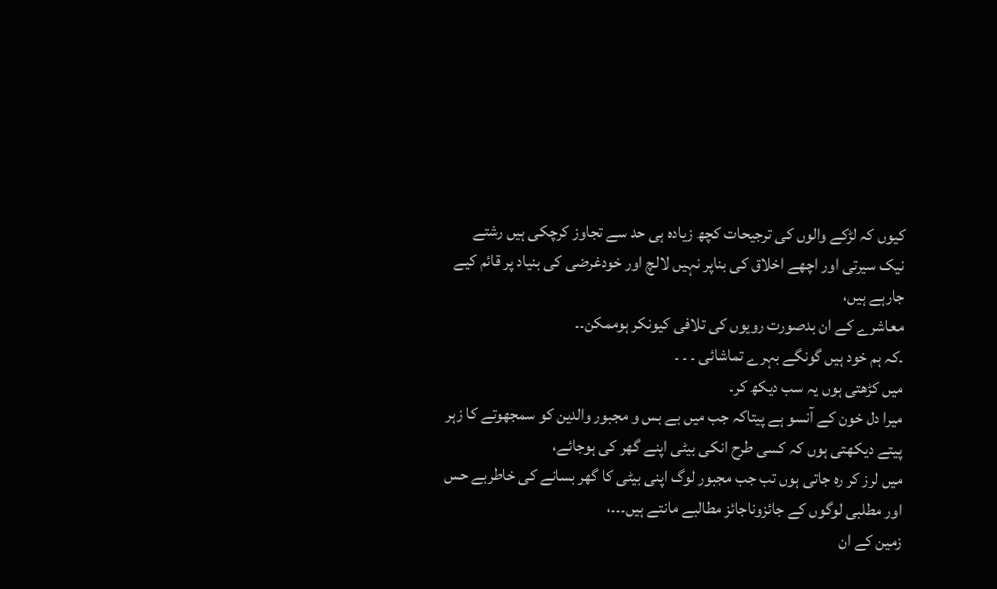کیوں کہ لڑکے والوں کی ترجیحات کچھ زیادہ ہی حد سے تجاوز کرچکی ہیں رشتے نیک سیرتی اور اچھے اخلاق کی بناپر نہیں لالچ اور خودغرضی کی بنیاد پر قائم کیے جارہے ہیں،
معاشرے کے ان بدصورت رویوں کی تلافی کیونکر ہوممکن۔۔
۔کہ ہم خود ہیں گونگے بہرے تماشائی ۔ ۔ ۔
میں کڑھتی ہوں یہ سب دیکھ کر۔
میرا دل خون کے آنسو ہے پیتاکہ جب میں بے بس و مجبور والدین کو سمجھوتے کا زہر پیتے دیکھتی ہوں کہ کسی طرح انکی بیٹی اپنے گھر کی ہوجائے،
میں لرز کر رہ جاتی ہوں تب جب مجبور لوگ اپنی بیٹی کا گھر بسانے کی خاطربے حس اور مطلبی لوگوں کے جائزوناجائز مطالبے مانتے ہیں۔۔۔،
زمین کے ان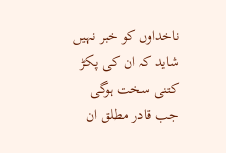ناخداوں کو خبر نہیں شاید کہ ان کی پکڑ کتنی سخت ہوگی جب قادر مطلق ان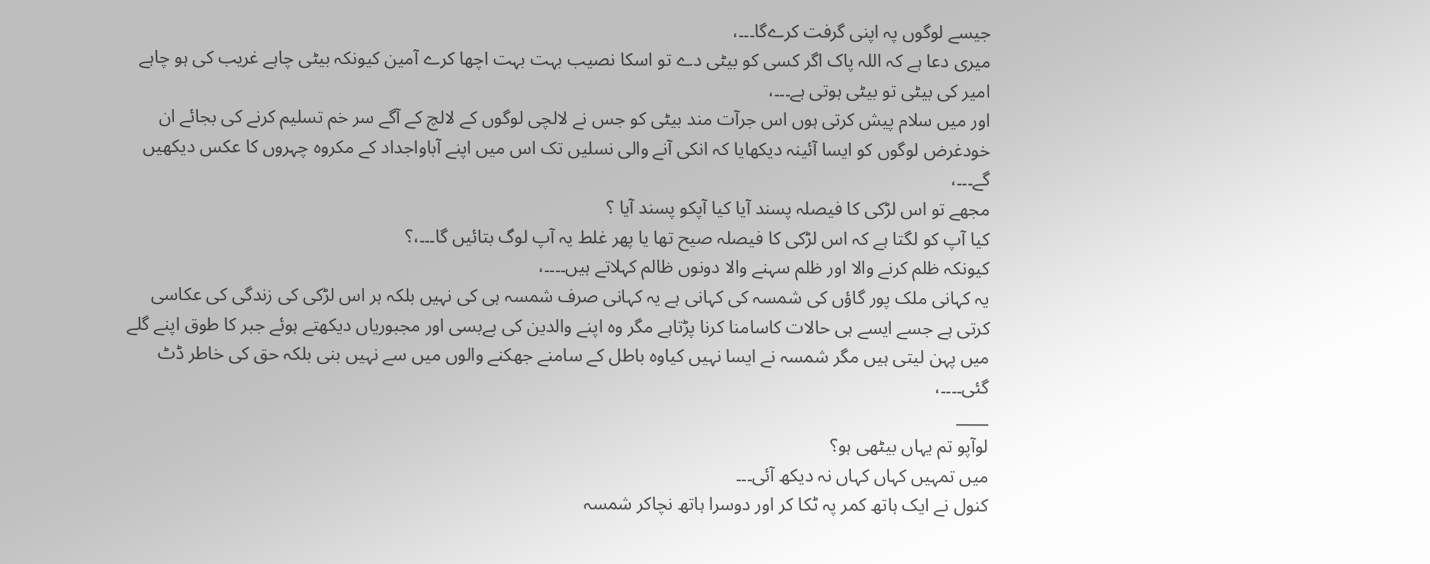جیسے لوگوں پہ اپنی گرفت کرےگا۔۔۔،
میری دعا ہے کہ اللہ پاک اگر کسی کو بیٹی دے تو اسکا نصیب بہت بہت اچھا کرے آمین کیونکہ بیٹی چاہے غریب کی ہو چاہے امیر کی بیٹی تو بیٹی ہوتی ہے۔۔۔،
اور میں سلام پیش کرتی ہوں اس جرآت مند بیٹی کو جس نے لالچی لوگوں کے لالچ کے آگے سر خم تسلیم کرنے کی بجائے ان خودغرض لوگوں کو ایسا آئینہ دیکھایا کہ انکی آنے والی نسلیں تک اس میں اپنے آباواجداد کے مکروہ چہروں کا عکس دیکھیں گے۔۔۔،
مجھے تو اس لڑکی کا فیصلہ پسند آیا کیا آپکو پسند آیا ؟
کیا آپ کو لگتا ہے کہ اس لڑکی کا فیصلہ صیح تھا یا پھر غلط یہ آپ لوگ بتائیں گا۔۔۔،؟
کیونکہ ظلم کرنے والا اور ظلم سہنے والا دونوں ظالم کہلاتے ہیں۔۔۔۔،
یہ کہانی ملک پور گاؤں کی شمسہ کی کہانی ہے یہ کہانی صرف شمسہ ہی کی نہیں بلکہ ہر اس لڑکی کی زندگی کی عکاسی کرتی ہے جسے ایسے ہی حالات کاسامنا کرنا پڑتاہے مگر وہ اپنے والدین کی بےبسی اور مجبوریاں دیکھتے ہوئے جبر کا طوق اپنے گلے میں پہن لیتی ہیں مگر شمسہ نے ایسا نہیں کیاوہ باطل کے سامنے جھکنے والوں میں سے نہیں بنی بلکہ حق کی خاطر ڈٹ گئی۔۔۔۔،
____
لوآپو تم یہاں بیٹھی ہو؟
میں تمہیں کہاں کہاں نہ دیکھ آئی۔۔۔
کنول نے ایک ہاتھ کمر پہ ٹکا کر اور دوسرا ہاتھ نچاکر شمسہ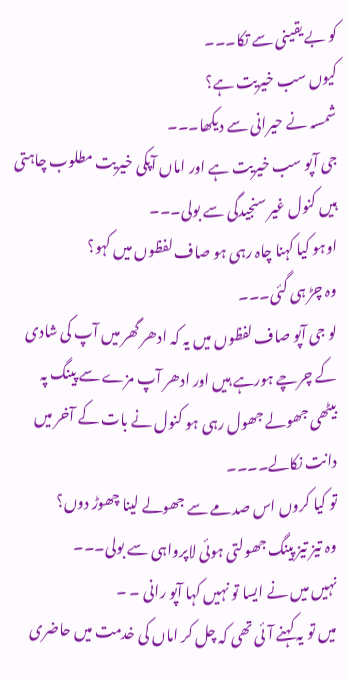کو بے یقینی سے تکا۔۔۔
کیوں سب خیریت ہے؟
شمسہ نے حیرانی سے دیکھا۔۔۔
جی آپو سب خیریت ہے اور اماں آپکی خیریت مطلوب چاہتی ہیں کنول غیر سنجیدگی سے بولی۔۔۔
اوہو کیا کہنا چاہ رہی ہو صاف لفظوں میں کہو؟
وہ چڑ ہی گئی۔۔۔
لو جی آپو صاف لفظوں میں یہ کہ ادھر گھر میں آپ کی شادی کے چرچے ہورہے ہیں اور ادھر آپ مزے سے پینگ پہ بیٹھی جھولے جھول رہی ہو کنول نے بات کے آخر میں دانت نکالے۔۔۔۔
تو کیا کروں اس صدمے سے جھولے لینا چھوڑ دوں؟
وہ تیز تیز پینگ جھولتی ہوئی لاپرواہی سے بولی۔۔۔
نہیں میں نے ایسا تو نہیں کہا آپو رانی ۔ ۔
میں تو یہ کہنے آئی تھی کہ چل کر اماں کی خدمت میں حاضری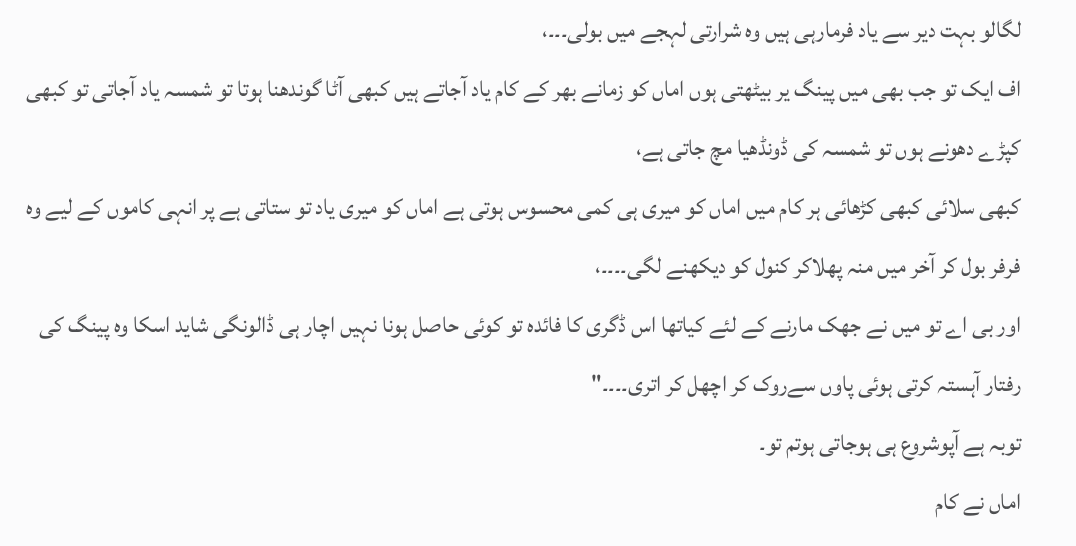لگالو بہت دیر سے یاد فرمارہی ہیں وہ شرارتی لہجے میں بولی۔۔۔،
اف ایک تو جب بھی میں پینگ یر بیٹھتی ہوں اماں کو زمانے بھر کے کام یاد آجاتے ہیں کبھی آٹا گوندھنا ہوتا تو شمسہ یاد آجاتی تو کبھی کپڑے دھونے ہوں تو شمسہ کی ڈونڈھیا مچ جاتی ہے،
کبھی سلائی کبھی کڑھائی ہر کام میں اماں کو میری ہی کمی محسوس ہوتی ہے اماں کو میری یاد تو ستاتی ہے پر انہی کاموں کے لیے وہ فرفر بول کر آخر میں منہ پھلاکر کنول کو دیکھنے لگی۔۔۔۔،
اور بی اے تو میں نے جھک مارنے کے لئے کیاتھا اس ڈگری کا فائدہ تو کوئی حاصل ہونا نہیں اچار ہی ڈالونگی شاید اسکا وہ پینگ کی رفتار آہستہ کرتی ہوئی پاوں سےروک کر اچھل کر اتری۔۔۔۔"
توبہ ہے آپوشروع ہی ہوجاتی ہوتم تو۔
اماں نے کام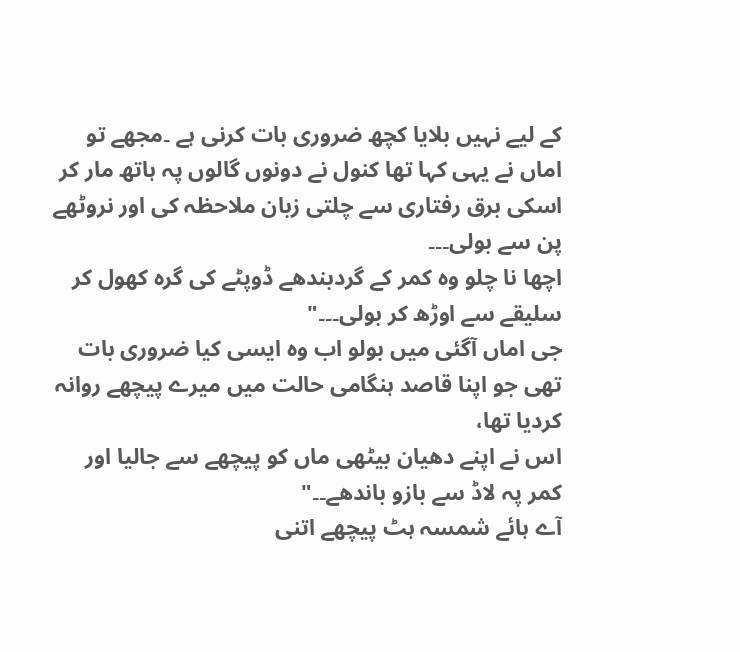کے لیے نہیں بلایا کچھ ضروری بات کرنی ہے ۔مجھے تو اماں نے یہی کہا تھا کنول نے دونوں گالوں پہ ہاتھ مار کر اسکی برق رفتاری سے چلتی زبان ملاحظہ کی اور نروٹھے پن سے بولی۔۔۔
اچھا نا چلو وہ کمر کے گردبندھے ڈوپٹے کی گرہ کھول کر سلیقے سے اوڑھ کر بولی۔۔۔"
جی اماں آگئی میں بولو اب وہ ایسی کیا ضروری بات تھی جو اپنا قاصد ہنگامی حالت میں میرے پیچھے روانہ کردیا تھا،
اس نے اپنے دھیان بیٹھی ماں کو پیچھے سے جالیا اور کمر پہ لاڈ سے بازو باندھے۔۔"
آے ہائے شمسہ ہٹ پیچھے اتنی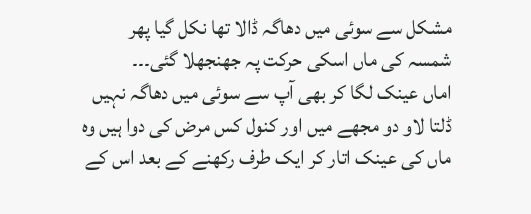مشکل سے سوئی میں دھاگہ ڈالا تھا نکل گیا پھر شمسہ کی ماں اسکی حرکت پہ جھنجھلا گئی۔۔۔
اماں عینک لگا کر بھی آپ سے سوئی میں دھاگہ نہیں ڈلتا لاو دو مجھے میں اور کنول کس مرض کی دوا ہیں وہ ماں کی عینک اتار کر ایک طرف رکھنے کے بعد اس کے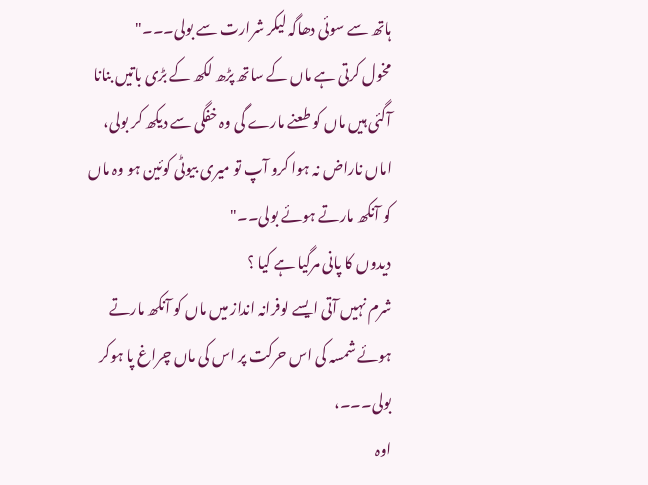ہاتھ سے سوئی دھاگہ لیکر شرارت سے بولی۔۔۔"
مخول کرتی ہے ماں کے ساتھ پڑھ لکھ کے بڑی باتیں بنانا آگئی ہیں ماں کو طعنے مارے گی وہ خفگی سے دیکھ کر بولی،
اماں ناراض نہ ہوا کرو آپ تو میری بیوٹی کوئین ہو وہ ماں کو آنکھ مارتے ہوئے بولی۔۔"
دیدوں کا پانی مرگیا ہے کیا ؟
شرم نہیں آتی ایسے لوفرانہ انداز میں ماں کو آنکھ مارتے ہوئے شمسہ کی اس حرکت پر اس کی ماں چراغ پا ہوکر بولی۔۔۔،
اوہ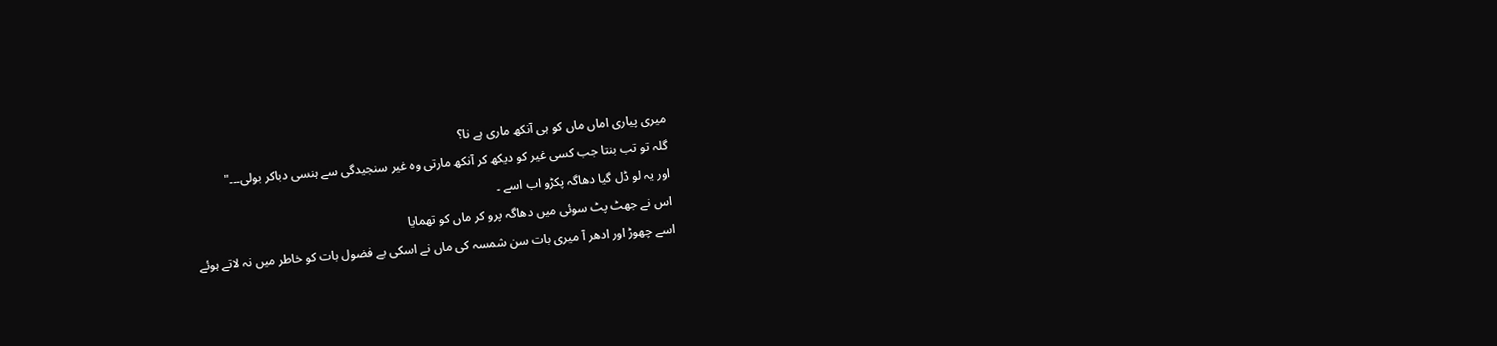میری پیاری اماں ماں کو ہی آنکھ ماری ہے نا؟
گلہ تو تب بنتا جب کسی غیر کو دیکھ کر آنکھ مارتی وہ غیر سنجیدگی سے ہنسی دباکر بولی۔۔۔"
اور یہ لو ڈل گیا دھاگہ پکڑو اب اسے ۔
اس نے جھٹ پٹ سوئی میں دھاگہ پرو کر ماں کو تھمایا
اسے چھوڑ اور ادھر آ میری بات سن شمسہ کی ماں نے اسکی بے فضول بات کو خاطر میں نہ لاتے ہوئے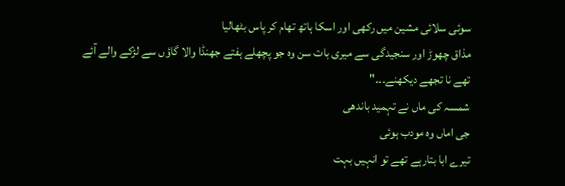سوئی سلائی مشین میں رکھی اور اسکا ہاتھ تھام کر پاس بٹھالیا
مذاق چھوڑ اور سنجیدگی سے میری بات سن وہ جو پچھلے ہفتے جھنڈا والا گاؤں سے لڑکے والے آئے تھے نا تجھے دیکھنے۔۔۔"
شمسہ کی ماں نے تہمید باندھی
جی اماں وہ مودب ہوئی
تیرے ابا بتارہے تھے تو انہیں بہت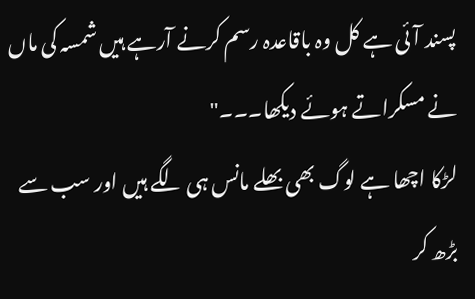پسند آئی ہے کل وہ باقاعدہ رسم کرنے آرہے ہیں شمسہ کی ماں نے مسکراتے ہوئے دیکھا۔۔۔"
لڑکا اچھا ہے لوگ بھی بھلے مانس ہی لگے ہیں اور سب سے بڑھ کر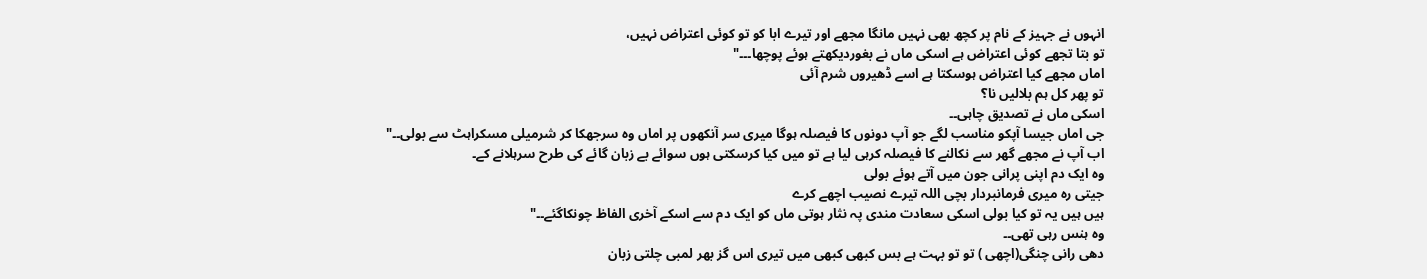انہوں نے جہیز کے نام پر کچھ بھی نہیں مانگا مجھے اور تیرے ابا کو تو کوئی اعتراض نہیں،
تو بتا تجھے کوئی اعتراض ہے اسکی ماں نے بغوردیکھتے ہوئے پوچھا۔۔۔"
اماں مجھے کیا اعتراض ہوسکتا ہے اسے ڈھیروں شرم آئی
تو پھر کل ہم بلالیں نا؟
اسکی ماں نے تصدیق چاہی۔۔
جی اماں جیسا آپکو مناسب لگے جو آپ دونوں کا فیصلہ ہوگا میری سر آنکھوں پر اماں وہ سرجھکا کر شرمیلی مسکراہٹ سے بولی۔۔"
اب آپ نے مجھے گھر سے نکالنے کا فیصلہ کرہی لیا ہے تو میں کیا کرسکتی ہوں سوائے بے زبان گائے کی طرح سرہلانے کے۔
وہ ایک دم اپنی پرانی جون میں آتے ہوئے بولی
جیتی رہ میری فرمانبردار بچی اللہ تیرے نصیب اچھے کرے
ہیں ہیں یہ تو کیا بولی اسکی سعادت مندی پہ نثار ہوتی ماں کو ایک دم سے اسکے آخری الفاظ چونکاگئے۔۔"
وہ ہنس رہی تھی۔۔
دھی رانی چنگی(اچھی ) تو تو بہت ہے بس کبھی کبھی میں تیری اس گز بھر لمبی چلتی زبان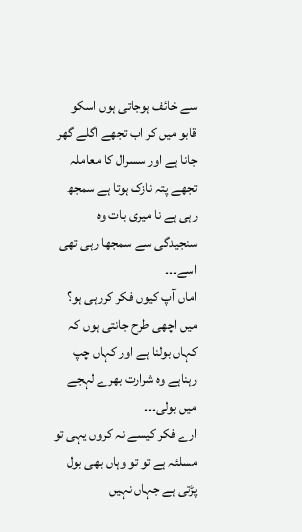سے خائف ہوجاتی ہوں اسکو قابو میں کر اب تجھے اگلے گھر جانا ہے اور سسرال کا معاملہ تجھے پتہ نازک ہوتا ہے سمجھ رہی ہے نا میری بات وہ سنجیدگی سے سمجھا رہی تھی اسے۔۔۔
اماں آپ کیوں فکر کررہی ہو؟
میں اچھی طرح جانتی ہوں کہ کہاں بولنا ہے اور کہاں چپ رہناہے وہ شرارت بھرے لہجے میں بولی۔۔۔
ارے فکر کیسے نہ کروں یہی تو مسلئہ ہے تو تو وہاں بھی بول پڑتی ہے جہاں نہیں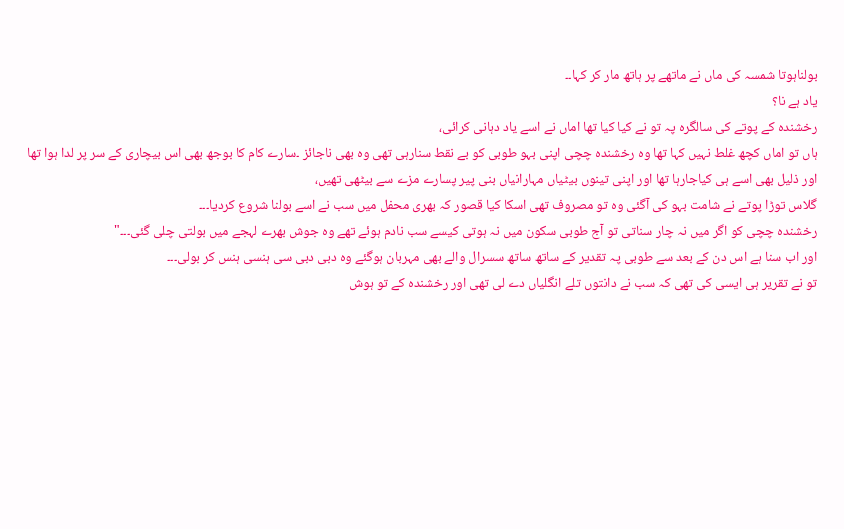بولناہوتا شمسہ کی ماں نے ماتھے پر ہاتھ مار کر کہا۔۔
یاد ہے نا؟
رخشندہ کے پوتے کی سالگرہ پہ تو نے کیا کیا تھا اماں نے اسے یاد دہانی کرائی،
ہاں تو اماں کچھ غلط نہیں کہا تھا وہ رخشندہ چچی اپنی بہو طوبی کو بے نقط سنارہی تھی وہ بھی ناجائز ۔سارے کام کا بوجھ بھی اس بیچاری کے سر پر لدا ہوا تھا اور ذلیل بھی اسے ہی کیاجارہا تھا اور اپنی تینوں بیٹیاں مہارانیاں بنی پیر پسارے مزے سے بیٹھی تھیں،
گلاس توڑا پوتے نے شامت بہو کی آگئی وہ تو مصروف تھی اسکا کیا قصور کہ بھری محفل میں سب نے اسے بولنا شروع کردیا۔۔۔
رخشندہ چچی کو اگر میں نہ چار سناتی تو آج طوبی سکون میں نہ ہوتی کیسے سب نادم ہوئے تھے وہ جوش بھرے لہجے میں بولتی چلی گئی۔۔۔"
اور اب سنا ہے اس دن کے بعد سے طوبی پہ تقدیر کے ساتھ ساتھ سسرال والے بھی مہربان ہوگئے وہ دبی دبی سی ہنسی ہنس کر بولی۔۔۔
تو نے تقریر ہی ایسی کی تھی کہ سب نے دانتوں تلے انگلیاں دے لی تھی اور رخشندہ کے تو ہوش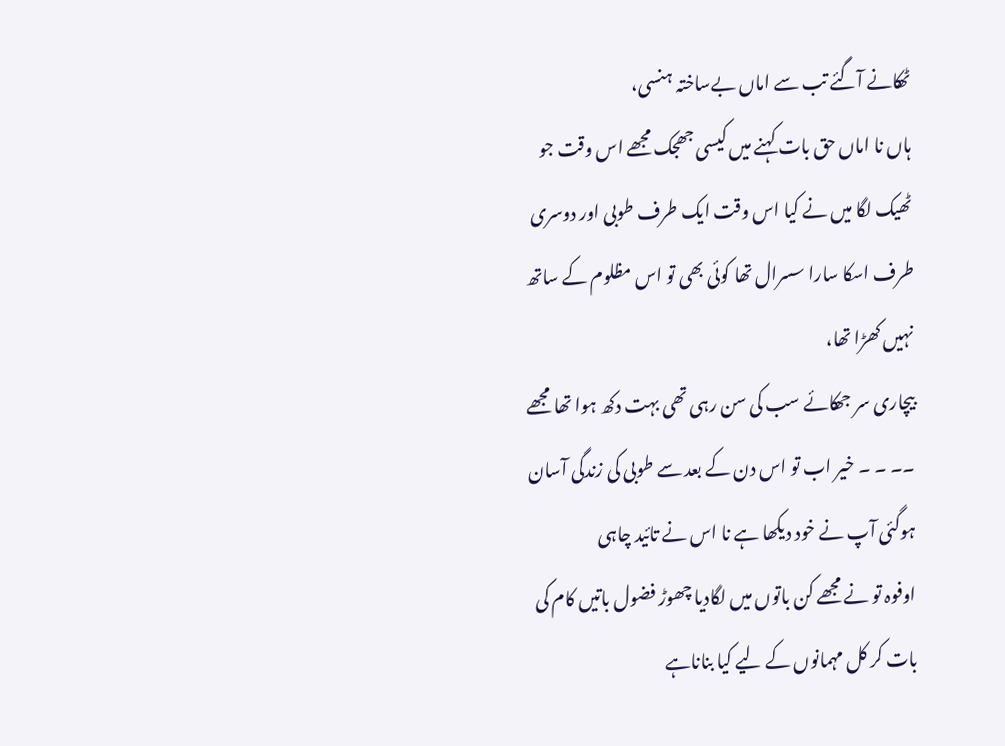ٹھکانے آگئے تب سے اماں بےساختہ ہنسی،
ہاں نا اماں حق بات کہنے میں کیسی جھجک مجھے اس وقت جو ٹھیک لگا میں نے کیا اس وقت ایک طرف طوبی اور دوسری طرف اسکا سارا سسرال تھا کوئی بھی تو اس مظلوم کے ساتھ نہیں کھڑا تھا،
بیچاری سر جھکائے سب کی سن رہی تھی بہت دکھ ہوا تھا مجھے ۔۔ ۔ ۔ خیر اب تو اس دن کے بعد سے طوبی کی زندگی آسان ہوگئی آپ نے خود دیکھا ہے نا اس نے تائید چاہی
اوفوہ تو نے مجھے کن باتوں میں لگادیا چھوڑ فضول باتیں کام کی بات کر کل مہمانوں کے لیے کیا بناناہے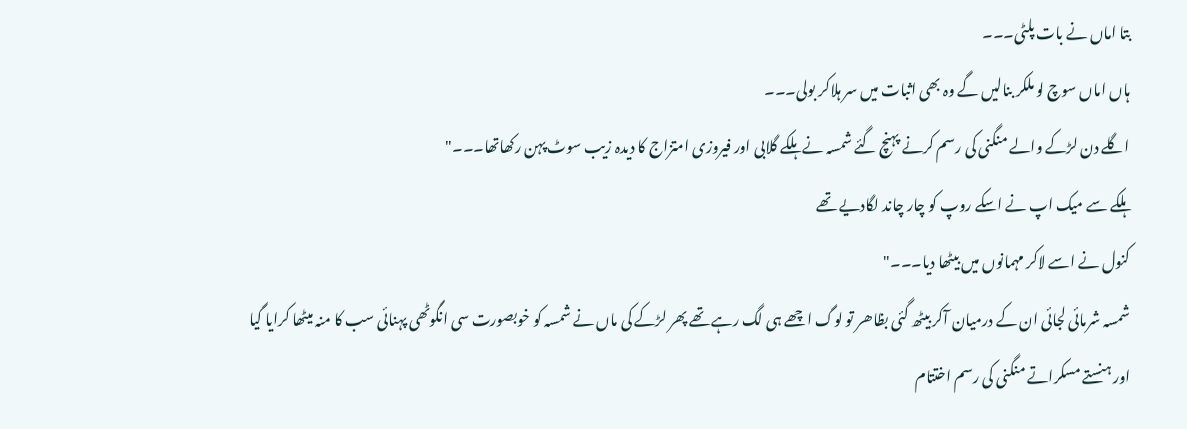بتا اماں نے بات پلٹی۔۔۔
ہاں اماں سوچ لو ملکر بنالیں گے وہ بھی اثبات میں سر ہلاکر بولی۔۔۔
اگلے دن لڑکے والے منگنی کی رسم کرنے پہنچ گئے شمسہ نے ہلکے گلابی اور فیروزی امتزاج کا دیدہ زیب سوٹ پہن رکھاتھا۔۔۔"
ہلکے سے میک اپ نے اسکے روپ کو چار چاند لگادیے تھے
کنول نے اسے لاکر مہمانوں میں بیٹھا دیا۔۔۔"
شمسہ شرمائی لجائی ان کے درمیان آکر بیٹھ گئی بظاھر تو لوگ اچھے ہی لگ رہے تھے پھر لڑکے کی ماں نے شمسہ کو خوبصورت سی انگوٹھی پہنائی سب کا منہ میٹھا کرایا گیا اور ہنستے مسکراتے منگنی کی رسم اختتام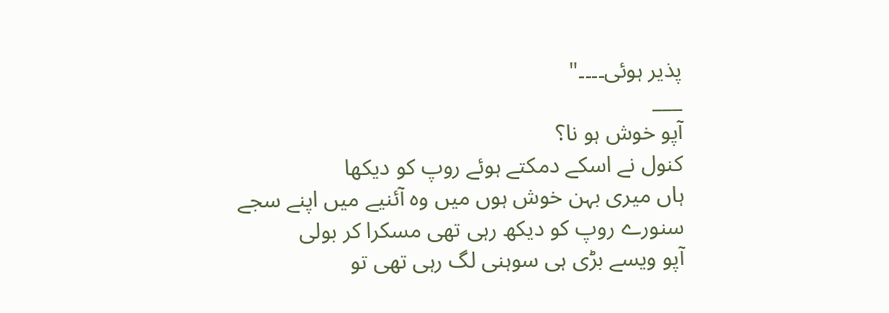پذیر ہوئی۔۔۔۔"
___
آپو خوش ہو نا؟
کنول نے اسکے دمکتے ہوئے روپ کو دیکھا
ہاں میری بہن خوش ہوں میں وہ آئنیے میں اپنے سجے سنورے روپ کو دیکھ رہی تھی مسکرا کر بولی
آپو ویسے بڑی ہی سوہنی لگ رہی تھی تو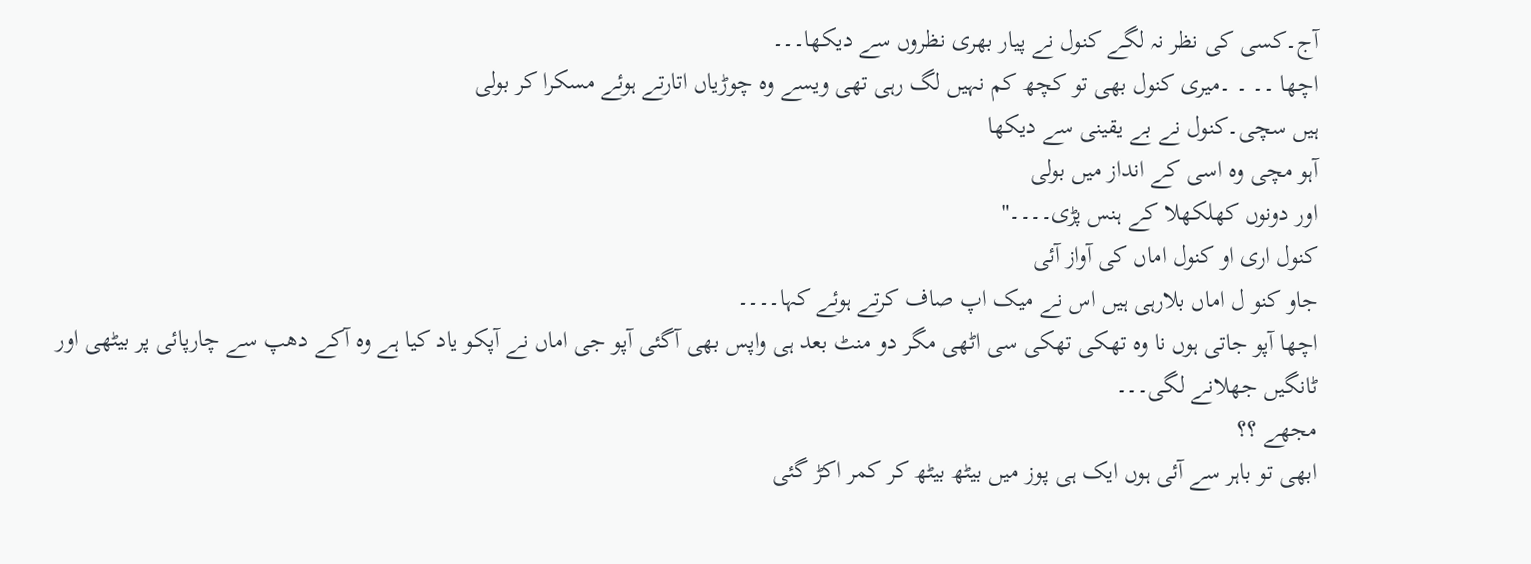آج۔کسی کی نظر نہ لگے کنول نے پیار بھری نظروں سے دیکھا۔۔۔
اچھا ۔۔ ۔ ۔میری کنول بھی تو کچھ کم نہیں لگ رہی تھی ویسے وہ چوڑیاں اتارتے ہوئے مسکرا کر بولی
ہیں سچی۔کنول نے بے یقینی سے دیکھا
آہو مچی وہ اسی کے انداز میں بولی
اور دونوں کھلکھلا کے ہنس پڑی۔۔۔۔"
کنول اری او کنول اماں کی آواز آئی
جاو کنو ل اماں بلارہی ہیں اس نے میک اپ صاف کرتے ہوئے کہا۔۔۔۔
اچھا آپو جاتی ہوں نا وہ تھکی تھکی سی اٹھی مگر دو منٹ بعد ہی واپس بھی آگئی آپو جی اماں نے آپکو یاد کیا ہے وہ آکے دھپ سے چارپائی پر بیٹھی اور ٹانگیں جھلانے لگی۔۔۔
مجھے ؟؟
ابھی تو باہر سے آئی ہوں ایک ہی پوز میں بیٹھ بیٹھ کر کمر اکڑ گئی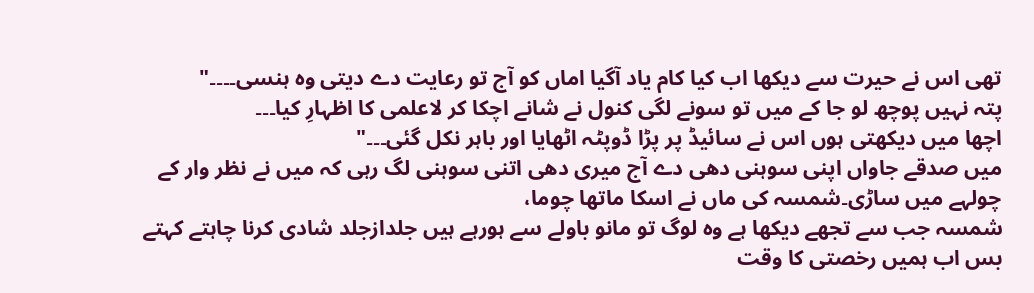تھی اس نے حیرت سے دیکھا اب کیا کام یاد آگیا اماں کو آج تو رعایت دے دیتی وہ ہنسی۔۔۔۔"
پتہ نہیں پوچھ لو جا کے میں تو سونے لگی کنول نے شانے اچکا کر لاعلمی کا اظہارِ کیا۔۔۔
اچھا میں دیکھتی ہوں اس نے سائیڈ پر پڑا ڈوپٹہ اٹھایا اور باہر نکل گئی۔۔۔"
میں صدقے جاواں اپنی سوہنی دھی دے آج میری دھی اتنی سوہنی لگ رہی کہ میں نے نظر وار کے چولہے میں ساڑی۔شمسہ کی ماں نے اسکا ماتھا چوما،
شمسہ جب سے تجھے دیکھا ہے وہ لوگ تو مانو باولے سے ہورہے ہیں جلدازجلد شادی کرنا چاہتے کہتے بس اب ہمیں رخصتی کا وقت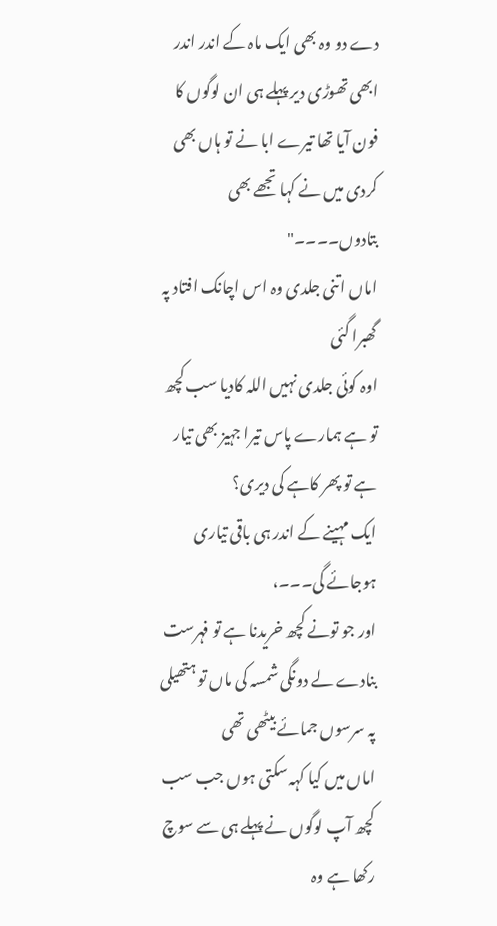دے دو وہ بھی ایک ماہ کے اندر اندر ابھی تھوڑی دیر پہلے ہی ان لوگوں کا فون آیا تھا تیرے ابا نے تو ہاں بھی کردی میں نے کہا تجھے بھی بتادوں۔۔۔۔"
اماں اتنی جلدی وہ اس اچانک افتاد پہ گھبرا گئی
اوہ کوئی جلدی نہیں اللہ کادیا سب کچھ تو ہے ہمارے پاس تیرا جہیز بھی تیار ہے تو پھر کاہے کی دیری؟
ایک مہینے کے اندر ہی باقی تیاری ہوجائے گی۔۔۔،
اور جو تونے کچھ خریدنا ہے تو فہرست بنادے لے دونگی شمسہ کی ماں تو ہتھیلی پہ سرسوں جمائے بیٹھی تھی
اماں میں کیا کہہ سکتی ہوں جب سب کچھ آپ لوگوں نے پہلے ہی سے سوچ رکھا ہے وہ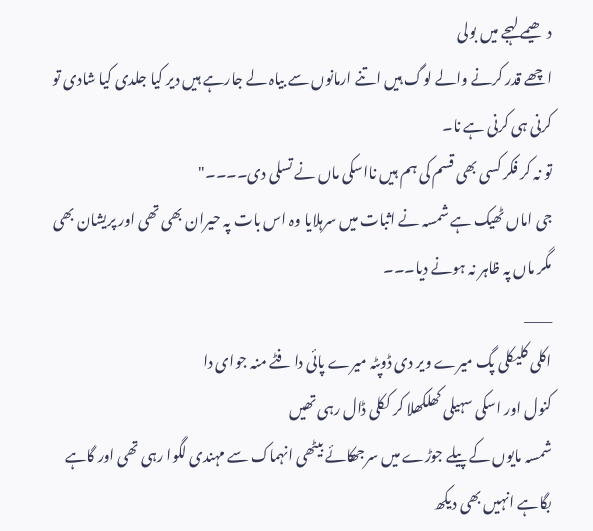دھیمے لہجے میں بولی
اچھے قدر کرنے والے لوگ ہیں اتنے ارمانوں سے بیاہ لے جارہے ہیں دیر کیا جلدی کیا شادی تو کرنی ہی کرنی ہے نا۔
تو نہ کر فکر کسی بھی قسم کی ہم ہیں نااسکی ماں نے تسلی دی۔۔۔۔"
جی اماں ٹھیک ہے شمسہ نے اثبات میں سرہلایا وہ اس بات پہ حیران بھی تھی اور پریشان بھی مگر ماں پہ ظاہر نہ ہونے دیا۔۔۔
____
اکلی کلیکلی پگ میرے ویر دی ڈوپٹہ میرے پائی دا فٹے منہ جوای دا
کنول اور اسکی سہیلی کھلکھلا کر ککلی ڈال رہی تھیں
شمسہ مایوں کے پیلے جوڑے میں سرجھکائے بیٹھی انہماک سے مہندی لگوا رہی تھی اور گاہے بگاہے انہیں بھی دیکھ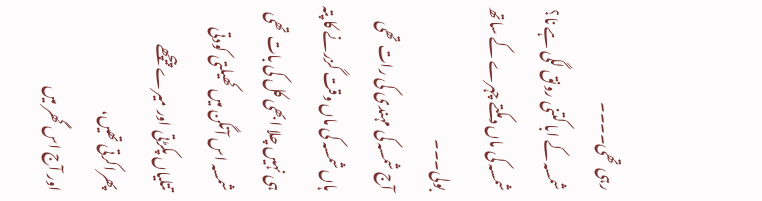رہی تھی۔۔۔۔
شمسہ کے ابا کتنی رونق لگی ہے نا؟
شمسہ کی ماں دمکتے چہرے کے ساتھ بولی۔۔۔
آج شمسہ کی مہندی کی رات تھی
ہاں شمسہ کی ماں وقت گزرنے کا پتہ ہی نہیں چلا ابھی کل کی بات تھی شمسہ اس آنگن میں کھیلتی کودتی تتلیاں پکڑتی اور میرے پیچھے پھراکرتی تھیں،
اور آج اس گھر میں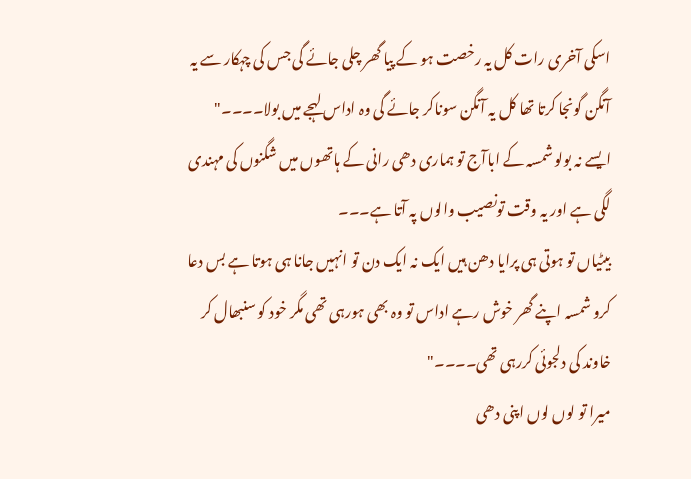اسکی آخری رات کل یہ رخصت ہو کے پیا گھر چلی جائے گی جس کی چہکار سے یہ آنگن گونجا کرتا تھا کل یہ آنگن سوناکر جائے گی وہ اداس لہجے میں بولا۔۔۔۔"
ایسے نہ بولو شمسہ کے اباآج تو ہماری دھی رانی کے ہاتھوں میں شگنوں کی مہندی لگی ہے اور یہ وقت تونصیب والوں پہ آتا ہے۔۔۔
بیٹیاں تو ہوتی ہی پرایا دھن ہیں ایک نہ ایک دن تو انہیں جانا ہی ہوتا ہے بس دعا کرو شمسہ اپنے گھر خوش رہے اداس تو وہ بھی ہورہی تھی مگر خود کو سنبھال کر خاوند کی دلجوئی کررہی تھی۔۔۔۔"
میرا تو لوں لوں اپنی دھی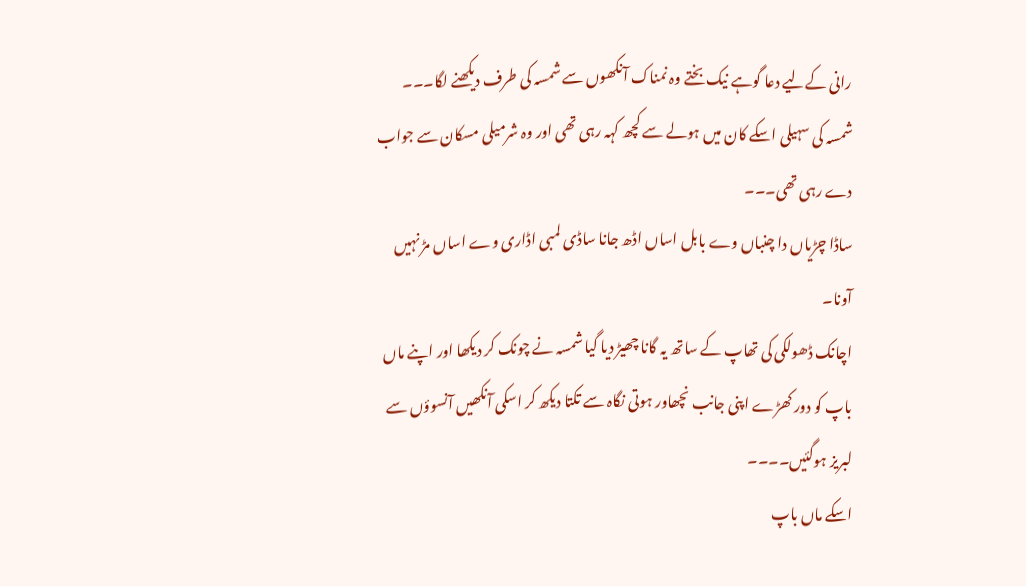رانی کےلیے دعا گوہے نیک بختے وہ نمناک آنکھوں سے شمسہ کی طرف دیکھنے لگا۔۔۔
شمسہ کی سہیلی اسکے کان میں ہولے سے کچھ کہہ رہی تھی اور وہ شرمیلی مسکان سے جواب دے رہی تھی۔۔۔
ساڈا چڑیاں دا چنباں وے بابل اساں اڈھ جانا ساڈی لمبی اڈاری وے اساں مڑ نہیں آونا۔
اچانک ڈھولکی کی تھاپ کے ساتھ یہ گانا چھیڑ دیا گیا شمسہ نے چونک کر دیکھا اور اپنے ماں باپ کو دور کھڑے اپنی جانب نچھاور ہوتی نگاہ سے تکتا دیکھ کر اسکی آنکھیں آنسوؤں سے لبریز ہوگئیں۔۔۔۔
اسکے ماں باپ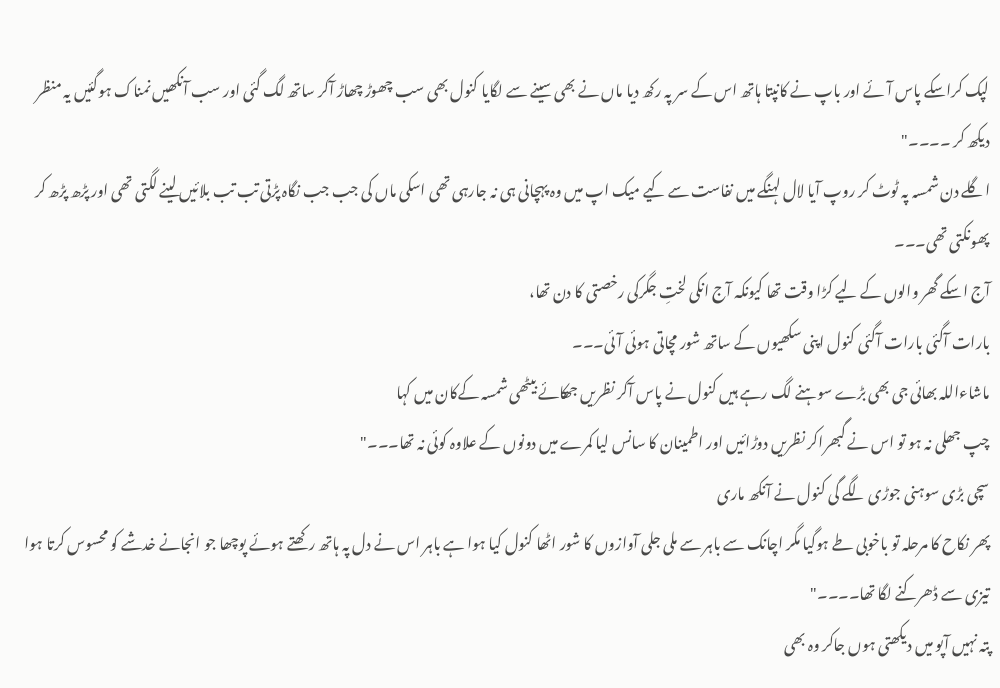لپک کراسکے پاس آئے اور باپ نے کانپتا ہاتھ اس کے سر پہ رکھ دیا ماں نے بھی سینے سے لگایا کنول بھی سب چھوڑ چھاڑ آکر ساتھ لگ گئی اور سب آنکھیں نمناک ہوگئیں یہ منظر دیکھ کر ۔۔۔۔"
اگلے دن شمسہ پہ ٹوٹ کر روپ آیا لال لہنگے میں نفاست سے کیے میک اپ میں وہ پہچانی ہی نہ جارہی تھی اسکی ماں کی جب جب نگاہ پڑتی تب تب بلائیں لینے لگتی تھی اور پڑھ پڑھ کر پھونکتی تھی۔۔۔
آج اسکے گھر والوں کے لیے کڑا وقت تھا کیونکہ آج انکی لختِ جگرکی رخصتی کا دن تھا،
بارات آگئی بارات آگئی کنول اپنی سکھیوں کے ساتھ شور مچاتی ہوئی آئی۔۔۔
ماشاءاللہ بھائی جی بھی بڑے سوہنے لگ رہے ہیں کنول نے پاس آکر نظریں جھکائے بیٹھی شمسہ کےکان میں کہا
چپ جھلی نہ ہو تو اس نے گبھراکر نظریں دوڑائیں اور اطمینان کا سانس لیا کمرے میں دونوں کے علاوہ کوئی نہ تھا۔۔۔"
سچی بڑی سوہنی جوڑی لگے گی کنول نے آنکھ ماری
پھر نکاح کا مرحلہ تو باخوبی طے ہوگیا مگر اچانک سے باہر سے ملی جلی آوازوں کا شور اٹھا کنول کیا ہوا ہے باہر اس نے دل پہ ہاتھ رکھتے ہوئے پوچھا جو انجانے خدشے کو محسوس کرتا ہوا تیزی سے ڈھرکنے لگا تھا۔۔۔۔"
پتہ نہیں آپو میں دیکھتی ہوں جاکر وہ بھی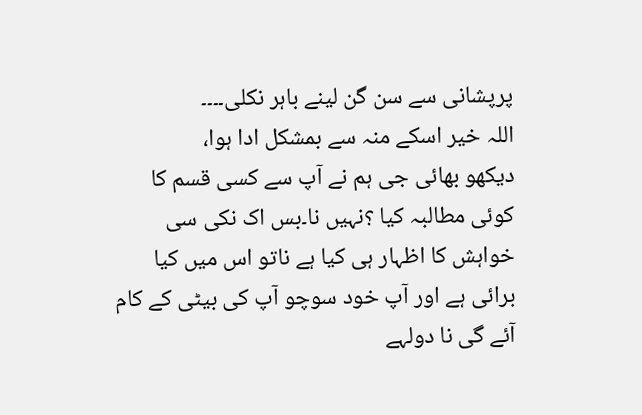پرپشانی سے سن گن لینے باہر نکلی۔۔۔۔
اللہ خیر اسکے منہ سے بمشکل ادا ہوا،
دیکھو بھائی جی ہم نے آپ سے کسی قسم کا کوئی مطالبہ کیا ؟نہیں نا۔بس اک نکی سی خواہش کا اظہار ہی کیا ہے ناتو اس میں کیا برائی ہے اور آپ خود سوچو آپ کی بیٹی کے کام آئے گی نا دولہے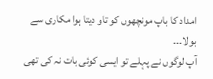امداد کا باپ مونچھوں کو تاو دیتا ہوا مکاری سے بولا۔۔۔
آپ لوگوں نے پہلے تو ایسی کوئی بات نہ کی تھی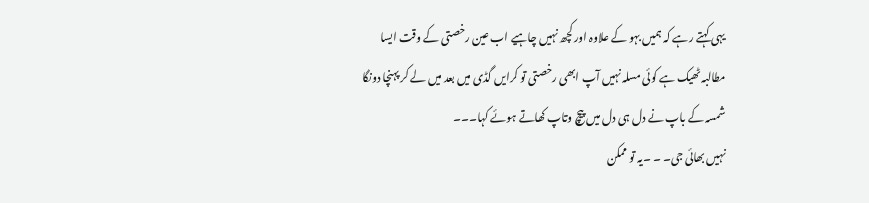یہی کہتے رہے کہ ہمیں بہو کے علاوہ اور کچھ نہیں چاہیے اب عین رخصتی کے وقت ایسا مطالبہ ٹھیک ہے کوئی مسلہ نہیں آپ ابھی رخصتی تو کرایں گڈی میں بعد میں لے کر پہنچا دونگا شمسہ کے باپ نے دل ہی دل میں پیچ وتاپ کھاتے ہوئے کہا۔۔۔
نہیں بھائی جی۔ ۔ ۔یہ تو ممکن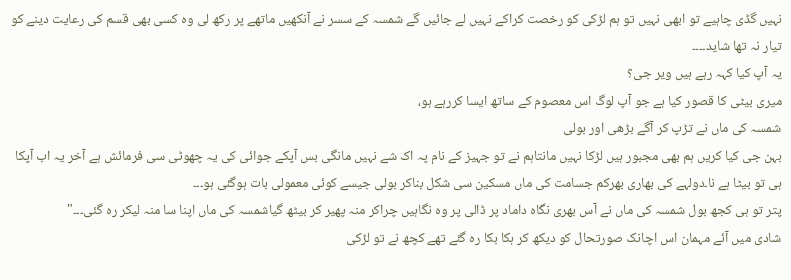نہیں گڈی چاہیے تو ابھی نہیں تو ہم لڑکی کو رخصت کراکے نہیں لے جائیں گے شمسہ کے سسر نے آنکھیں ماتھے پر رکھ لی وہ کسی بھی قسم کی رعایت دینے کو تیار نہ تھا شاید۔۔۔۔
یہ آپ کیا کہہ رہے ہیں ویر جی؟
میری بیٹی کا قصور کیا ہے جو آپ لوگ اس معصوم کے ساتھ ایسا کررہے ہو،
شمسہ کی ماں نے تڑپ کر آگے بڑھی اور بولی
بہن جی کیا کریں ہم بھی مجبور ہیں لڑکا نہیں مانتاہم نے تو جہیز کے نام پہ اک شے نہیں مانگی بس آپکے جوائی کی یہ چھوٹی سی فرمائش ہے آخر یہ اب آپکا ہی تو بیٹا ہے نا۔دولہے کی بھاری بھرکم جسامت کی ماں مسکین سی شکل بناکر بولی جیسے کوئی معمولی بات ہوگئی ہو۔۔۔
پتر تو ہی کجھ بول شمسہ کی ماں نے آس بھری نگاہ داماد پر ڈالی پر وہ نگاہیں چراکر منہ پھیر کر بیٹھ گیاشمسہ کی ماں اپنا سا منہ لیکر رہ گئی۔۔۔"
شادی میں آئے مہمان اس اچانک صورتحال کو دیکھ کر ہکا بکا رہ گئے تھے کچھ نے تو لڑکی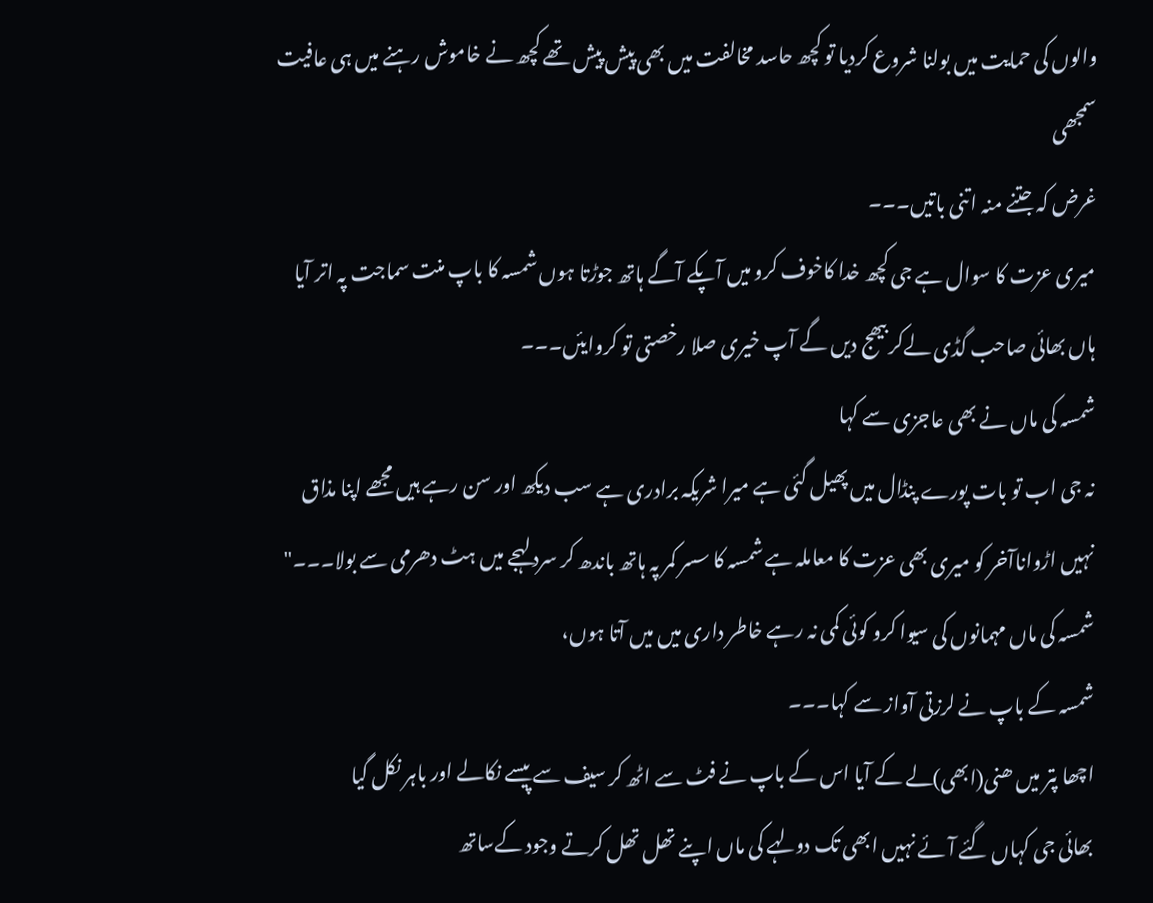والوں کی حمایت میں بولنا شروع کردیا تو کچھ حاسد مخالفت میں بھی پیش پیش تھے کچھ نے خاموش رہنے میں ہی عافیت سمجھی
غرض کہ جتنے منہ اتنی باتیں۔۔۔
میری عزت کا سوال ہے جی کچھ خدا کاخوف کرو میں آپکے آگے ہاتھ جوڑتا ہوں شمسہ کا باپ منت سماجت پہ اتر آیا
ہاں بھائی صاحب گڈی لےکر بیھج دیں گے آپ خیری صلا رخصتی تو کروایئں۔۔۔
شمسہ کی ماں نے بھی عاجزی سے کہا
نہ جی اب تو بات پورے پنڈال میں پھیل گئی ہے میرا شریکہ برادری ہے سب دیکھ اور سن رہے ہیں مجھے اپنا مذاق نہیں اڑواناآخر کو میری بھی عزت کا معاملہ ہے شمسہ کا سسر کمر پہ ہاتھ باندھ کر سرد لہجے میں ہٹ دھرمی سے بولا۔۔۔"
شمسہ کی ماں مہمانوں کی سیوا کرو کوئی کمی نہ رہے خاطر داری میں میں آتا ہوں،
شمسہ کے باپ نے لرزتی آواز سے کہا۔۔۔
اچھا پتر میں ھنی(ابھی)لے کے آیا اس کے باپ نے فٹ سے اٹھ کر سیف سے پیسے نکالے اور باہر نکل گیا
بھائی جی کہاں گئے آئے نہیں ابھی تک دولہے کی ماں اپنے تھل تھل کرتے وجود کےساتھ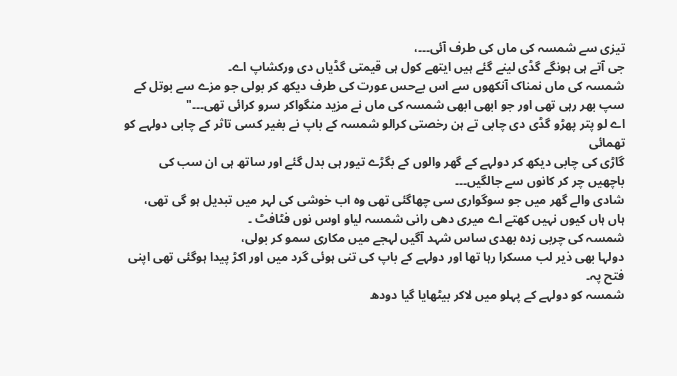تیزی سے شمسہ کی ماں کی طرف آئی۔۔۔،
جی آتے ہی ہونگے گڈی لینے گئے ہیں ایتھے کول ہی قیمتی گڈیاں دی ورکشاپ اے۔
شمسہ کی ماں نمناک آنکھوں سے اس بےحس عورت کی طرف دیکھ کر بولی جو مزے سے بوتل کے سپ بھر رہی تھی اور جو ابھی ابھی شمسہ کی ماں نے مزید منگواکر سرو کرائی تھی۔۔۔"
اے لو پتر پھڑو گڈی دی چابی تے ہن رخصتی کرالو شمسہ کے باپ نے بغیر کسی تاثر کے چابی دولہے کو تھمائی
گاڑی کی چابی دیکھ کر دولہے کے گھر والوں کے بگڑے تیور ہی بدل گئے اور ساتھ ہی ان سب کی باچھیں چر کر کانوں سے جالگیں۔۔۔
شادی والے گھر میں جو سوگواری سی چھاگئی تھی وہ اب خوشی کی لہر میں تبدیل ہو گی تھی،
ہاں ہاں کیوں نہیں کھتے اے میری دھی رانی شمسہ لیاو اوس نوں فٹافٹ ۔
شمسہ کی چربی زدہ بھدی ساس شہد آگیں لہجے میں مکاری سمو کر بولی،
دولہا بھی ذیر لب مسکرا رہا تھا اور دولہے کے باپ کی تنی ہوئی گرد میں اور اکڑ پیدا ہوگئی تھی اپنی فتح پہ۔
شمسہ کو دولہے کے پہلو میں لاکر بیٹھایا گیا دودھ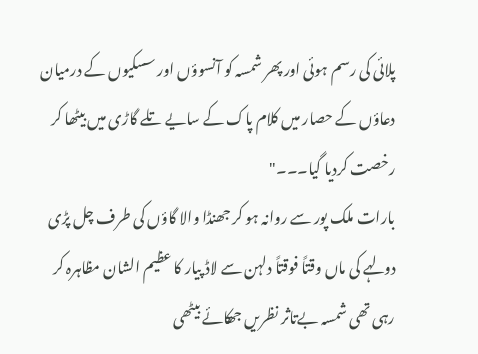پلائی کی رسم ہوئی اور پھر شمسہ کو آنسوؤں اور سسکیوں کے درمیان دعاؤں کے حصار میں کلام پاک کے سایے تلے گاڑی میں بیٹھا کر رخصت کردیا گیا۔۔۔"
بارات ملک پور سے روانہ ہو کر جھنڈا والا گاؤں کی طرف چل پڑی دولہے کی ماں وقتاً فوقتاً دلہن سے لاڈ پیار کا عظیم الشان مظاہرہ کر رہی تھی شمسہ بےتاثر نظریں جھکائے بیٹھی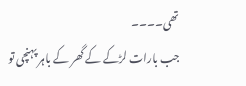تھی۔۔۔۔
جب بارات لڑکے کے گھر کے باہر پہنچی تو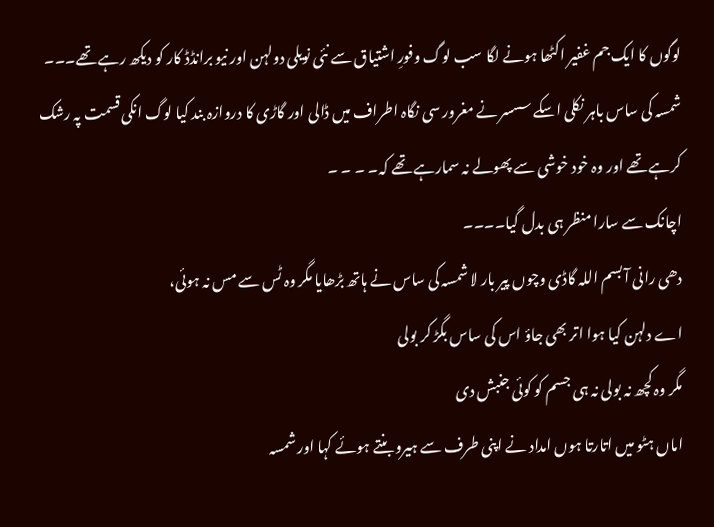لوگوں کا ایک جم غفیر اکٹھا ہونے لگا سب لوگ وفورِ اشتیاق سے نئی نویلی دولہن اور نیو برانڈڈ کار کو دیکھ رہے تھے۔۔۔
شمسہ کی ساس باہر نکلی اسکے سسسر نے مغرور سی نگاہ اطراف میں ڈالی اور گاڑی کا دروازہ بند کیا لوگ انکی قسمت پہ رشک کرہے تھے اور وہ خود خوشی سے پھولے نہ سمارہے تھے کہ۔ ۔ ۔ ۔
اچانک سے سارا منظر ہی بدل گیا۔۔۔۔
دھی رانی آ بسم اللہ گاڈی وچوں پیر بار لا شمسہ کی ساس نے ہاتھ بڑھایا مگر وہ ٹس سے مس نہ ہوئی،
اے دلہن کیا ہوا اتر بھی جاؤ اس کی ساس بگڑ کر بولی
مگر وہ کچھ نہ بولی نہ ہی جسم کو کوئی جنبش دی
اماں ہٹو میں اتارتا ہوں امداد نے اپنی طرف سے ہیرو بنتے ہوئے کہا اور شمسہ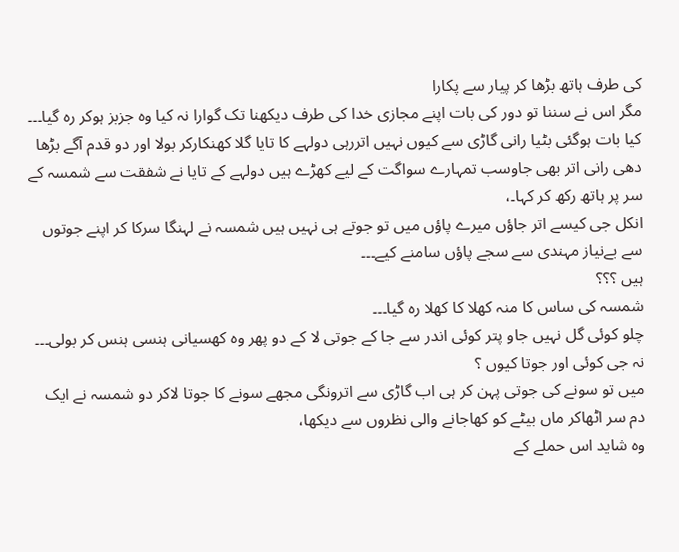کی طرف ہاتھ بڑھا کر پیار سے پکارا
مگر اس نے سننا تو دور کی بات اپنے مجازی خدا کی طرف دیکھنا تک گوارا نہ کیا وہ جزبز ہوکر رہ گیا۔۔۔
کیا بات ہوگئی بٹیا رانی گاڑی سے کیوں نہیں اتررہی دولہے کا تایا گلا کھنکارکر بولا اور دو قدم آگے بڑھا
دھی رانی اتر بھی جاوسب تمہارے سواگت کے لیے کھڑے ہیں دولہے کے تایا نے شفقت سے شمسہ کے سر پر ہاتھ رکھ کر کہا۔،
انکل جی کیسے اتر جاؤں میرے پاؤں میں تو جوتے ہی نہیں ہیں شمسہ نے لہنگا سرکا کر اپنے جوتوں سے بےنیاز مہندی سے سجے پاؤں سامنے کیے۔۔۔
ہیں ؟؟؟
شمسہ کی ساس کا منہ کھلا کا کھلا رہ گیا۔۔۔
چلو کوئی گل نہیں جاو پتر کوئی اندر سے جا کے جوتی لا کے دو پھر وہ کھسیانی ہنسی ہنس کر بولی۔۔۔
نہ جی کوئی اور جوتا کیوں ؟
میں تو سونے کی جوتی پہن کر ہی اب گاڑی سے اترونگی مجھے سونے کا جوتا لاکر دو شمسہ نے ایک دم سر اٹھاکر ماں بیٹے کو کھاجانے والی نظروں سے دیکھا،
وہ شاید اس حملے کے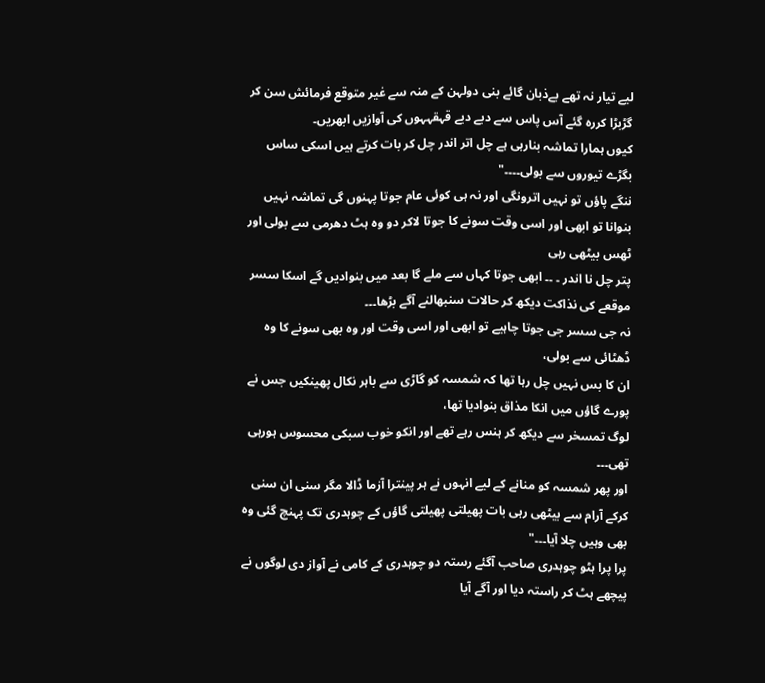لیے تیار نہ تھے بےذبان گائے بنی دولہن کے منہ سے غیر متوقع فرمائش سن کر گڑبڑا کررہ گئے آس پاس سے دبے دبے قہقہہوں کی آوازیں ابھریں۔
کیوں ہمارا تماشہ بنارہی ہے چل اتر اندر چل کر بات کرتے ہیں اسکی ساس بگڑے تیوروں سے بولی۔۔۔۔"
ننگے پاؤں تو نہیں اترونگی اور نہ ہی کوئی عام جوتا پہنوں گی تماشہ نہیں بنوانا تو ابھی اور اسی وقت سونے کا جوتا لاکر دو وہ ہٹ دھرمی سے بولی اور ٹھس بیٹھی رہی
پتر چل نا اندر ۔ ۔۔ ابھی جوتا کہاں سے ملے گا بعد میں بنوادیں گے اسکا سسر موقعے کی نذاکت دیکھ کر حالات سنبھالنے آگے بڑھا۔۔۔
نہ جی سسر جی جوتا چاہیے تو ابھی اور اسی وقت اور وہ بھی سونے کا وہ ڈھٹائی سے بولی،
ان کا بس نہیں چل رہا تھا کہ شمسہ کو گاڑی سے باہر نکال پھینکیں جس نے پورے گاؤں میں انکا مذاق بنوادیا تھا،
لوگ تمسخر سے دیکھ کر ہنس رہے تھے اور انکو خوب سبکی محسوس ہورہی تھی۔۔۔
اور پھر شمسہ کو منانے کے لیے انہوں نے ہر پینترا آزما ڈالا مگر سنی ان سنی کرکے آرام سے بیٹھی رہی بات پھیلتی پھیلتی گاؤں کے چوہدری تک پہنچ گئی وہ بھی وہیں چلا آیا۔۔۔"
پرا پرا ہٹو چوہدری صاحب آگئے رستہ دو چوہدری کے کامی نے آواز دی لوگوں نے پیچھے ہٹ کر راستہ دیا اور آگے آیا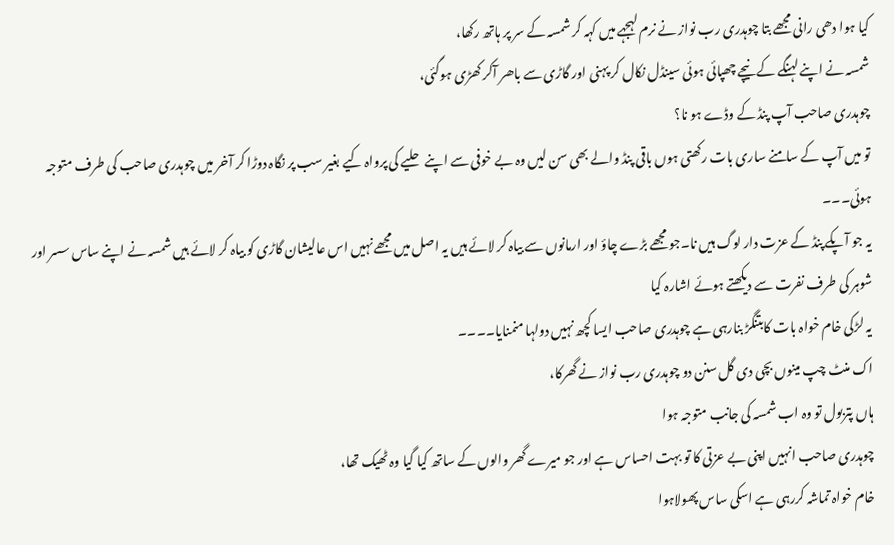کیا ہوا دھی رانی مجھے بتا چوہدری رب نواز نے نرم لہجہے میں کہہ کر شمسہ کے سر پر ہاتھ رکھا،
شمسہ نے اپنے لہنگے کے نیچے چھپائی ہوئی سینڈل نکال کر پہنی اور گاڑی سے باھر آکر کھڑی ہوگئی،
چوہدری صاحب آپ پنڈ کے وڈے ہو نا؟
تو میں آپ کے سامنے ساری بات رکھتی ہوں باقی پنڈ والے بھی سن لیں وہ بے خوفی سے اپنے حلیے کی پرواہ کیے بغیر سب پر نگاہ دوڑا کر آخر میں چوہدری صاحب کی طرف متوجہ ہوئی۔۔۔
یہ جو آپکے پنڈ کے عزت دار لوگ ہیں نا۔جو مجھے بڑے چاؤ اور ارمانوں سے بیاہ کر لائے ہیں یہ اصل میں مجھے نہیں اس عالیشان گاڑی کو بیاہ کر لائے ہیں شمسہ نے اپنے ساس سسر اور شوہر کی طرف نفرت سے دیکھتے ہوئے اشارہ کیا
یہ لڑکی خام خواہ بات کابتنگڑ بنارہی ہے چوہدری صاحب ایسا کچھ نہیں دولہا منمنایا۔۔۔۔
اک منٹ چپ مینوں بچی دی گل سنن دو چوہدری رب نواز نے گھرکا،
ہاں پتربول تو وہ اب شمسہ کی جانب متوجہ ہوا
چوہدری صاحب انہیں اپنی بے عزتی کا تو بہت احساس ہے اور جو میرے گھر والوں کے ساتھ کیا گیا وہ ٹھیک تھا،
خام خواہ تماشہ کررہی ہے اسکی ساس پھولاہوا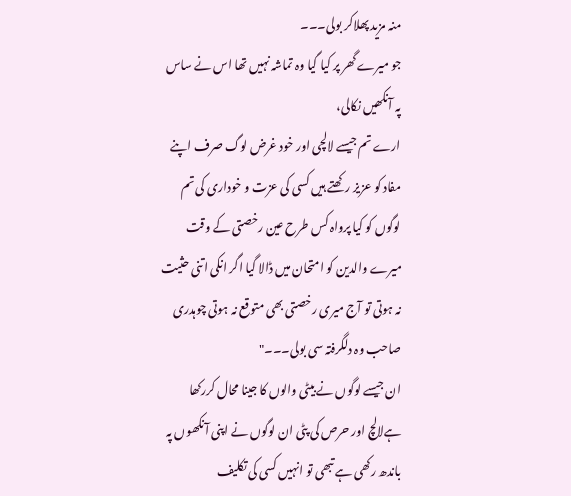منہ مزید پھلاکر بولی۔۔۔
جو میرے گھر پر کیا گیا وہ تماشہ نہیں تھا اس نے ساس پہ آنکھیں نکالی،
ارے تم جیسے لالچی اور خود غرض لوگ صرف اپنے مفاد کو عزیز رکھتے ہیں کسی کی عزت و خوداری کی تم لوگوں کو کیا پرواہ کس طرح عین رخصتی کے وقت میرے والدین کو امتحان میں ڈالا گیا اگر انکی اتنی حثیت نہ ہوتی تو آج میری رخصتی بھی متوقع نہ ہوتی چوہدری صاحب وہ دلگرفتہ سی بولی۔۔۔"
ان جیسے لوگوں نے بیٹی والوں کا جینا محال کررکھا ہےلالچ اور حرص کی پٹی ان لوگوں نے اپنی آنکھوں پہ باندھ رکھی ہے تبھی تو انہیں کسی کی تکلیف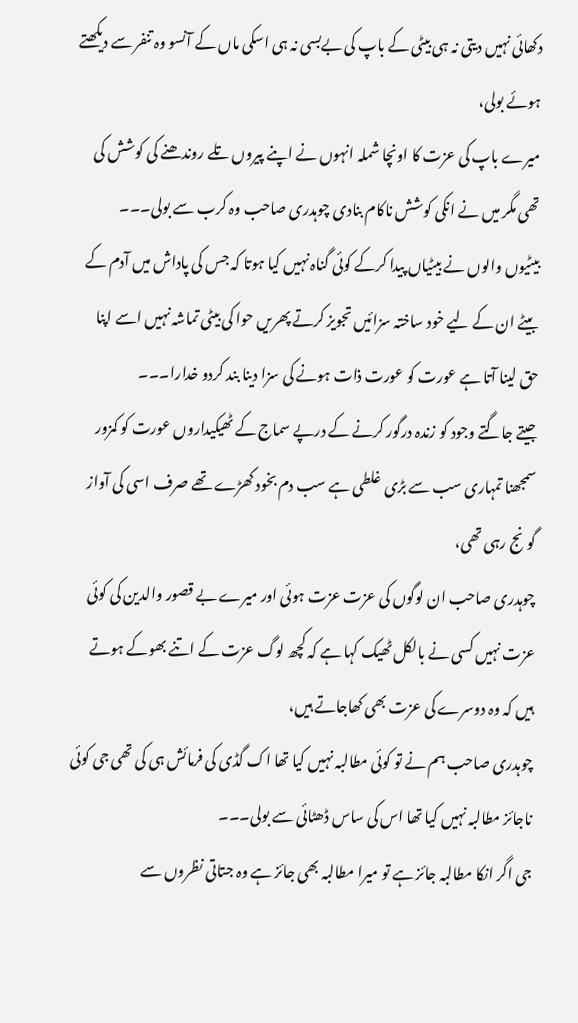دکھائی نہیں دیتی نہ ہی بیٹی کے باپ کی بےبسی نہ ہی اسکی ماں کے آنسو وہ تنفر سے دیکھتے ہوئے بولی،
میرے باپ کی عزت کا اونچا شملہ انہوں نے اپنے پیروں تلے روندھنے کی کوشش کی تھی مگر میں نے انکی کوشش ناکام بنادی چوہدری صاحب وہ کرب سے بولی۔۔۔
بیٹیوں والوں نے بیٹیاں پیدا کرکے کوئی گناہ نہیں کیا ہوتا کہ جس کی پاداش میں آدم کے بیٹے ان کے لیے خود ساختہ سزائیں تجویز کرتے پھریں حوا کی بیٹی تماشہ نہیں اسے اپنا حق لینا آتا ہے عورت کو عورت ذات ہونے کی سزا دینا بند کردو خدارا۔۔۔
جیتے جاگتے وجود کو زندہ درگور کرنے کے درپے سماج کے ٹھیکیداروں عورت کو کمزور سمجھنا تمہاری سب سے بڑی غلطی ہے سب دم بخود کھڑے تھے صرف اسی کی آواز گونج رہی تھی،
چوہدری صاحب ان لوگوں کی عزت عزت ہوئی اور میرے بے قصور والدین کی کوئی عزت نہیں کسی نے بالکل ٹھیک کہا ہے کہ کچھ لوگ عزت کے اتنے بھوکے ہوتے ہیں کہ وہ دوسرے کی عزت بھی کھاجاتے ہیں،
چوہدری صاحب ہم نے تو کوئی مطالبہ نہیں کیا تھا اک گڈی کی فرمائش ہی کی تھی جی کوئی ناجائز مطالبہ نہیں کیا تھا اس کی ساس ڈھٹائی سے بولی۔۔۔
جی اگر انکا مطالبہ جائز ہے تو میرا مطالبہ بھی جائز ہے وہ جتاتی نظروں سے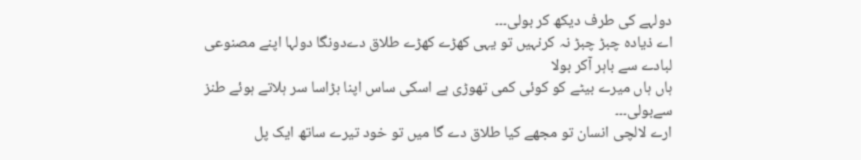دولہے کی طرف دیکھ کر بولی۔۔۔
اے ذیادہ چبڑ چبڑ نہ کرنہیں تو یہی کھڑے کھڑے طلاق دےدونگا دولہا اپنے مصنوعی لبادے سے باہر آکر بولا
ہاں ہاں میرے بیٹے کو کوئی کمی تھوڑی ہے اسکی ساس اپنا بڑاسا سر ہلاتے ہوئے طنز سےبولی۔۔۔
ارے لالچی انسان تو مجھے کیا طلاق دے گا میں تو خود تیرے ساتھ ایک پل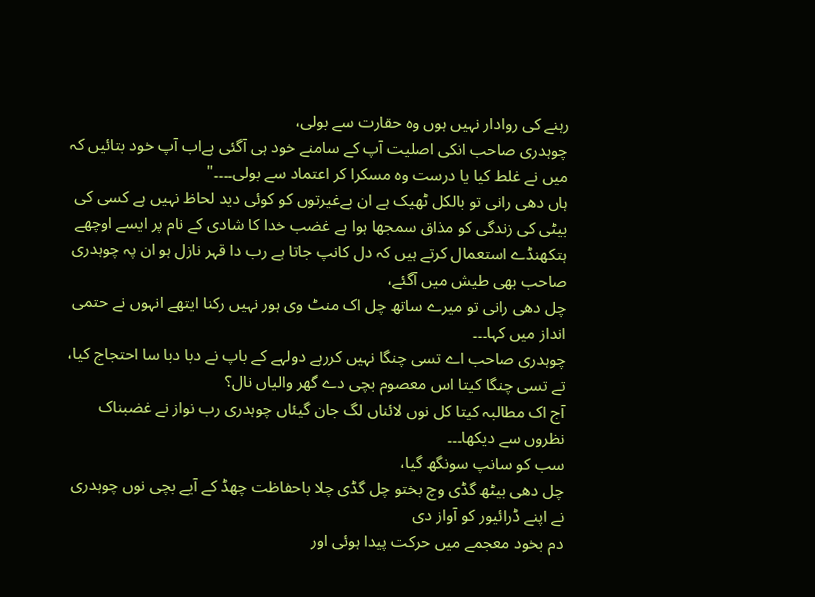رہنے کی روادار نہیں ہوں وہ حقارت سے بولی،
چوہدری صاحب انکی اصلیت آپ کے سامنے خود ہی آگئی ہےاب آپ خود بتائیں کہ میں نے غلط کیا یا درست وہ مسکرا کر اعتماد سے بولی۔۔۔۔"
ہاں دھی رانی تو بالکل ٹھیک ہے ان بےغیرتوں کو کوئی دید لحاظ نہیں ہے کسی کی بیٹی کی زندگی کو مذاق سمجھا ہوا ہے غضب خدا کا شادی کے نام پر ایسے اوچھے ہتکھنڈے استعمال کرتے ہیں کہ دل کانپ جاتا ہے رب دا قہر نازل ہو ان پہ چوہدری صاحب بھی طیش میں آگئے،
چل دھی رانی تو میرے ساتھ چل اک منٹ وی ہور نہیں رکنا ایتھے انہوں نے حتمی انداز میں کہا۔۔۔
چوہدری صاحب اے تسی چنگا نہیں کررہے دولہے کے باپ نے دبا دبا سا احتجاج کیا،
تے تسی چنگا کیتا اس معصوم بچی دے گھر والیاں نال؟
آج اک مطالبہ کیتا کل نوں لائناں لگ جان گیئاں چوہدری رب نواز نے غضبناک نظروں سے دیکھا۔۔۔
سب کو سانپ سونگھ گیا،
چل دھی بیٹھ گڈی وچ بختو چل گڈی چلا باحفاظت چھڈ کے آیے بچی نوں چوہدری نے اپنے ڈرائیور کو آواز دی
دم بخود معجمے میں حرکت پیدا ہوئی اور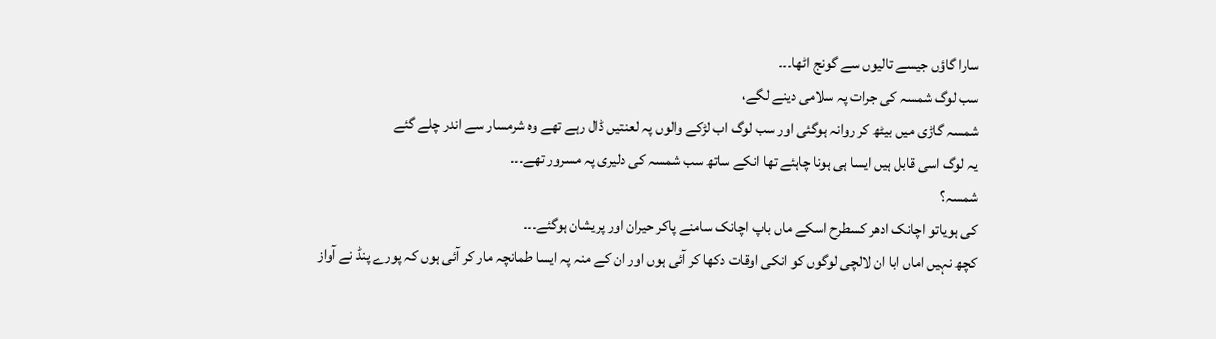سارا گاؤں جیسے تالیوں سے گونج اٹھا۔۔۔
سب لوگ شمسہ کی جرات پہ سلامی دینے لگے،
شمسہ گاڑی میں بیٹھ کر روانہ ہوگئی اور سب لوگ اب لڑکے والوں پہ لعنتیں ڈال رہے تھے وہ شرمسار سے اندر چلے گئے
یہ لوگ اسی قابل ہیں ایسا ہی ہونا چاہئے تھا انکے ساتھ سب شمسہ کی دلیری پہ مسرور تھے۔۔۔
شمسہ؟
کی ہویاتو اچانک ادھر کسطرح اسکے ماں باپ اچانک سامنے پاکر حیران اور پریشان ہوگئے۔۔۔
کچھ نہیں اماں ابا ان لالچی لوگوں کو انکی اوقات دکھا کر آئی ہوں اور ان کے منہ پہ ایسا طمانچہ مار کر آئی ہوں کہ پورے پنڈ نے آواز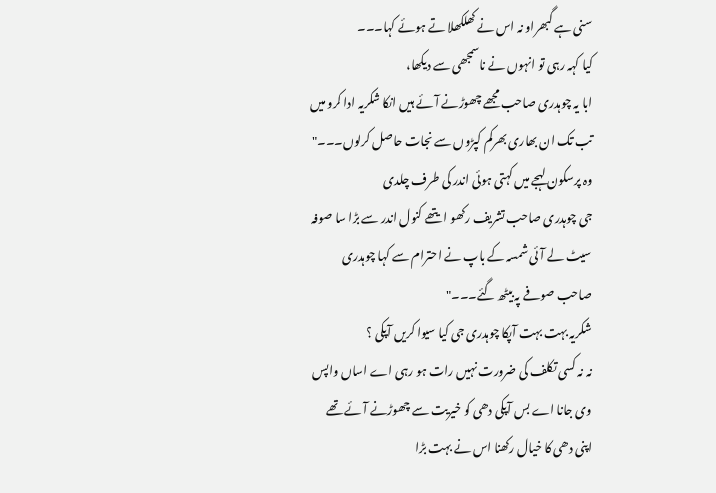سنی ہے گبھراو نہ اس نے کھلکھلا تے ہوئے کہا۔۔۔
کیا کہہ رہی تو انہوں نے ناسمجھی سے دیکھا،
ابا یہ چوہدری صاحب مجھے چھوڑنے آئے ہیں انکا شکریہ ادا کرو میں تب تک ان بھاری بھرکم کپڑوں سے نجات حاصل کرلوں۔۔۔"
وہ پرسکون لہجے میں کہتی ہوئی اندر کی طرف چلدی
جی چوہدری صاحب تشریف رکھو ایتھے کنول اندر سے بڑا سا صوفہ سیٹ لے آئی شمسہ کے باپ نے احترام سے کہا چوہدری صاحب صوفے پہ بیٹھ گئے۔۔۔"
شکریہ بہت بہت آپکا چوہدری جی کیا سیوا کریں آپکی ؟
نہ نہ کسی تکلف کی ضرورت نہیں رات ہو رہی اے اساں واپس وی جانا اے بس آپکی دھی کو خیریت سے چھوڑنے آئے تھے اپنی دھی کا خیال رکھنا اس نے بہت بڑا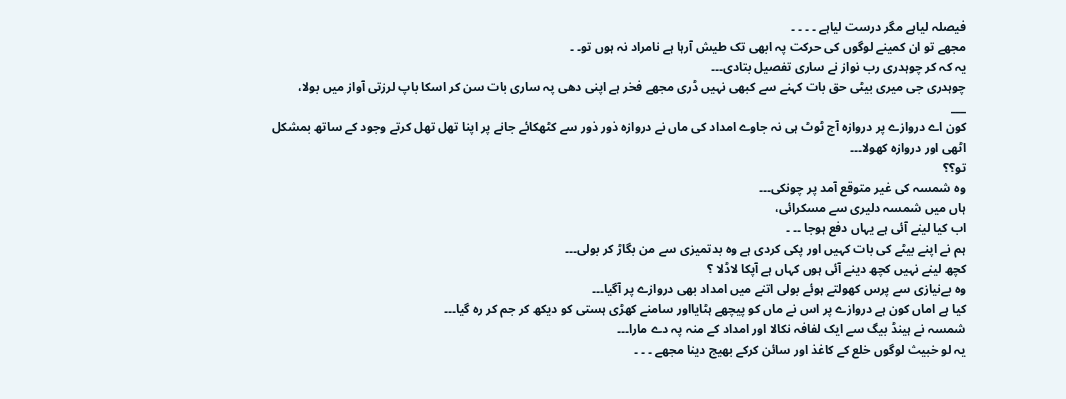فیصلہ لیاہے مگر درست لیاہے ۔ ۔ ۔ ۔
مجھے تو ان کمینے لوگوں کی حرکت پہ ابھی تک طیش آرہا ہے نامراد نہ ہوں تو۔ ۔
یہ کہ کر چوہدری رب نواز نے ساری تفصیل بتادی۔۔۔
چوہدری جی میری بیٹی حق بات کہنے سے کبھی نہیں ڈری مجھے فخر ہے اپنی دھی پہ ساری بات سن کر اسکا باپ لرزتی آواز میں بولا،
___
کون اے دروازے پر دروازہ آج ٹوٹ ہی نہ جاوے امداد کی ماں نے دروازہ ذور ذور سے کٹھکائے جانے پر اپنا تھل تھل کرتے وجود کے ساتھ بمشکل اٹھی اور دروازہ کھولا۔۔۔
تو؟؟
وہ شمسہ کی غیر متوقع آمد پر چونکی۔۔۔
ہاں میں شمسہ دلیری سے مسکرائی،
اب کیا لینے آئی ہے یہاں دفع ہوجا ۔۔ ۔
ہم نے اپنے بیٹے کی بات کہیں اور پکی کردی ہے وہ بدتمیزی سے من بگاڑ کر بولی۔۔۔
کچھ لینے نہیں کچھ دینے آئی ہوں کہاں ہے آپکا لاڈلا ؟
وہ بےنیازی سے پرس کھولتے ہوئے بولی اتنے میں امداد بھی دروازے پر آگیا۔۔۔
کیا ہے اماں کون ہے دروازے پر اس نے ماں کو پیچھے ہٹایااور سامنے کھڑی ہستی کو دیکھ کر جم کر رہ گیا۔۔۔
شمسہ نے ہینڈ بیگ سے ایک لفافہ نکالا اور امداد کے منہ پہ دے مارا۔۔۔
یہ لو خبیث لوگوں خلع کے کاغذ اور سائن کرکے بھیج دینا مجھے ۔ ۔ ۔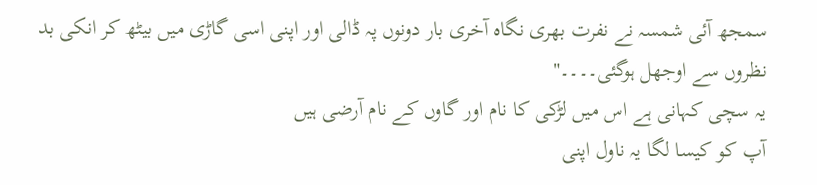سمجھ آئی شمسہ نے نفرت بھری نگاہ آخری بار دونوں پہ ڈالی اور اپنی اسی گاڑی میں بیٹھ کر انکی بد نظروں سے اوجھل ہوگئی۔۔۔۔"
یہ سچی کہانی ہے اس میں لڑکی کا نام اور گاوں کے نام آرضی ہیں
آپ کو کیسا لگا یہ ناول اپنی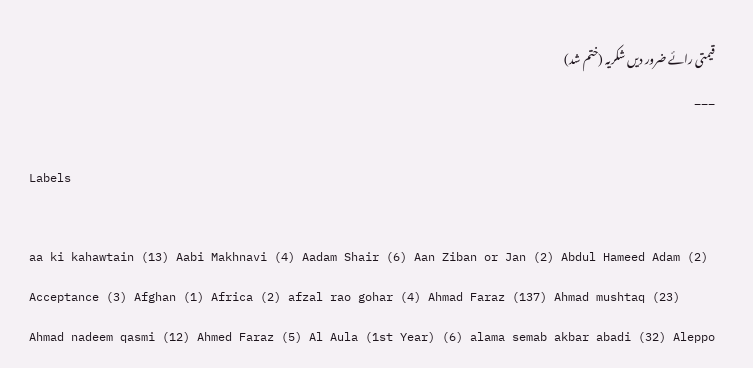قیمتی رائے ضرور دیں شکریہ (ختم شد)
___

Labels

aa ki kahawtain (13) Aabi Makhnavi (4) Aadam Shair (6) Aan Ziban or Jan (2) Abdul Hameed Adam (2) Acceptance (3) Afghan (1) Africa (2) afzal rao gohar (4) Ahmad Faraz (137) Ahmad mushtaq (23) Ahmad nadeem qasmi (12) Ahmed Faraz (5) Al Aula (1st Year) (6) alama semab akbar abadi (32) Aleppo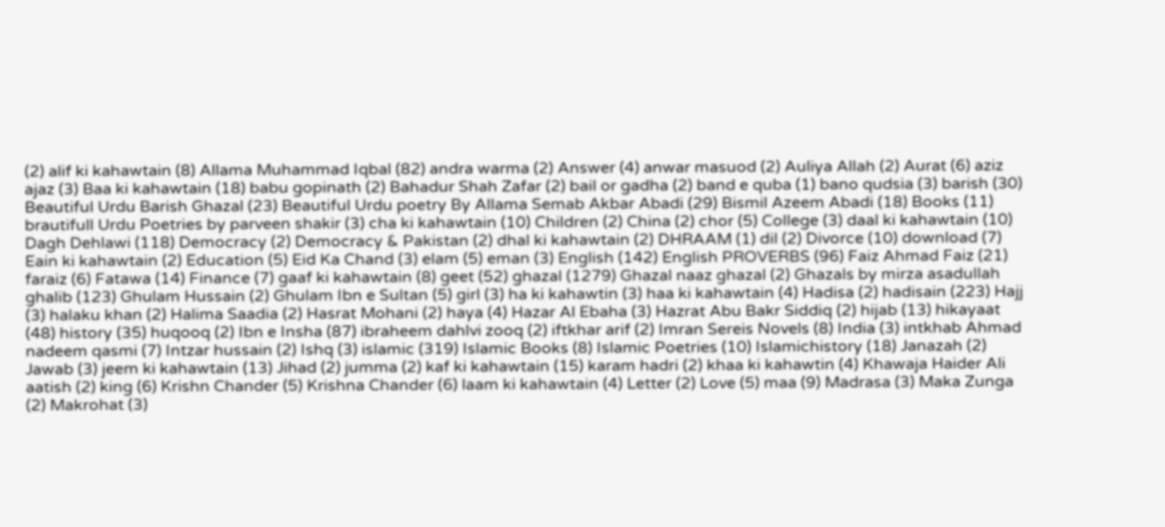(2) alif ki kahawtain (8) Allama Muhammad Iqbal (82) andra warma (2) Answer (4) anwar masuod (2) Auliya Allah (2) Aurat (6) aziz ajaz (3) Baa ki kahawtain (18) babu gopinath (2) Bahadur Shah Zafar (2) bail or gadha (2) band e quba (1) bano qudsia (3) barish (30) Beautiful Urdu Barish Ghazal (23) Beautiful Urdu poetry By Allama Semab Akbar Abadi (29) Bismil Azeem Abadi (18) Books (11) brautifull Urdu Poetries by parveen shakir (3) cha ki kahawtain (10) Children (2) China (2) chor (5) College (3) daal ki kahawtain (10) Dagh Dehlawi (118) Democracy (2) Democracy & Pakistan (2) dhal ki kahawtain (2) DHRAAM (1) dil (2) Divorce (10) download (7) Eain ki kahawtain (2) Education (5) Eid Ka Chand (3) elam (5) eman (3) English (142) English PROVERBS (96) Faiz Ahmad Faiz (21) faraiz (6) Fatawa (14) Finance (7) gaaf ki kahawtain (8) geet (52) ghazal (1279) Ghazal naaz ghazal (2) Ghazals by mirza asadullah ghalib (123) Ghulam Hussain (2) Ghulam Ibn e Sultan (5) girl (3) ha ki kahawtin (3) haa ki kahawtain (4) Hadisa (2) hadisain (223) Hajj (3) halaku khan (2) Halima Saadia (2) Hasrat Mohani (2) haya (4) Hazar Al Ebaha (3) Hazrat Abu Bakr Siddiq (2) hijab (13) hikayaat (48) history (35) huqooq (2) Ibn e Insha (87) ibraheem dahlvi zooq (2) iftkhar arif (2) Imran Sereis Novels (8) India (3) intkhab Ahmad nadeem qasmi (7) Intzar hussain (2) Ishq (3) islamic (319) Islamic Books (8) Islamic Poetries (10) Islamichistory (18) Janazah (2) Jawab (3) jeem ki kahawtain (13) Jihad (2) jumma (2) kaf ki kahawtain (15) karam hadri (2) khaa ki kahawtin (4) Khawaja Haider Ali aatish (2) king (6) Krishn Chander (5) Krishna Chander (6) laam ki kahawtain (4) Letter (2) Love (5) maa (9) Madrasa (3) Maka Zunga (2) Makrohat (3)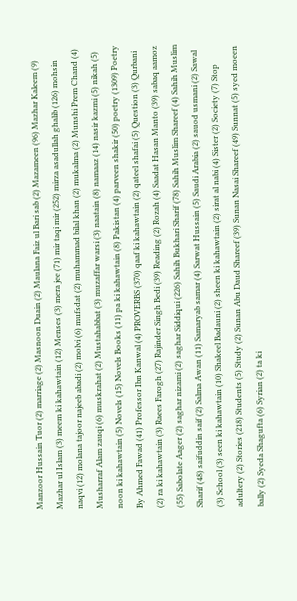Manzoor Hussain Tuor (2) marriage (2) Masnoon Duain (2) Maulana Faiz ul Bari sab (2) Mazameen (96) Mazhar Kaleem (9) Mazhar ul Islam (3) meem ki kahawtain (12) Menses (3) mera jee (71) mir taqi mir (252) mirza asadullah ghalib (126) mohsin naqvi (12) molana tajoor najeeb abadi (2) molvi (6) mufsdat (2) muhammad bilal khan (2) mukalma (2) Munshi Prem Chand (4) Musharraf Alam zauqi (6) muskrahat (2) Mustahabbat (3) muzaffar warsi (3) naatain (8) namaaz (14) nasir kazmi (5) nikah (5) noon ki kahawtain (5) Novels (15) Novels Books (11) pa ki kahawtain (8) Pakistan (4) parveen shakir (50) poetry (1309) Poetry By Ahmed Fawad (41) Professor Ibn Kanwal (4) PROVERBS (370) qaaf ki kahawtain (2) qateel shafai (5) Question (3) Qurbani (2) ra ki kahawtain (3) Raees Farogh (27) Rajinder Singh Bedi (39) Reading (2) Rozah (4) Saadat Hasan Manto (39) sabaq aamoz (55) Sabolate Aager (2) saghar nizami (2) saghar Siddiqui (226) Sahih Bukhari Sharif (78) Sahih Muslim Shareef (4) Sahih Muslim Sharif (48) saifuddin saif (2) Salma Awan (11) Samaryab samar (4) Sarwat Hussain (5) Saudi Arabia (2) sauod usmani (2) Sawal (3) School (3) seen ki kahawtain (10) Shakeel Badauni (2) sheen ki kahawtain (2) sirat al nabi (4) Sister (2) Society (7) Stop adultery (2) Stories (218) Students (5) Study (2) Sunan Abu Daud Shareef (39) Sunan Nasai Shareef (49) Sunnat (5) syed moeen bally (2) Syeda Shagufta (6) Syrian (2) ta ki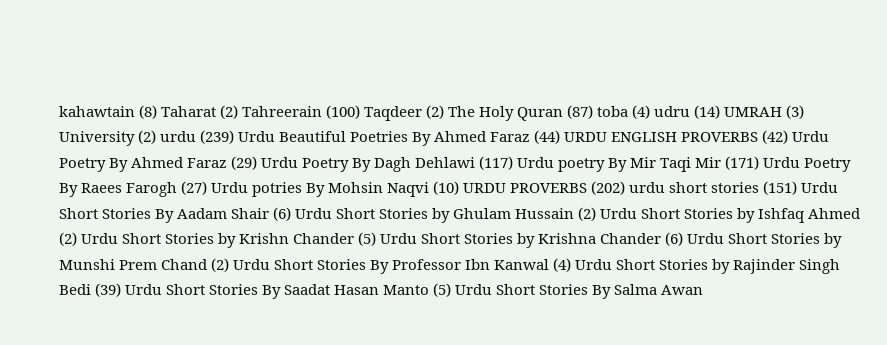kahawtain (8) Taharat (2) Tahreerain (100) Taqdeer (2) The Holy Quran (87) toba (4) udru (14) UMRAH (3) University (2) urdu (239) Urdu Beautiful Poetries By Ahmed Faraz (44) URDU ENGLISH PROVERBS (42) Urdu Poetry By Ahmed Faraz (29) Urdu Poetry By Dagh Dehlawi (117) Urdu poetry By Mir Taqi Mir (171) Urdu Poetry By Raees Farogh (27) Urdu potries By Mohsin Naqvi (10) URDU PROVERBS (202) urdu short stories (151) Urdu Short Stories By Aadam Shair (6) Urdu Short Stories by Ghulam Hussain (2) Urdu Short Stories by Ishfaq Ahmed (2) Urdu Short Stories by Krishn Chander (5) Urdu Short Stories by Krishna Chander (6) Urdu Short Stories by Munshi Prem Chand (2) Urdu Short Stories By Professor Ibn Kanwal (4) Urdu Short Stories by Rajinder Singh Bedi (39) Urdu Short Stories By Saadat Hasan Manto (5) Urdu Short Stories By Salma Awan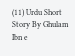(11) Urdu Short Story By Ghulam Ibn e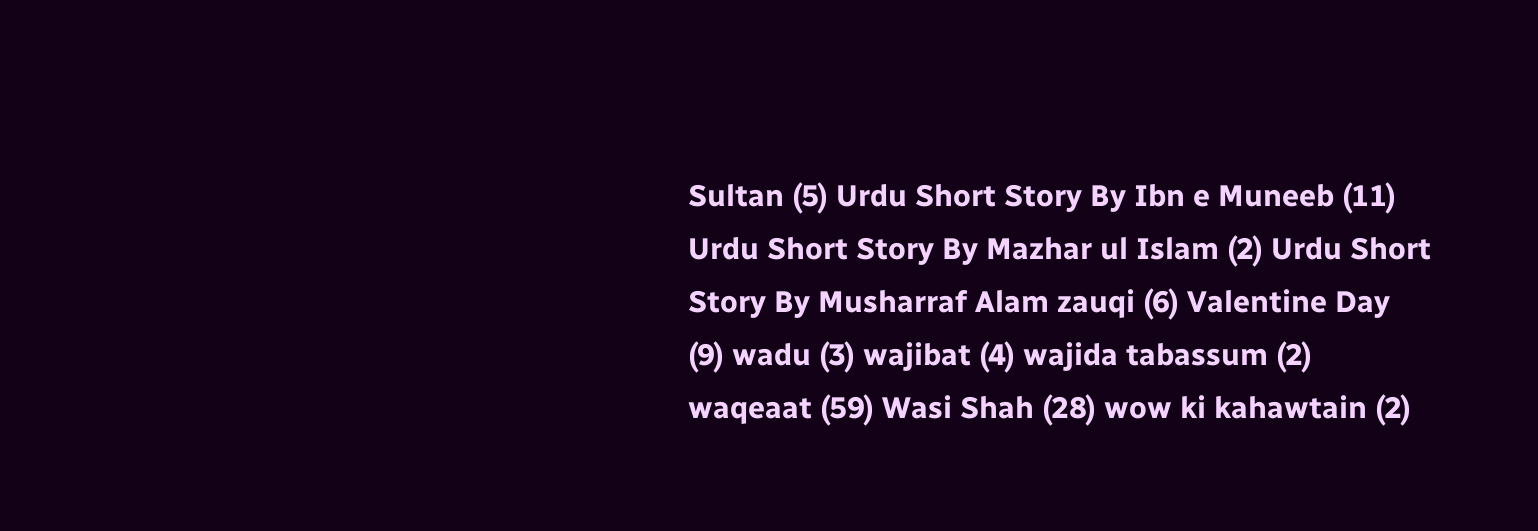Sultan (5) Urdu Short Story By Ibn e Muneeb (11) Urdu Short Story By Mazhar ul Islam (2) Urdu Short Story By Musharraf Alam zauqi (6) Valentine Day (9) wadu (3) wajibat (4) wajida tabassum (2) waqeaat (59) Wasi Shah (28) wow ki kahawtain (2)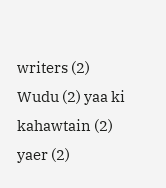writers (2) Wudu (2) yaa ki kahawtain (2) yaer (2)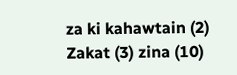za ki kahawtain (2) Zakat (3) zina (10)